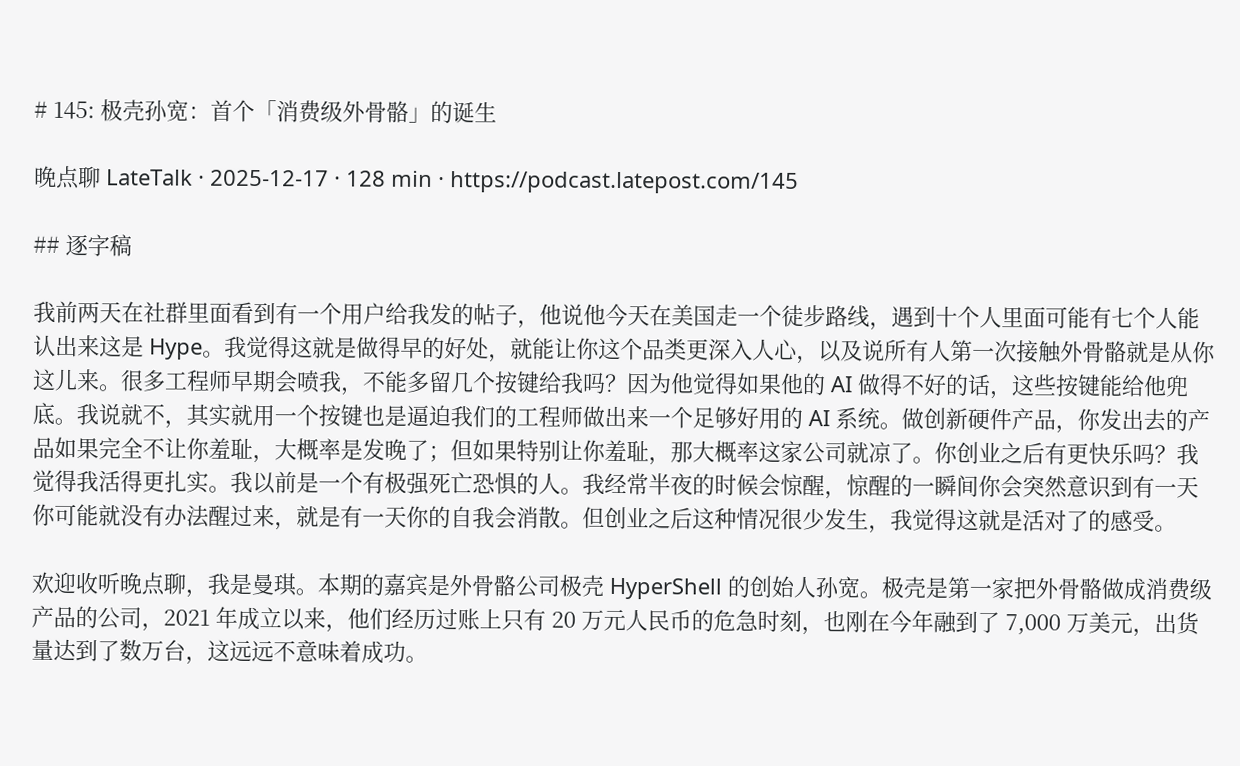# 145: 极壳孙宽：首个「消费级外骨骼」的诞生

晚点聊 LateTalk · 2025-12-17 · 128 min · https://podcast.latepost.com/145

## 逐字稿

我前两天在社群里面看到有一个用户给我发的帖子，他说他今天在美国走一个徒步路线，遇到十个人里面可能有七个人能认出来这是 Hype。我觉得这就是做得早的好处，就能让你这个品类更深入人心，以及说所有人第一次接触外骨骼就是从你这儿来。很多工程师早期会喷我，不能多留几个按键给我吗？因为他觉得如果他的 AI 做得不好的话，这些按键能给他兜底。我说就不，其实就用一个按键也是逼迫我们的工程师做出来一个足够好用的 AI 系统。做创新硬件产品，你发出去的产品如果完全不让你羞耻，大概率是发晚了；但如果特别让你羞耻，那大概率这家公司就凉了。你创业之后有更快乐吗？我觉得我活得更扎实。我以前是一个有极强死亡恐惧的人。我经常半夜的时候会惊醒，惊醒的一瞬间你会突然意识到有一天你可能就没有办法醒过来，就是有一天你的自我会消散。但创业之后这种情况很少发生，我觉得这就是活对了的感受。

欢迎收听晚点聊，我是曼琪。本期的嘉宾是外骨骼公司极壳 HyperShell 的创始人孙宽。极壳是第一家把外骨骼做成消费级产品的公司，2021 年成立以来，他们经历过账上只有 20 万元人民币的危急时刻，也刚在今年融到了 7,000 万美元，出货量达到了数万台，这远远不意味着成功。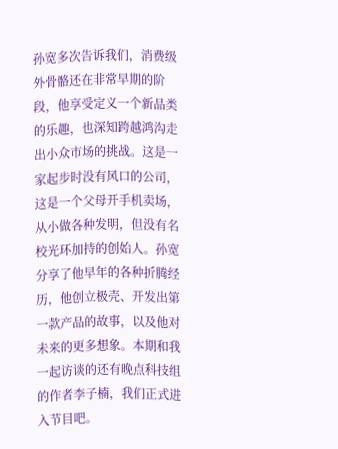孙宽多次告诉我们，消费级外骨骼还在非常早期的阶段，他享受定义一个新品类的乐趣，也深知跨越鸿沟走出小众市场的挑战。这是一家起步时没有风口的公司，这是一个父母开手机卖场，从小做各种发明，但没有名校光环加持的创始人。孙宽分享了他早年的各种折腾经历，他创立极壳、开发出第一款产品的故事，以及他对未来的更多想象。本期和我一起访谈的还有晚点科技组的作者李子楠，我们正式进入节目吧。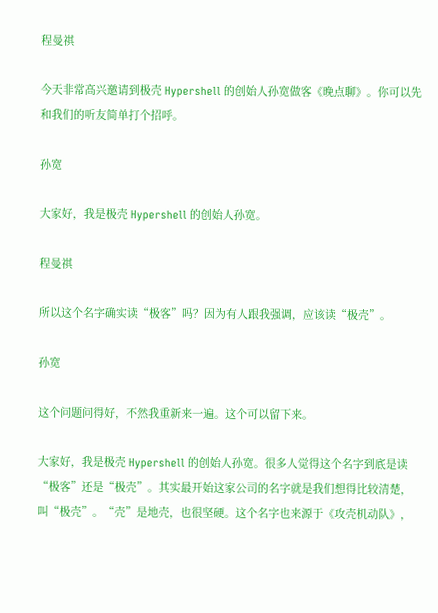程曼祺

今天非常高兴邀请到极壳 Hypershell 的创始人孙宽做客《晚点聊》。你可以先和我们的听友简单打个招呼。

孙宽

大家好，我是极壳 Hypershell 的创始人孙宽。

程曼祺

所以这个名字确实读“极客”吗？因为有人跟我强调，应该读“极壳”。

孙宽

这个问题问得好，不然我重新来一遍。这个可以留下来。

大家好，我是极壳 Hypershell 的创始人孙宽。很多人觉得这个名字到底是读“极客”还是“极壳”。其实最开始这家公司的名字就是我们想得比较清楚，叫“极壳”。“壳”是地壳，也很坚硬。这个名字也来源于《攻壳机动队》，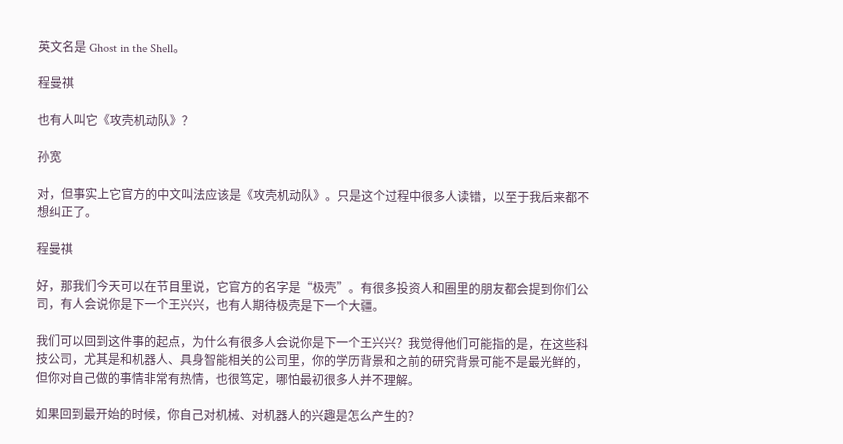英文名是 Ghost in the Shell。

程曼祺

也有人叫它《攻壳机动队》？

孙宽

对，但事实上它官方的中文叫法应该是《攻壳机动队》。只是这个过程中很多人读错，以至于我后来都不想纠正了。

程曼祺

好，那我们今天可以在节目里说，它官方的名字是“极壳”。有很多投资人和圈里的朋友都会提到你们公司，有人会说你是下一个王兴兴，也有人期待极壳是下一个大疆。

我们可以回到这件事的起点，为什么有很多人会说你是下一个王兴兴？我觉得他们可能指的是，在这些科技公司，尤其是和机器人、具身智能相关的公司里，你的学历背景和之前的研究背景可能不是最光鲜的，但你对自己做的事情非常有热情，也很笃定，哪怕最初很多人并不理解。

如果回到最开始的时候，你自己对机械、对机器人的兴趣是怎么产生的？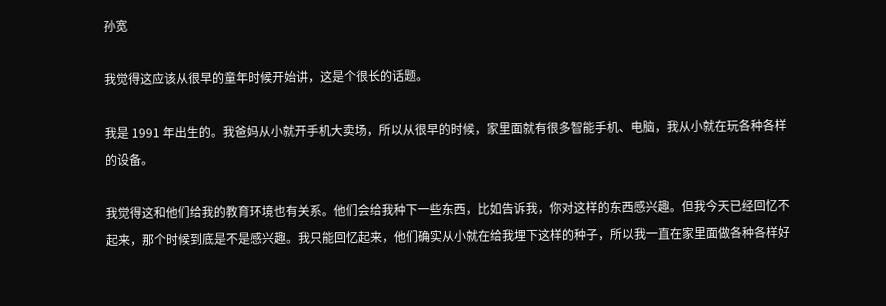孙宽

我觉得这应该从很早的童年时候开始讲，这是个很长的话题。

我是 1991 年出生的。我爸妈从小就开手机大卖场，所以从很早的时候，家里面就有很多智能手机、电脑，我从小就在玩各种各样的设备。

我觉得这和他们给我的教育环境也有关系。他们会给我种下一些东西，比如告诉我，你对这样的东西感兴趣。但我今天已经回忆不起来，那个时候到底是不是感兴趣。我只能回忆起来，他们确实从小就在给我埋下这样的种子，所以我一直在家里面做各种各样好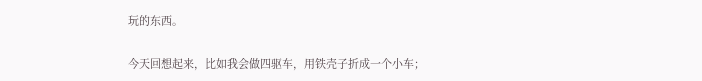玩的东西。

今天回想起来，比如我会做四驱车，用铁壳子折成一个小车；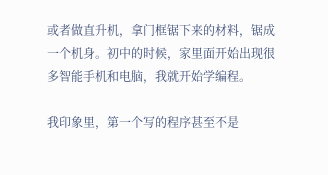或者做直升机，拿门框锯下来的材料，锯成一个机身。初中的时候，家里面开始出现很多智能手机和电脑，我就开始学编程。

我印象里，第一个写的程序甚至不是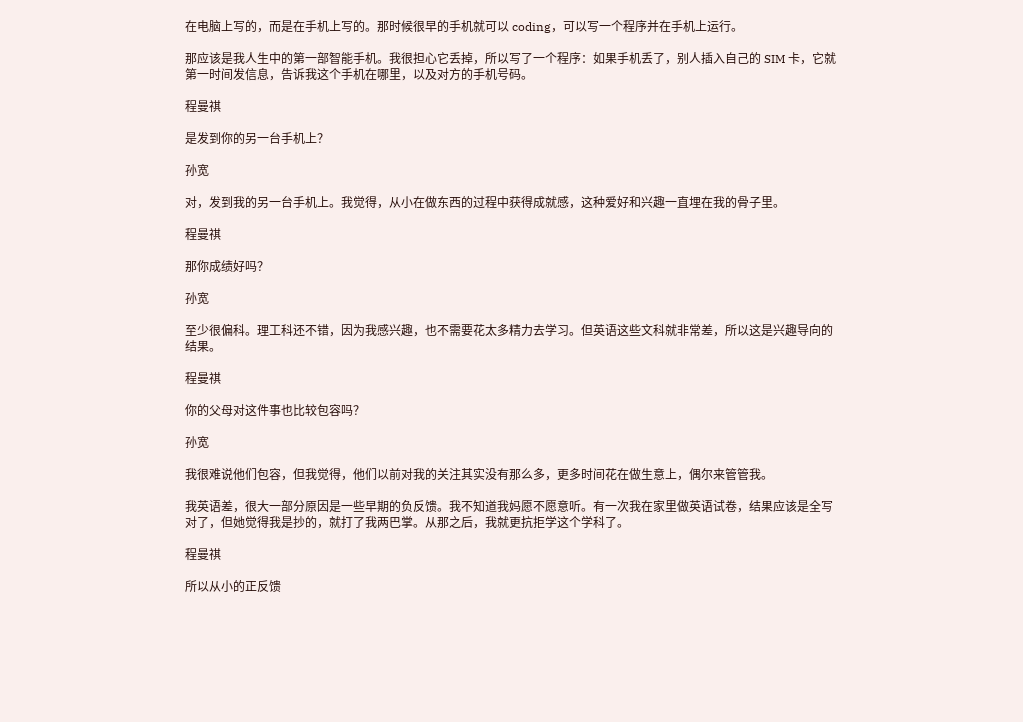在电脑上写的，而是在手机上写的。那时候很早的手机就可以 coding，可以写一个程序并在手机上运行。

那应该是我人生中的第一部智能手机。我很担心它丢掉，所以写了一个程序：如果手机丢了，别人插入自己的 SIM 卡，它就第一时间发信息，告诉我这个手机在哪里，以及对方的手机号码。

程曼祺

是发到你的另一台手机上？

孙宽

对，发到我的另一台手机上。我觉得，从小在做东西的过程中获得成就感，这种爱好和兴趣一直埋在我的骨子里。

程曼祺

那你成绩好吗？

孙宽

至少很偏科。理工科还不错，因为我感兴趣，也不需要花太多精力去学习。但英语这些文科就非常差，所以这是兴趣导向的结果。

程曼祺

你的父母对这件事也比较包容吗？

孙宽

我很难说他们包容，但我觉得，他们以前对我的关注其实没有那么多，更多时间花在做生意上，偶尔来管管我。

我英语差，很大一部分原因是一些早期的负反馈。我不知道我妈愿不愿意听。有一次我在家里做英语试卷，结果应该是全写对了，但她觉得我是抄的，就打了我两巴掌。从那之后，我就更抗拒学这个学科了。

程曼祺

所以从小的正反馈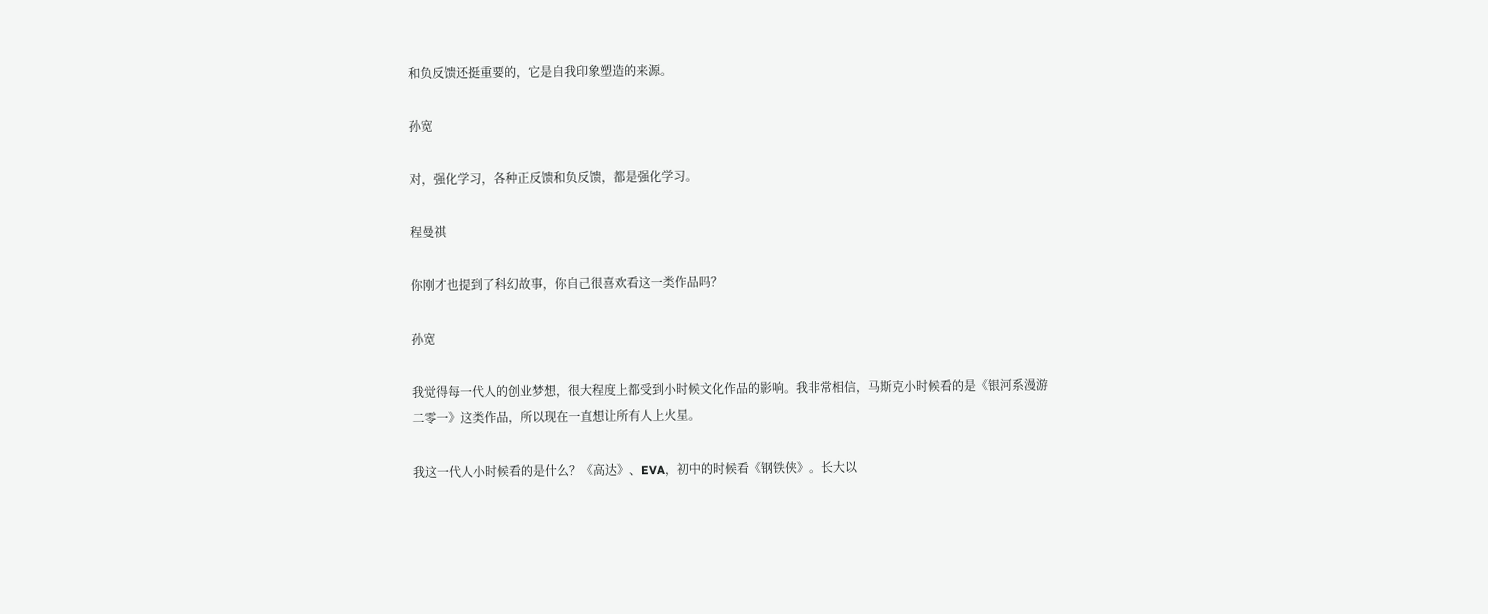和负反馈还挺重要的，它是自我印象塑造的来源。

孙宽

对，强化学习，各种正反馈和负反馈，都是强化学习。

程曼祺

你刚才也提到了科幻故事，你自己很喜欢看这一类作品吗？

孙宽

我觉得每一代人的创业梦想，很大程度上都受到小时候文化作品的影响。我非常相信，马斯克小时候看的是《银河系漫游二零一》这类作品，所以现在一直想让所有人上火星。

我这一代人小时候看的是什么？《高达》、EVA，初中的时候看《钢铁侠》。长大以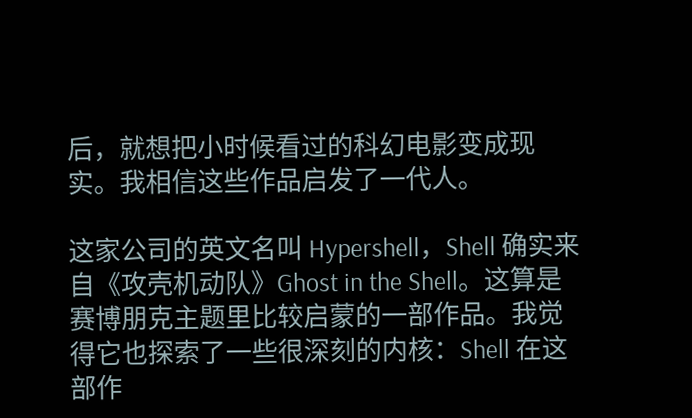后，就想把小时候看过的科幻电影变成现实。我相信这些作品启发了一代人。

这家公司的英文名叫 Hypershell，Shell 确实来自《攻壳机动队》Ghost in the Shell。这算是赛博朋克主题里比较启蒙的一部作品。我觉得它也探索了一些很深刻的内核：Shell 在这部作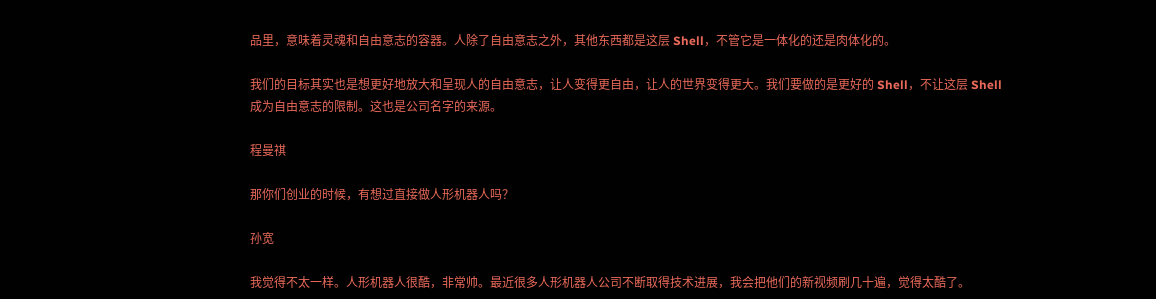品里，意味着灵魂和自由意志的容器。人除了自由意志之外，其他东西都是这层 Shell，不管它是一体化的还是肉体化的。

我们的目标其实也是想更好地放大和呈现人的自由意志，让人变得更自由，让人的世界变得更大。我们要做的是更好的 Shell，不让这层 Shell 成为自由意志的限制。这也是公司名字的来源。

程曼祺

那你们创业的时候，有想过直接做人形机器人吗？

孙宽

我觉得不太一样。人形机器人很酷，非常帅。最近很多人形机器人公司不断取得技术进展，我会把他们的新视频刷几十遍，觉得太酷了。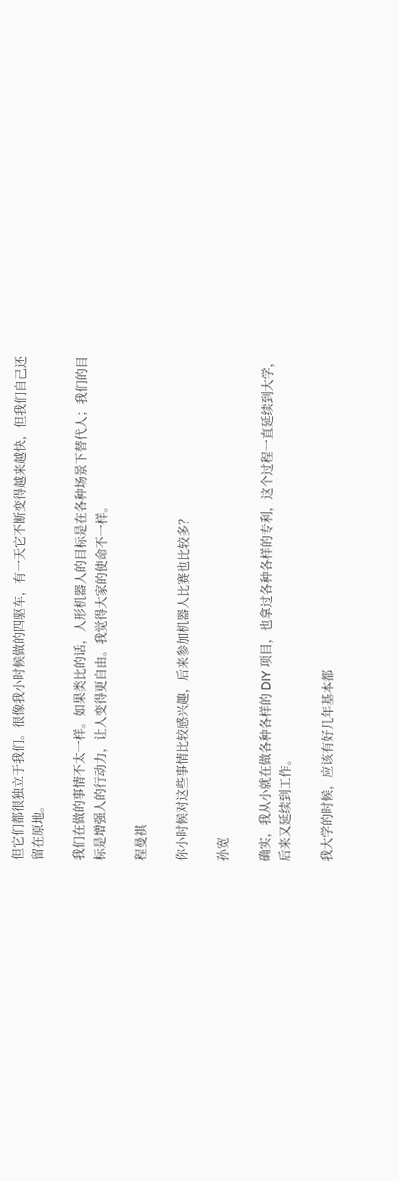但它们都很独立于我们。很像我小时候做的四驱车，有一天它不断变得越来越快，但我们自己还留在原地。

我们在做的事情不太一样。如果类比的话，人形机器人的目标是在各种场景下替代人；我们的目标是增强人的行动力，让人变得更自由。我觉得大家的使命不一样。

程曼祺

你小时候对这些事情比较感兴趣，后来参加机器人比赛也比较多？

孙宽

确实，我从小就在做各种各样的 DIY 项目，也拿过各种各样的专利，这个过程一直延续到大学，后来又延续到工作。

我大学的时候，应该有好几年基本都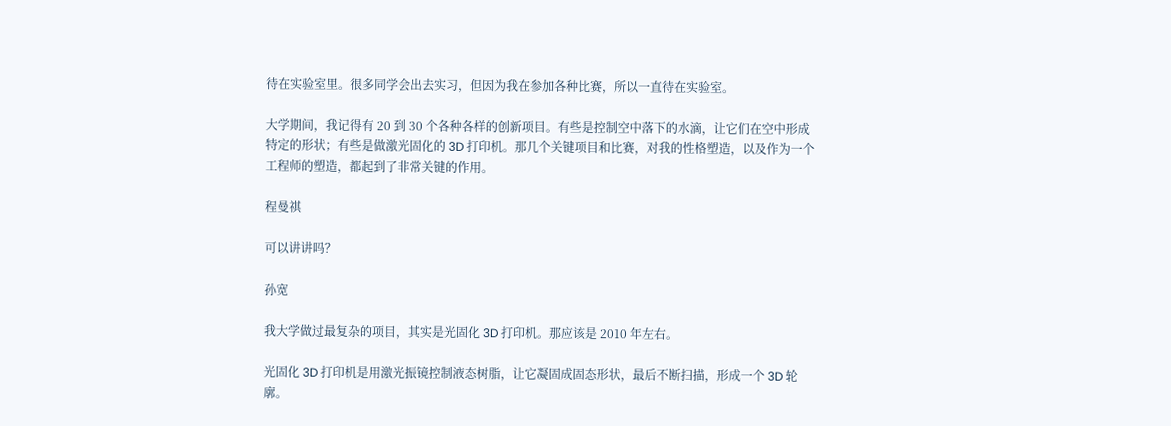待在实验室里。很多同学会出去实习，但因为我在参加各种比赛，所以一直待在实验室。

大学期间，我记得有 20 到 30 个各种各样的创新项目。有些是控制空中落下的水滴，让它们在空中形成特定的形状；有些是做激光固化的 3D 打印机。那几个关键项目和比赛，对我的性格塑造，以及作为一个工程师的塑造，都起到了非常关键的作用。

程曼祺

可以讲讲吗？

孙宽

我大学做过最复杂的项目，其实是光固化 3D 打印机。那应该是 2010 年左右。

光固化 3D 打印机是用激光振镜控制液态树脂，让它凝固成固态形状，最后不断扫描，形成一个 3D 轮廓。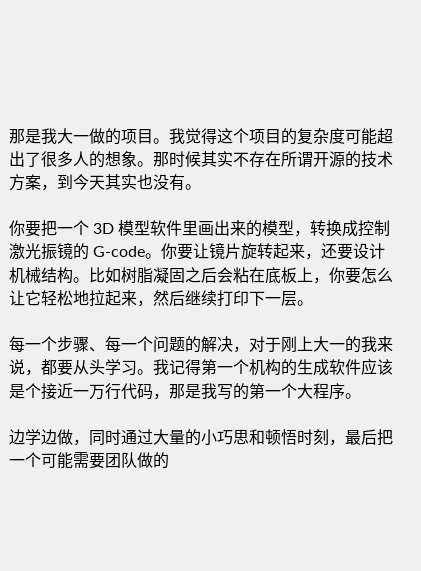那是我大一做的项目。我觉得这个项目的复杂度可能超出了很多人的想象。那时候其实不存在所谓开源的技术方案，到今天其实也没有。

你要把一个 3D 模型软件里画出来的模型，转换成控制激光振镜的 G-code。你要让镜片旋转起来，还要设计机械结构。比如树脂凝固之后会粘在底板上，你要怎么让它轻松地拉起来，然后继续打印下一层。

每一个步骤、每一个问题的解决，对于刚上大一的我来说，都要从头学习。我记得第一个机构的生成软件应该是个接近一万行代码，那是我写的第一个大程序。

边学边做，同时通过大量的小巧思和顿悟时刻，最后把一个可能需要团队做的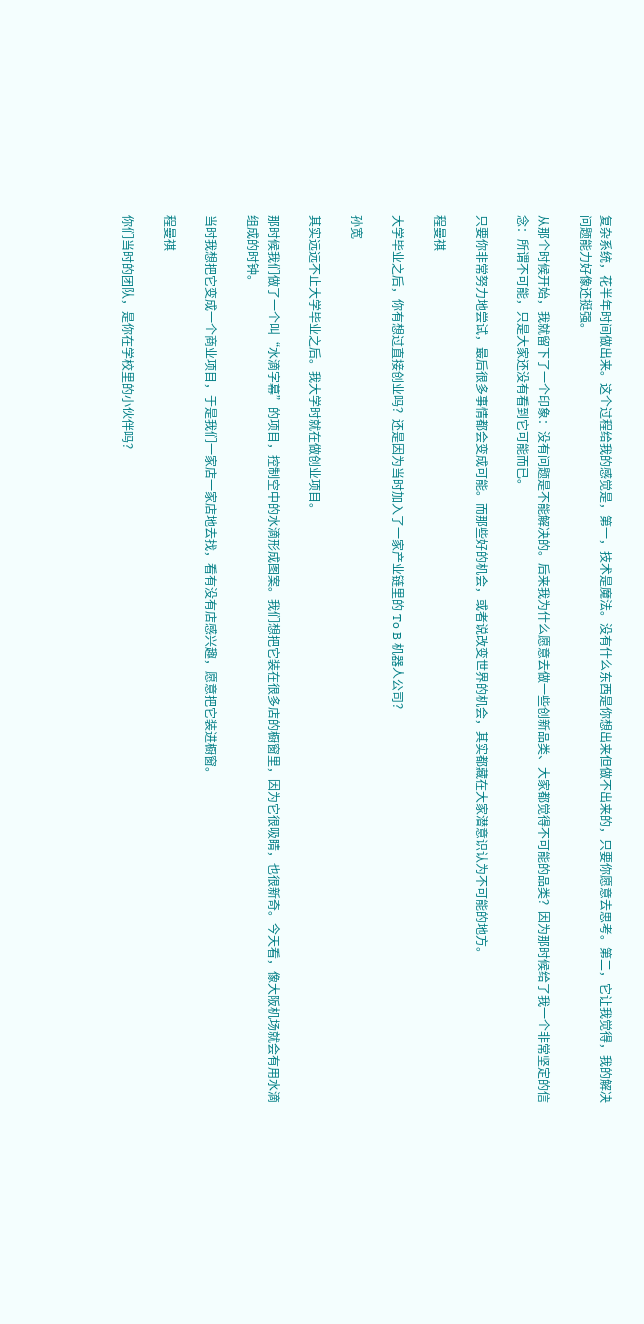复杂系统，花半年时间做出来。这个过程给我的感觉是，第一，技术是魔法。没有什么东西是你想出来但做不出来的，只要你愿意去思考。第二，它让我觉得，我的解决问题能力好像还挺强。

从那个时候开始，我就留下了一个印象：没有问题是不能解决的。后来我为什么愿意去做一些创新品类、大家都觉得不可能的品类？因为那时候给了我一个非常坚定的信念：所谓不可能，只是大家还没有看到它可能而已。

只要你非常努力地尝试，最后很多事情都会变成可能。而那些好的机会，或者说改变世界的机会，其实都藏在大家潜意识认为不可能的地方。

程曼祺

大学毕业之后，你有想过直接创业吗？还是因为当时加入了一家产业链里的 To B 机器人公司？

孙宽

其实远远不止大学毕业之后。我大学时就在做创业项目。

那时候我们做了一个叫“水滴字幕”的项目，控制空中的水滴形成图案。我们想把它装在很多店的橱窗里，因为它很吸睛，也很新奇。今天看，像大阪机场就会有用水滴组成的时钟。

当时我想把它变成一个商业项目，于是我们一家店一家店地去找，看有没有店感兴趣，愿意把它装进橱窗。

程曼祺

你们当时的团队，是你在学校里的小伙伴吗？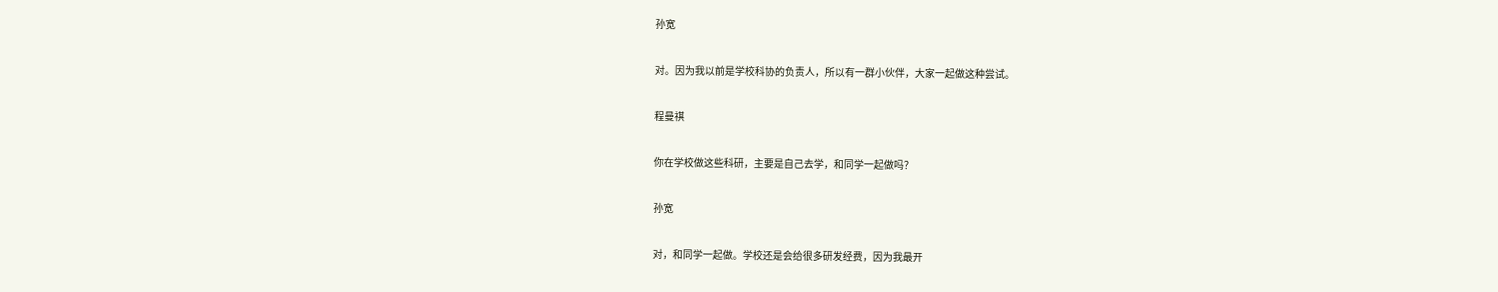孙宽

对。因为我以前是学校科协的负责人，所以有一群小伙伴，大家一起做这种尝试。

程曼祺

你在学校做这些科研，主要是自己去学，和同学一起做吗？

孙宽

对，和同学一起做。学校还是会给很多研发经费，因为我最开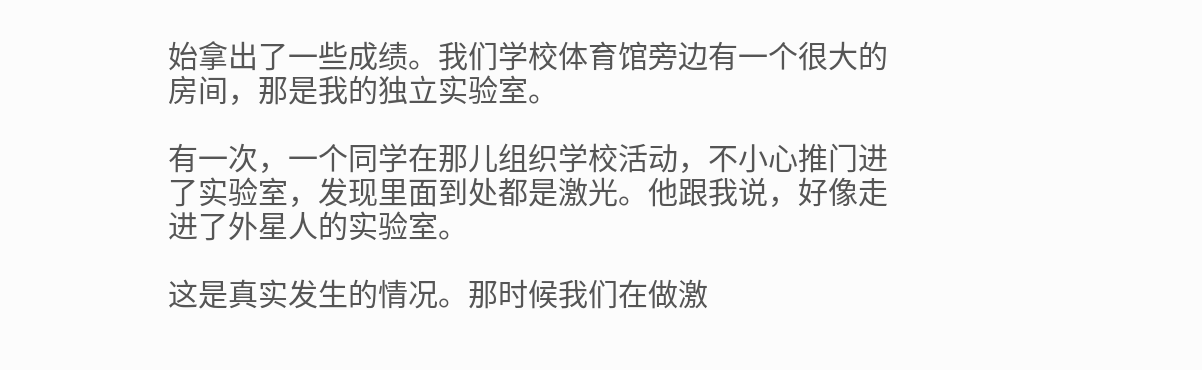始拿出了一些成绩。我们学校体育馆旁边有一个很大的房间，那是我的独立实验室。

有一次，一个同学在那儿组织学校活动，不小心推门进了实验室，发现里面到处都是激光。他跟我说，好像走进了外星人的实验室。

这是真实发生的情况。那时候我们在做激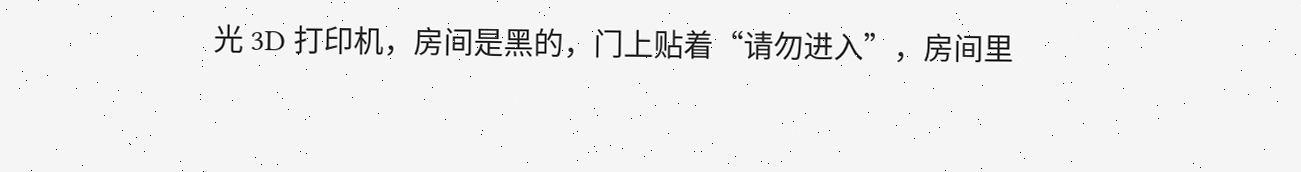光 3D 打印机，房间是黑的，门上贴着“请勿进入”，房间里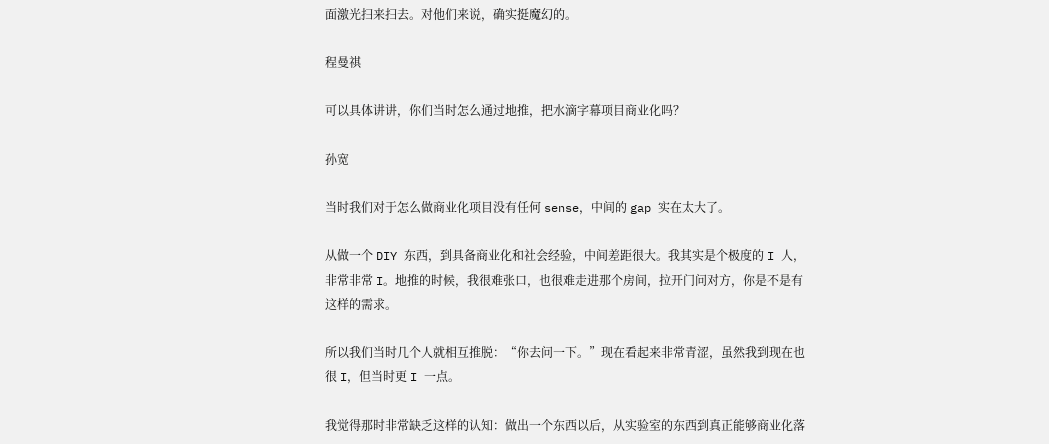面激光扫来扫去。对他们来说，确实挺魔幻的。

程曼祺

可以具体讲讲，你们当时怎么通过地推，把水滴字幕项目商业化吗？

孙宽

当时我们对于怎么做商业化项目没有任何 sense，中间的 gap 实在太大了。

从做一个 DIY 东西，到具备商业化和社会经验，中间差距很大。我其实是个极度的 I 人，非常非常 I。地推的时候，我很难张口，也很难走进那个房间，拉开门问对方，你是不是有这样的需求。

所以我们当时几个人就相互推脱：“你去问一下。”现在看起来非常青涩，虽然我到现在也很 I，但当时更 I 一点。

我觉得那时非常缺乏这样的认知：做出一个东西以后，从实验室的东西到真正能够商业化落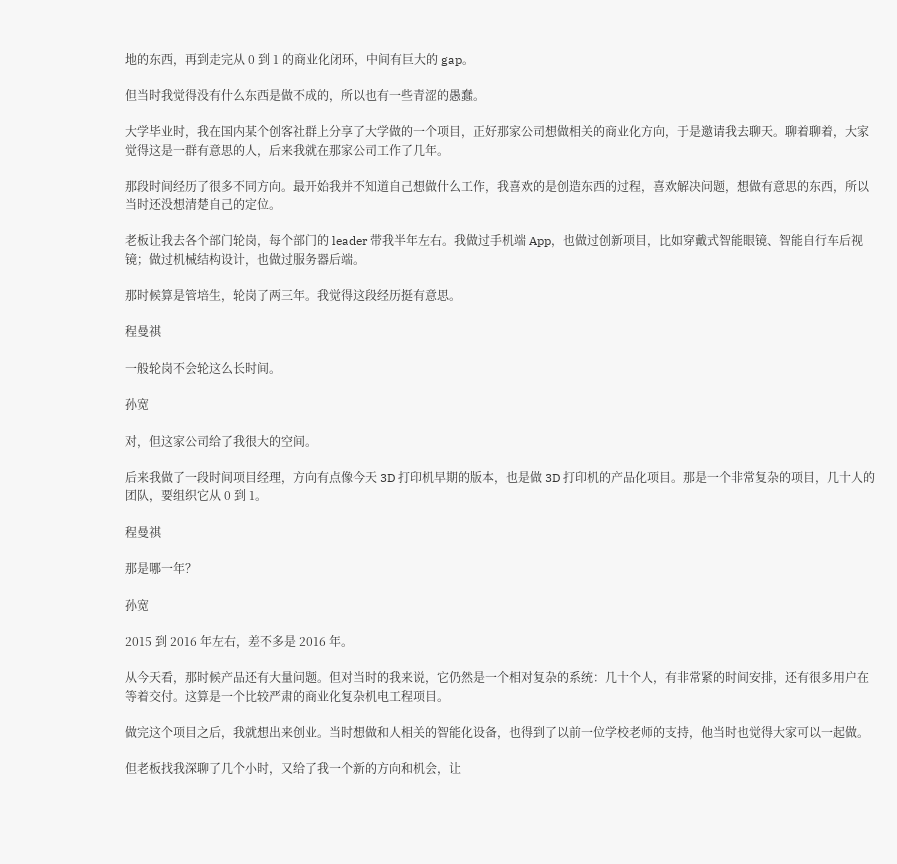地的东西，再到走完从 0 到 1 的商业化闭环，中间有巨大的 gap。

但当时我觉得没有什么东西是做不成的，所以也有一些青涩的愚蠢。

大学毕业时，我在国内某个创客社群上分享了大学做的一个项目，正好那家公司想做相关的商业化方向，于是邀请我去聊天。聊着聊着，大家觉得这是一群有意思的人，后来我就在那家公司工作了几年。

那段时间经历了很多不同方向。最开始我并不知道自己想做什么工作，我喜欢的是创造东西的过程，喜欢解决问题，想做有意思的东西，所以当时还没想清楚自己的定位。

老板让我去各个部门轮岗，每个部门的 leader 带我半年左右。我做过手机端 App，也做过创新项目，比如穿戴式智能眼镜、智能自行车后视镜；做过机械结构设计，也做过服务器后端。

那时候算是管培生，轮岗了两三年。我觉得这段经历挺有意思。

程曼祺

一般轮岗不会轮这么长时间。

孙宽

对，但这家公司给了我很大的空间。

后来我做了一段时间项目经理，方向有点像今天 3D 打印机早期的版本，也是做 3D 打印机的产品化项目。那是一个非常复杂的项目，几十人的团队，要组织它从 0 到 1。

程曼祺

那是哪一年？

孙宽

2015 到 2016 年左右，差不多是 2016 年。

从今天看，那时候产品还有大量问题。但对当时的我来说，它仍然是一个相对复杂的系统：几十个人，有非常紧的时间安排，还有很多用户在等着交付。这算是一个比较严肃的商业化复杂机电工程项目。

做完这个项目之后，我就想出来创业。当时想做和人相关的智能化设备，也得到了以前一位学校老师的支持，他当时也觉得大家可以一起做。

但老板找我深聊了几个小时，又给了我一个新的方向和机会，让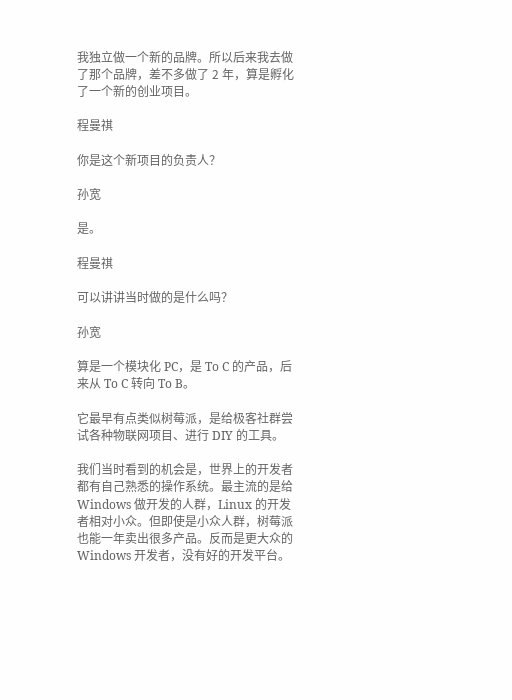我独立做一个新的品牌。所以后来我去做了那个品牌，差不多做了 2 年，算是孵化了一个新的创业项目。

程曼祺

你是这个新项目的负责人？

孙宽

是。

程曼祺

可以讲讲当时做的是什么吗？

孙宽

算是一个模块化 PC，是 To C 的产品，后来从 To C 转向 To B。

它最早有点类似树莓派，是给极客社群尝试各种物联网项目、进行 DIY 的工具。

我们当时看到的机会是，世界上的开发者都有自己熟悉的操作系统。最主流的是给 Windows 做开发的人群，Linux 的开发者相对小众。但即使是小众人群，树莓派也能一年卖出很多产品。反而是更大众的 Windows 开发者，没有好的开发平台。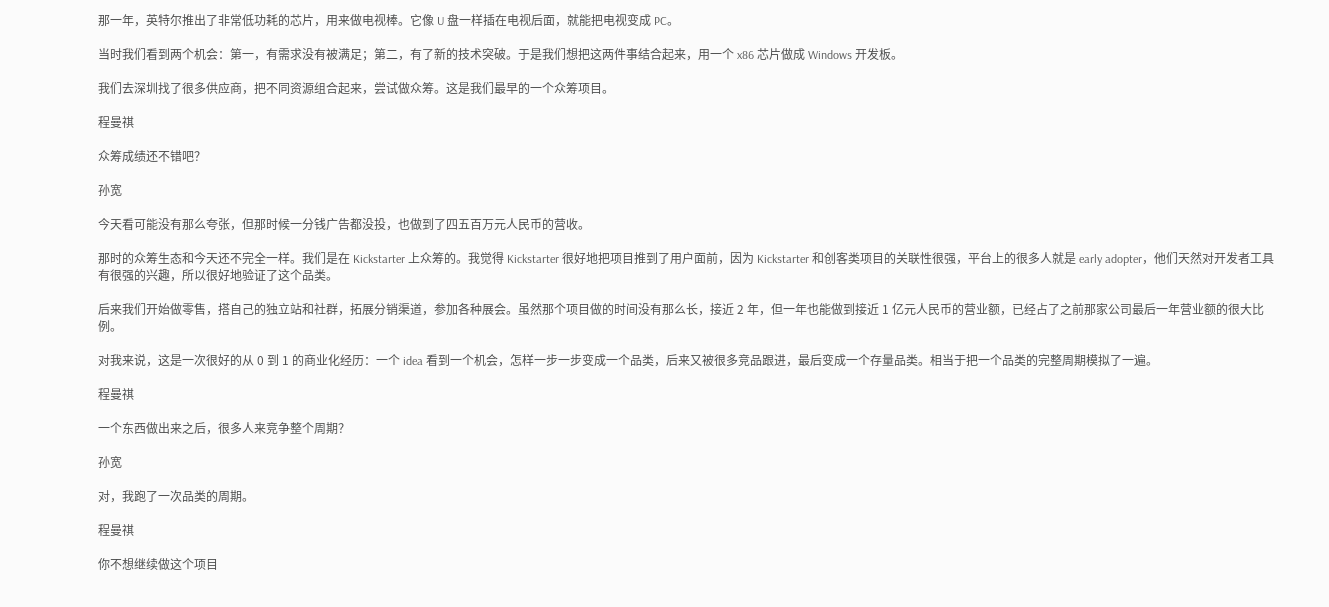那一年，英特尔推出了非常低功耗的芯片，用来做电视棒。它像 U 盘一样插在电视后面，就能把电视变成 PC。

当时我们看到两个机会：第一，有需求没有被满足；第二，有了新的技术突破。于是我们想把这两件事结合起来，用一个 x86 芯片做成 Windows 开发板。

我们去深圳找了很多供应商，把不同资源组合起来，尝试做众筹。这是我们最早的一个众筹项目。

程曼祺

众筹成绩还不错吧？

孙宽

今天看可能没有那么夸张，但那时候一分钱广告都没投，也做到了四五百万元人民币的营收。

那时的众筹生态和今天还不完全一样。我们是在 Kickstarter 上众筹的。我觉得 Kickstarter 很好地把项目推到了用户面前，因为 Kickstarter 和创客类项目的关联性很强，平台上的很多人就是 early adopter，他们天然对开发者工具有很强的兴趣，所以很好地验证了这个品类。

后来我们开始做零售，搭自己的独立站和社群，拓展分销渠道，参加各种展会。虽然那个项目做的时间没有那么长，接近 2 年，但一年也能做到接近 1 亿元人民币的营业额，已经占了之前那家公司最后一年营业额的很大比例。

对我来说，这是一次很好的从 0 到 1 的商业化经历：一个 idea 看到一个机会，怎样一步一步变成一个品类，后来又被很多竞品跟进，最后变成一个存量品类。相当于把一个品类的完整周期模拟了一遍。

程曼祺

一个东西做出来之后，很多人来竞争整个周期？

孙宽

对，我跑了一次品类的周期。

程曼祺

你不想继续做这个项目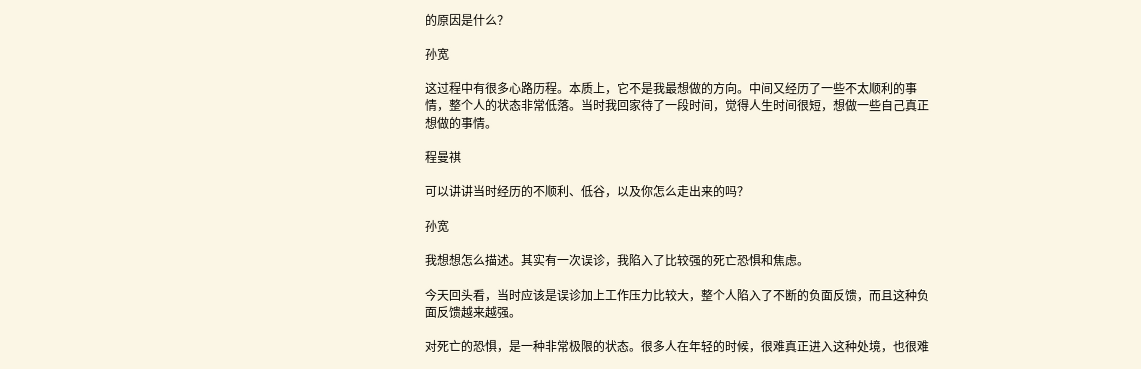的原因是什么？

孙宽

这过程中有很多心路历程。本质上，它不是我最想做的方向。中间又经历了一些不太顺利的事情，整个人的状态非常低落。当时我回家待了一段时间，觉得人生时间很短，想做一些自己真正想做的事情。

程曼祺

可以讲讲当时经历的不顺利、低谷，以及你怎么走出来的吗？

孙宽

我想想怎么描述。其实有一次误诊，我陷入了比较强的死亡恐惧和焦虑。

今天回头看，当时应该是误诊加上工作压力比较大，整个人陷入了不断的负面反馈，而且这种负面反馈越来越强。

对死亡的恐惧，是一种非常极限的状态。很多人在年轻的时候，很难真正进入这种处境，也很难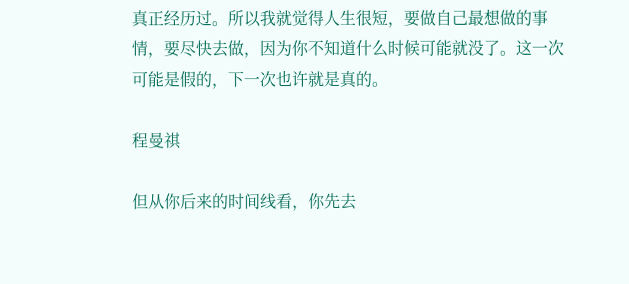真正经历过。所以我就觉得人生很短，要做自己最想做的事情，要尽快去做，因为你不知道什么时候可能就没了。这一次可能是假的，下一次也许就是真的。

程曼祺

但从你后来的时间线看，你先去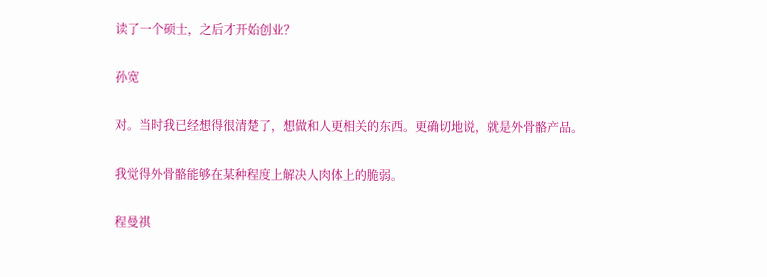读了一个硕士，之后才开始创业？

孙宽

对。当时我已经想得很清楚了，想做和人更相关的东西。更确切地说，就是外骨骼产品。

我觉得外骨骼能够在某种程度上解决人肉体上的脆弱。

程曼祺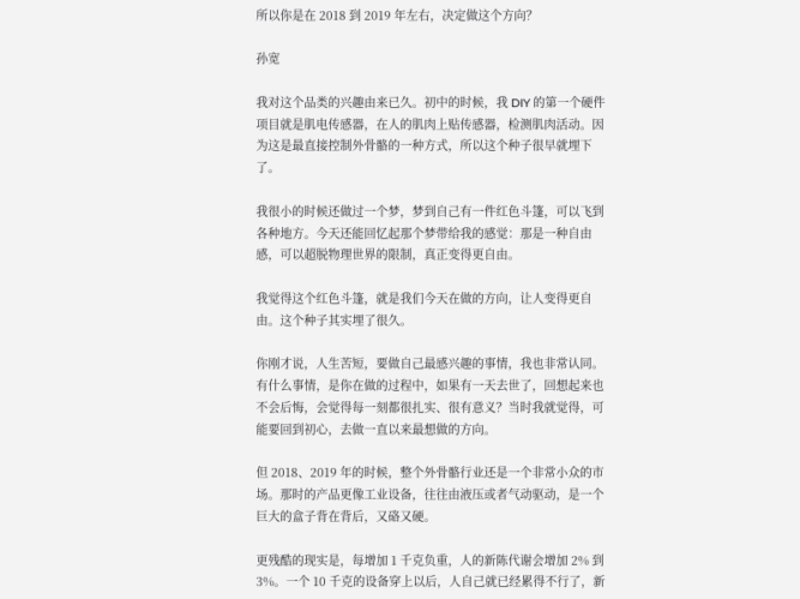所以你是在 2018 到 2019 年左右，决定做这个方向？

孙宽

我对这个品类的兴趣由来已久。初中的时候，我 DIY 的第一个硬件项目就是肌电传感器，在人的肌肉上贴传感器，检测肌肉活动。因为这是最直接控制外骨骼的一种方式，所以这个种子很早就埋下了。

我很小的时候还做过一个梦，梦到自己有一件红色斗篷，可以飞到各种地方。今天还能回忆起那个梦带给我的感觉：那是一种自由感，可以超脱物理世界的限制，真正变得更自由。

我觉得这个红色斗篷，就是我们今天在做的方向，让人变得更自由。这个种子其实埋了很久。

你刚才说，人生苦短，要做自己最感兴趣的事情，我也非常认同。有什么事情，是你在做的过程中，如果有一天去世了，回想起来也不会后悔，会觉得每一刻都很扎实、很有意义？当时我就觉得，可能要回到初心，去做一直以来最想做的方向。

但 2018、2019 年的时候，整个外骨骼行业还是一个非常小众的市场。那时的产品更像工业设备，往往由液压或者气动驱动，是一个巨大的盒子背在背后，又硌又硬。

更残酷的现实是，每增加 1 千克负重，人的新陈代谢会增加 2% 到 3%。一个 10 千克的设备穿上以后，人自己就已经累得不行了，新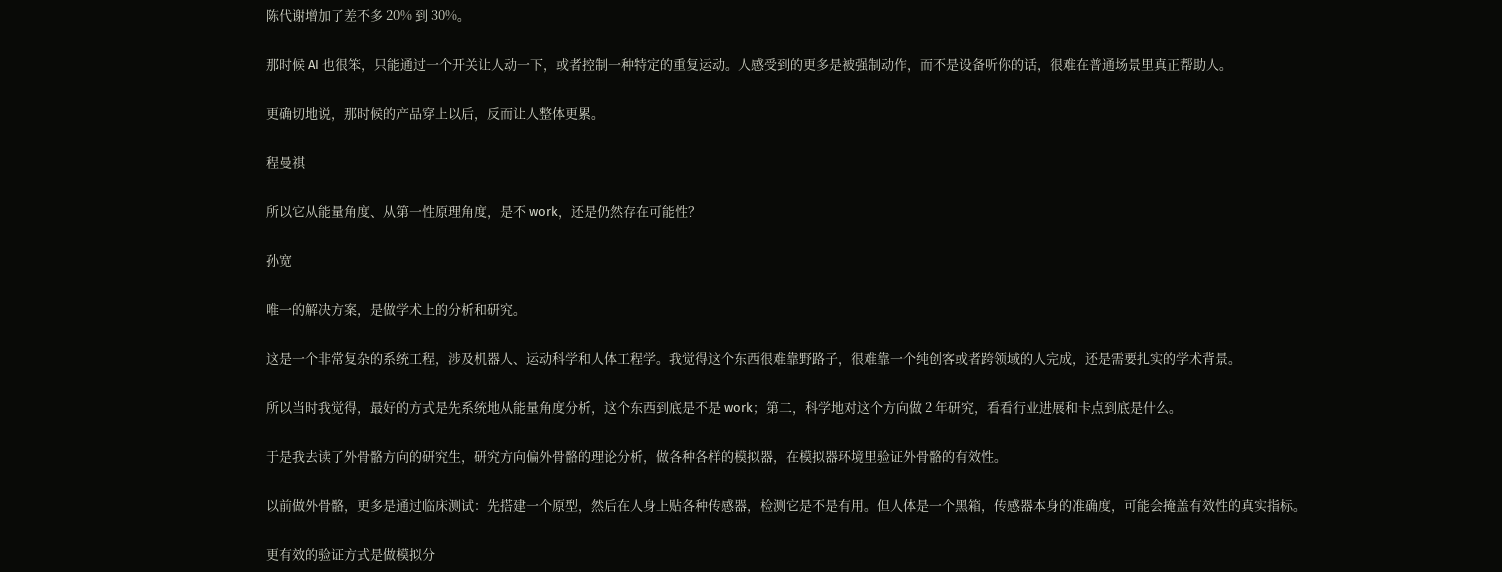陈代谢增加了差不多 20% 到 30%。

那时候 AI 也很笨，只能通过一个开关让人动一下，或者控制一种特定的重复运动。人感受到的更多是被强制动作，而不是设备听你的话，很难在普通场景里真正帮助人。

更确切地说，那时候的产品穿上以后，反而让人整体更累。

程曼祺

所以它从能量角度、从第一性原理角度，是不 work，还是仍然存在可能性？

孙宽

唯一的解决方案，是做学术上的分析和研究。

这是一个非常复杂的系统工程，涉及机器人、运动科学和人体工程学。我觉得这个东西很难靠野路子，很难靠一个纯创客或者跨领域的人完成，还是需要扎实的学术背景。

所以当时我觉得，最好的方式是先系统地从能量角度分析，这个东西到底是不是 work；第二，科学地对这个方向做 2 年研究，看看行业进展和卡点到底是什么。

于是我去读了外骨骼方向的研究生，研究方向偏外骨骼的理论分析，做各种各样的模拟器，在模拟器环境里验证外骨骼的有效性。

以前做外骨骼，更多是通过临床测试：先搭建一个原型，然后在人身上贴各种传感器，检测它是不是有用。但人体是一个黑箱，传感器本身的准确度，可能会掩盖有效性的真实指标。

更有效的验证方式是做模拟分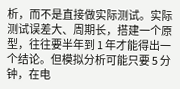析，而不是直接做实际测试。实际测试误差大、周期长，搭建一个原型，往往要半年到 1 年才能得出一个结论。但模拟分析可能只要 5 分钟，在电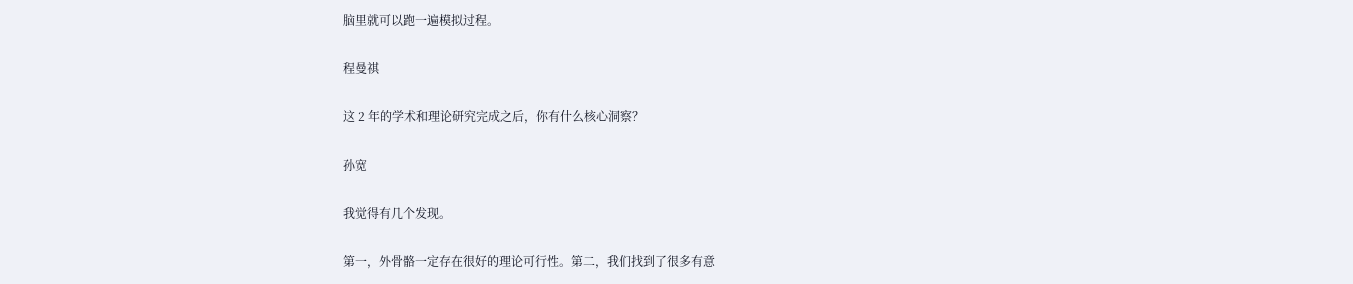脑里就可以跑一遍模拟过程。

程曼祺

这 2 年的学术和理论研究完成之后，你有什么核心洞察？

孙宽

我觉得有几个发现。

第一，外骨骼一定存在很好的理论可行性。第二，我们找到了很多有意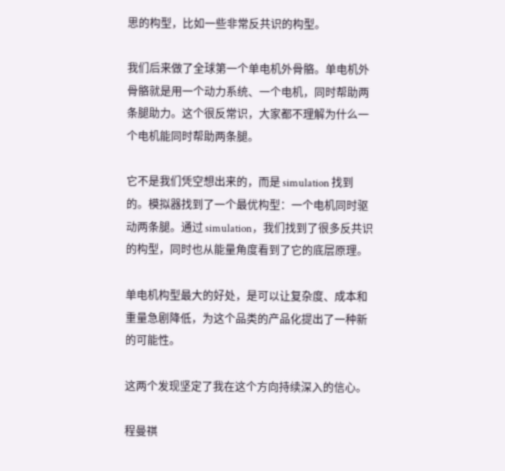思的构型，比如一些非常反共识的构型。

我们后来做了全球第一个单电机外骨骼。单电机外骨骼就是用一个动力系统、一个电机，同时帮助两条腿助力。这个很反常识，大家都不理解为什么一个电机能同时帮助两条腿。

它不是我们凭空想出来的，而是 simulation 找到的。模拟器找到了一个最优构型：一个电机同时驱动两条腿。通过 simulation，我们找到了很多反共识的构型，同时也从能量角度看到了它的底层原理。

单电机构型最大的好处，是可以让复杂度、成本和重量急剧降低，为这个品类的产品化提出了一种新的可能性。

这两个发现坚定了我在这个方向持续深入的信心。

程曼祺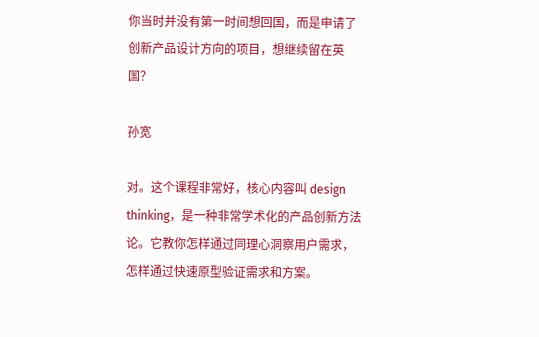你当时并没有第一时间想回国，而是申请了创新产品设计方向的项目，想继续留在英国？

孙宽

对。这个课程非常好，核心内容叫 design thinking，是一种非常学术化的产品创新方法论。它教你怎样通过同理心洞察用户需求，怎样通过快速原型验证需求和方案。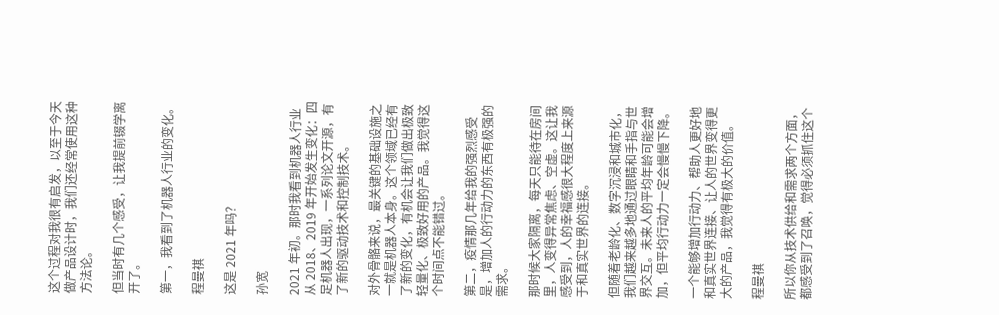这个过程对我很有启发，以至于今天做产品设计时，我们还经常使用这种方法论。

但当时有几个感受，让我提前辍学离开了。

第一，我看到了机器人行业的变化。

程曼祺

这是 2021 年吗？

孙宽

2021 年初。那时我看到机器人行业从 2018、2019 年开始发生变化：四足机器人出现，一系列论文开源，有了新的驱动技术和控制技术。

对外骨骼来说，最关键的基础设施之一就是机器人本身。这个领域已经有了新的变化，有机会让我们做出极致轻量化、极致好用的产品。我觉得这个时间点不能错过。

第二，疫情那几年给我的强烈感受是，增加人的行动力的东西有极强的需求。

那时候大家隔离，每天只能待在房间里，人变得异常焦虑、空虚。这让我感受到，人的幸福感很大程度上来源于和真实世界的连接。

但随着老龄化、数字沉浸和城市化，我们越来越多地通过眼睛和手指与世界交互。未来人的平均年龄可能会增加，但平均行动力一定会慢慢下降。

一个能够增加行动力、帮助人更好地和真实世界连接、让人的世界变得更大的产品，我觉得有极大的价值。

程曼祺

所以你从技术供给和需求两个方面，都感受到了召唤，觉得必须抓住这个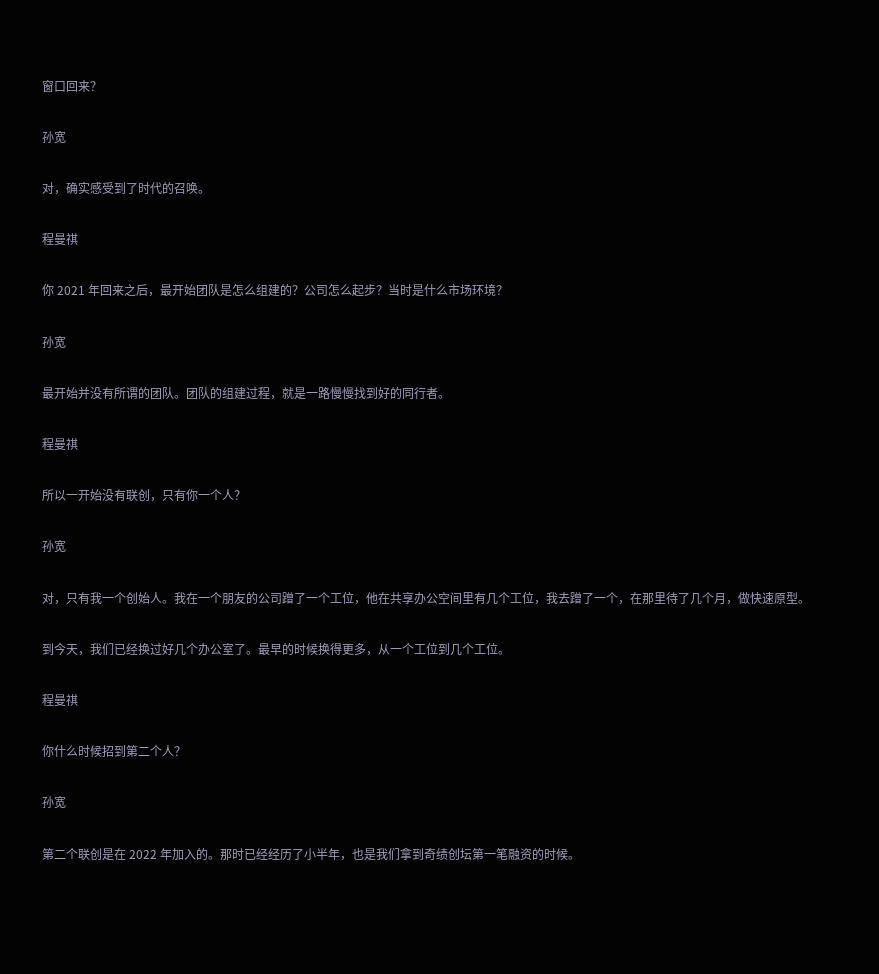窗口回来？

孙宽

对，确实感受到了时代的召唤。

程曼祺

你 2021 年回来之后，最开始团队是怎么组建的？公司怎么起步？当时是什么市场环境？

孙宽

最开始并没有所谓的团队。团队的组建过程，就是一路慢慢找到好的同行者。

程曼祺

所以一开始没有联创，只有你一个人？

孙宽

对，只有我一个创始人。我在一个朋友的公司蹭了一个工位，他在共享办公空间里有几个工位，我去蹭了一个，在那里待了几个月，做快速原型。

到今天，我们已经换过好几个办公室了。最早的时候换得更多，从一个工位到几个工位。

程曼祺

你什么时候招到第二个人？

孙宽

第二个联创是在 2022 年加入的。那时已经经历了小半年，也是我们拿到奇绩创坛第一笔融资的时候。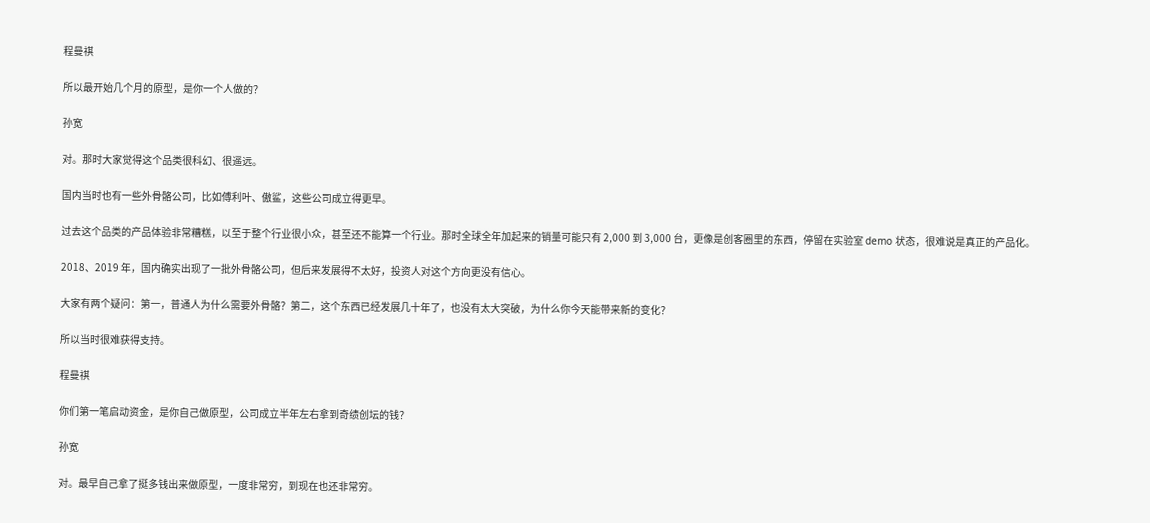程曼祺

所以最开始几个月的原型，是你一个人做的？

孙宽

对。那时大家觉得这个品类很科幻、很遥远。

国内当时也有一些外骨骼公司，比如傅利叶、傲鲨，这些公司成立得更早。

过去这个品类的产品体验非常糟糕，以至于整个行业很小众，甚至还不能算一个行业。那时全球全年加起来的销量可能只有 2,000 到 3,000 台，更像是创客圈里的东西，停留在实验室 demo 状态，很难说是真正的产品化。

2018、2019 年，国内确实出现了一批外骨骼公司，但后来发展得不太好，投资人对这个方向更没有信心。

大家有两个疑问：第一，普通人为什么需要外骨骼？第二，这个东西已经发展几十年了，也没有太大突破，为什么你今天能带来新的变化？

所以当时很难获得支持。

程曼祺

你们第一笔启动资金，是你自己做原型，公司成立半年左右拿到奇绩创坛的钱？

孙宽

对。最早自己拿了挺多钱出来做原型，一度非常穷，到现在也还非常穷。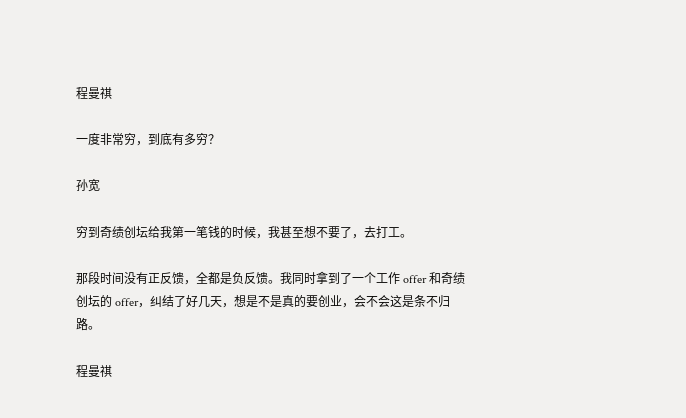程曼祺

一度非常穷，到底有多穷？

孙宽

穷到奇绩创坛给我第一笔钱的时候，我甚至想不要了，去打工。

那段时间没有正反馈，全都是负反馈。我同时拿到了一个工作 offer 和奇绩创坛的 offer，纠结了好几天，想是不是真的要创业，会不会这是条不归路。

程曼祺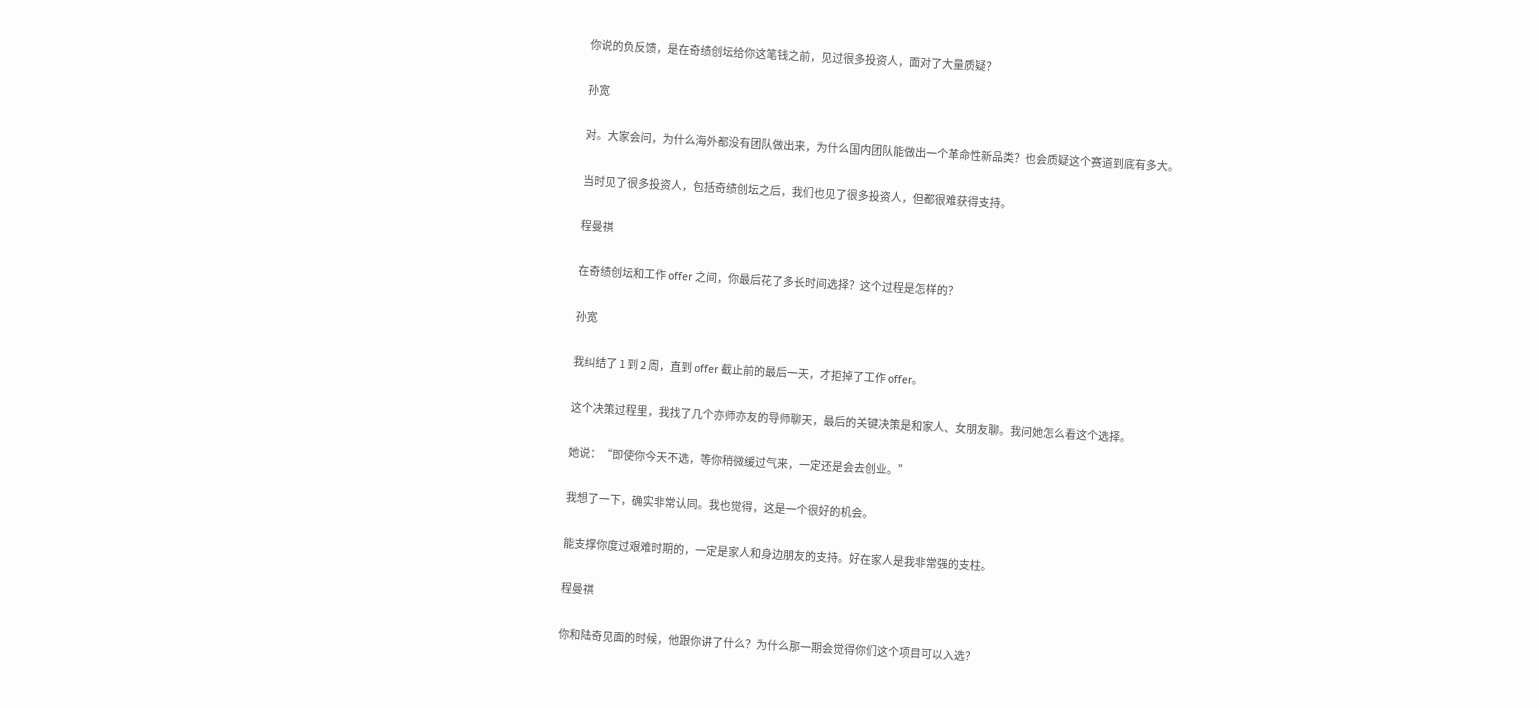你说的负反馈，是在奇绩创坛给你这笔钱之前，见过很多投资人，面对了大量质疑？

孙宽

对。大家会问，为什么海外都没有团队做出来，为什么国内团队能做出一个革命性新品类？也会质疑这个赛道到底有多大。

当时见了很多投资人，包括奇绩创坛之后，我们也见了很多投资人，但都很难获得支持。

程曼祺

在奇绩创坛和工作 offer 之间，你最后花了多长时间选择？这个过程是怎样的？

孙宽

我纠结了 1 到 2 周，直到 offer 截止前的最后一天，才拒掉了工作 offer。

这个决策过程里，我找了几个亦师亦友的导师聊天，最后的关键决策是和家人、女朋友聊。我问她怎么看这个选择。

她说：“即使你今天不选，等你稍微缓过气来，一定还是会去创业。”

我想了一下，确实非常认同。我也觉得，这是一个很好的机会。

能支撑你度过艰难时期的，一定是家人和身边朋友的支持。好在家人是我非常强的支柱。

程曼祺

你和陆奇见面的时候，他跟你讲了什么？为什么那一期会觉得你们这个项目可以入选？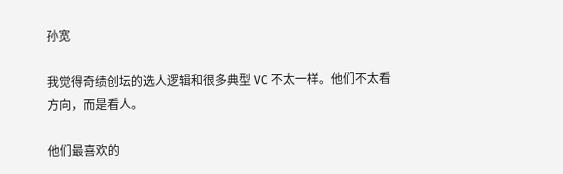孙宽

我觉得奇绩创坛的选人逻辑和很多典型 VC 不太一样。他们不太看方向，而是看人。

他们最喜欢的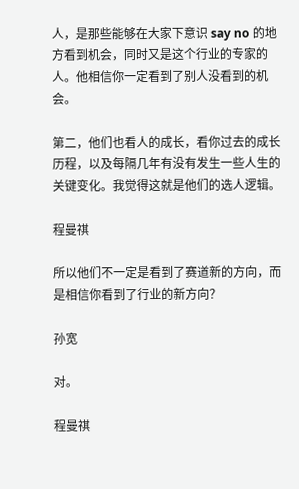人，是那些能够在大家下意识 say no 的地方看到机会，同时又是这个行业的专家的人。他相信你一定看到了别人没看到的机会。

第二，他们也看人的成长，看你过去的成长历程，以及每隔几年有没有发生一些人生的关键变化。我觉得这就是他们的选人逻辑。

程曼祺

所以他们不一定是看到了赛道新的方向，而是相信你看到了行业的新方向？

孙宽

对。

程曼祺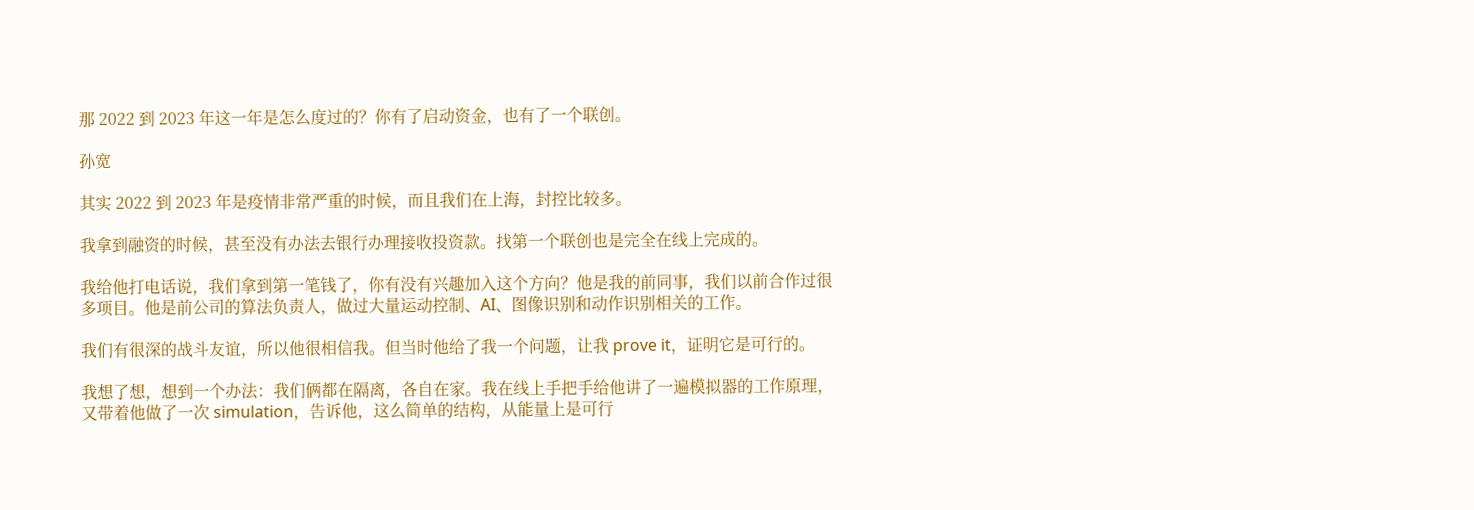那 2022 到 2023 年这一年是怎么度过的？你有了启动资金，也有了一个联创。

孙宽

其实 2022 到 2023 年是疫情非常严重的时候，而且我们在上海，封控比较多。

我拿到融资的时候，甚至没有办法去银行办理接收投资款。找第一个联创也是完全在线上完成的。

我给他打电话说，我们拿到第一笔钱了，你有没有兴趣加入这个方向？他是我的前同事，我们以前合作过很多项目。他是前公司的算法负责人，做过大量运动控制、AI、图像识别和动作识别相关的工作。

我们有很深的战斗友谊，所以他很相信我。但当时他给了我一个问题，让我 prove it，证明它是可行的。

我想了想，想到一个办法：我们俩都在隔离，各自在家。我在线上手把手给他讲了一遍模拟器的工作原理，又带着他做了一次 simulation，告诉他，这么简单的结构，从能量上是可行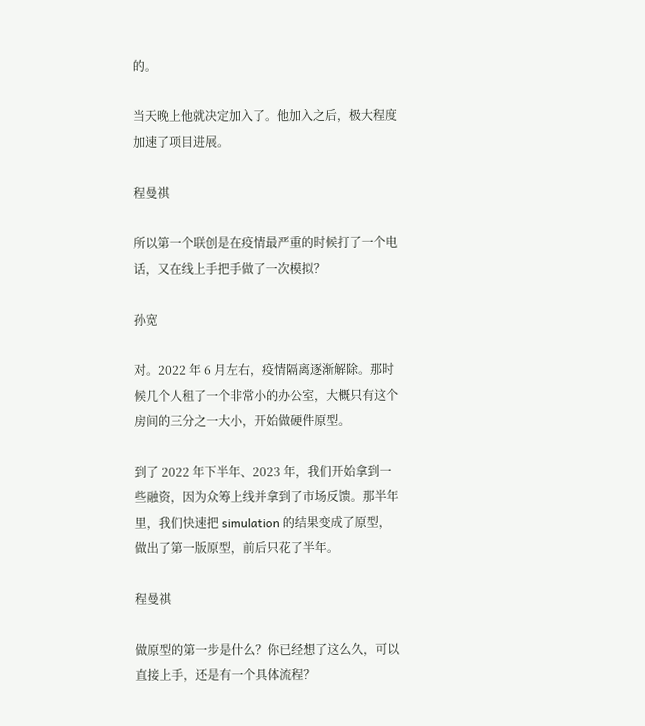的。

当天晚上他就决定加入了。他加入之后，极大程度加速了项目进展。

程曼祺

所以第一个联创是在疫情最严重的时候打了一个电话，又在线上手把手做了一次模拟？

孙宽

对。2022 年 6 月左右，疫情隔离逐渐解除。那时候几个人租了一个非常小的办公室，大概只有这个房间的三分之一大小，开始做硬件原型。

到了 2022 年下半年、2023 年，我们开始拿到一些融资，因为众筹上线并拿到了市场反馈。那半年里，我们快速把 simulation 的结果变成了原型，做出了第一版原型，前后只花了半年。

程曼祺

做原型的第一步是什么？你已经想了这么久，可以直接上手，还是有一个具体流程？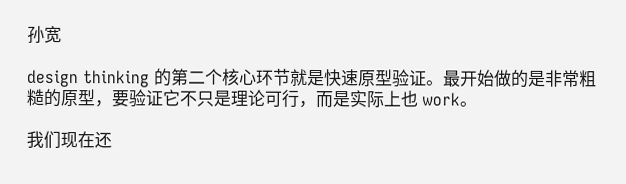孙宽

design thinking 的第二个核心环节就是快速原型验证。最开始做的是非常粗糙的原型，要验证它不只是理论可行，而是实际上也 work。

我们现在还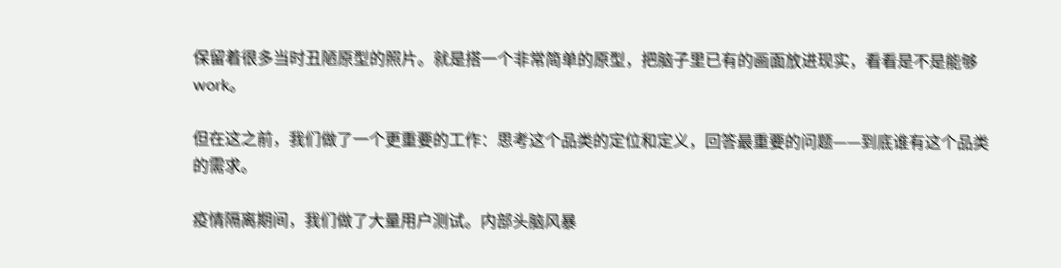保留着很多当时丑陋原型的照片。就是搭一个非常简单的原型，把脑子里已有的画面放进现实，看看是不是能够 work。

但在这之前，我们做了一个更重要的工作：思考这个品类的定位和定义，回答最重要的问题——到底谁有这个品类的需求。

疫情隔离期间，我们做了大量用户测试。内部头脑风暴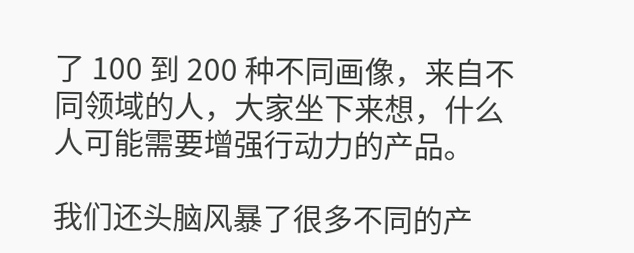了 100 到 200 种不同画像，来自不同领域的人，大家坐下来想，什么人可能需要增强行动力的产品。

我们还头脑风暴了很多不同的产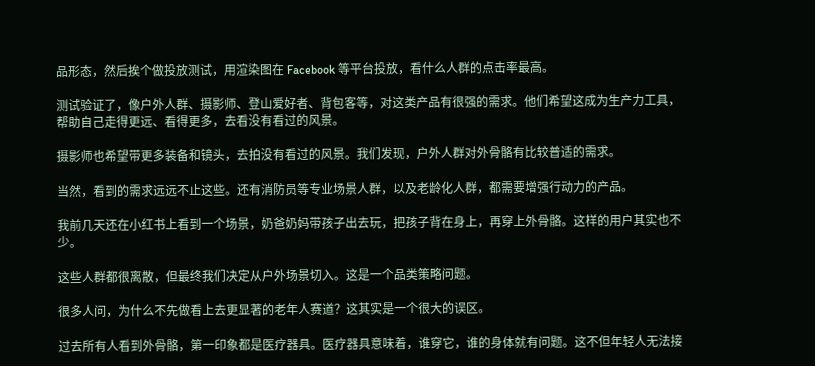品形态，然后挨个做投放测试，用渲染图在 Facebook 等平台投放，看什么人群的点击率最高。

测试验证了，像户外人群、摄影师、登山爱好者、背包客等，对这类产品有很强的需求。他们希望这成为生产力工具，帮助自己走得更远、看得更多，去看没有看过的风景。

摄影师也希望带更多装备和镜头，去拍没有看过的风景。我们发现，户外人群对外骨骼有比较普适的需求。

当然，看到的需求远远不止这些。还有消防员等专业场景人群，以及老龄化人群，都需要增强行动力的产品。

我前几天还在小红书上看到一个场景，奶爸奶妈带孩子出去玩，把孩子背在身上，再穿上外骨骼。这样的用户其实也不少。

这些人群都很离散，但最终我们决定从户外场景切入。这是一个品类策略问题。

很多人问，为什么不先做看上去更显著的老年人赛道？这其实是一个很大的误区。

过去所有人看到外骨骼，第一印象都是医疗器具。医疗器具意味着，谁穿它，谁的身体就有问题。这不但年轻人无法接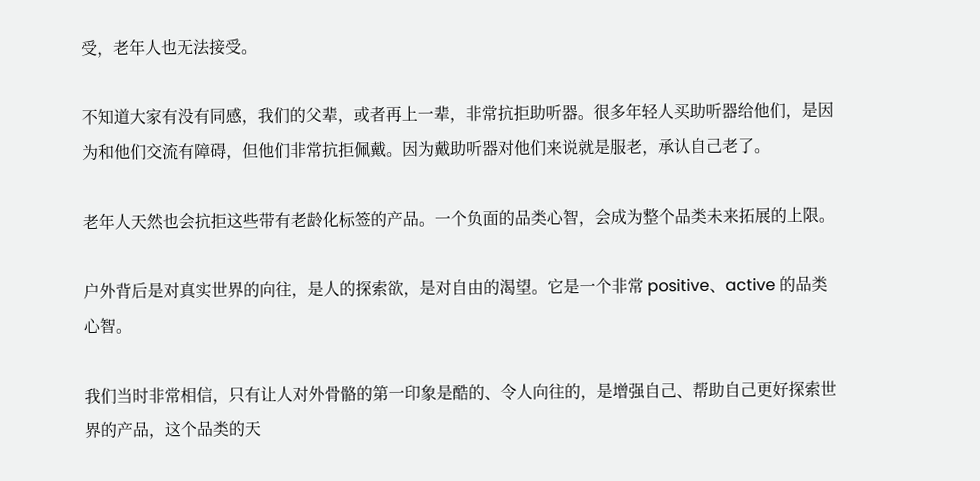受，老年人也无法接受。

不知道大家有没有同感，我们的父辈，或者再上一辈，非常抗拒助听器。很多年轻人买助听器给他们，是因为和他们交流有障碍，但他们非常抗拒佩戴。因为戴助听器对他们来说就是服老，承认自己老了。

老年人天然也会抗拒这些带有老龄化标签的产品。一个负面的品类心智，会成为整个品类未来拓展的上限。

户外背后是对真实世界的向往，是人的探索欲，是对自由的渴望。它是一个非常 positive、active 的品类心智。

我们当时非常相信，只有让人对外骨骼的第一印象是酷的、令人向往的，是增强自己、帮助自己更好探索世界的产品，这个品类的天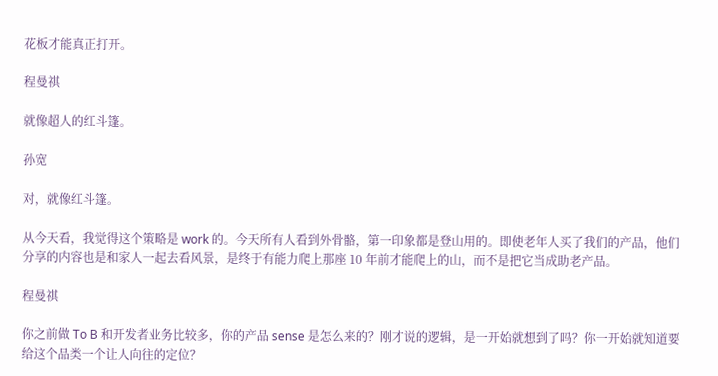花板才能真正打开。

程曼祺

就像超人的红斗篷。

孙宽

对，就像红斗篷。

从今天看，我觉得这个策略是 work 的。今天所有人看到外骨骼，第一印象都是登山用的。即使老年人买了我们的产品，他们分享的内容也是和家人一起去看风景，是终于有能力爬上那座 10 年前才能爬上的山，而不是把它当成助老产品。

程曼祺

你之前做 To B 和开发者业务比较多，你的产品 sense 是怎么来的？刚才说的逻辑，是一开始就想到了吗？你一开始就知道要给这个品类一个让人向往的定位？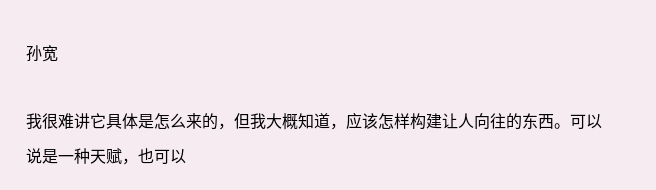孙宽

我很难讲它具体是怎么来的，但我大概知道，应该怎样构建让人向往的东西。可以说是一种天赋，也可以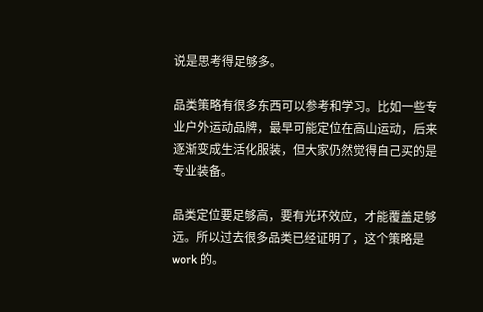说是思考得足够多。

品类策略有很多东西可以参考和学习。比如一些专业户外运动品牌，最早可能定位在高山运动，后来逐渐变成生活化服装，但大家仍然觉得自己买的是专业装备。

品类定位要足够高，要有光环效应，才能覆盖足够远。所以过去很多品类已经证明了，这个策略是 work 的。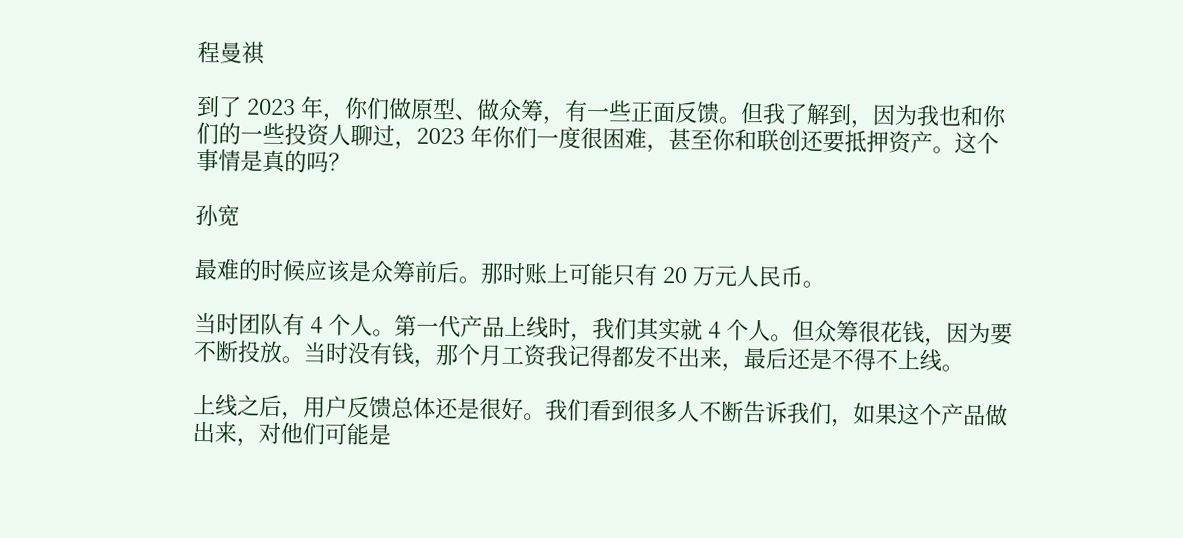程曼祺

到了 2023 年，你们做原型、做众筹，有一些正面反馈。但我了解到，因为我也和你们的一些投资人聊过，2023 年你们一度很困难，甚至你和联创还要抵押资产。这个事情是真的吗？

孙宽

最难的时候应该是众筹前后。那时账上可能只有 20 万元人民币。

当时团队有 4 个人。第一代产品上线时，我们其实就 4 个人。但众筹很花钱，因为要不断投放。当时没有钱，那个月工资我记得都发不出来，最后还是不得不上线。

上线之后，用户反馈总体还是很好。我们看到很多人不断告诉我们，如果这个产品做出来，对他们可能是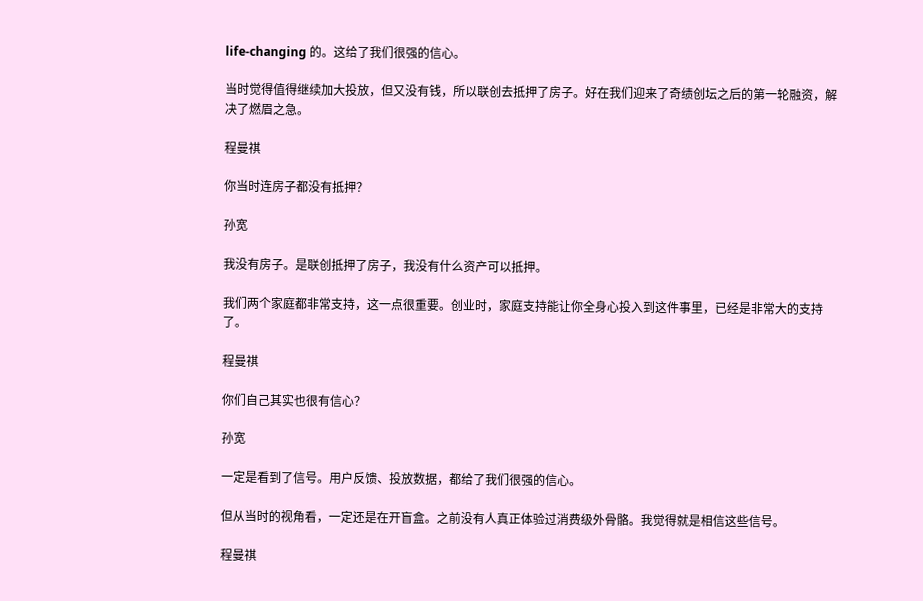life-changing 的。这给了我们很强的信心。

当时觉得值得继续加大投放，但又没有钱，所以联创去抵押了房子。好在我们迎来了奇绩创坛之后的第一轮融资，解决了燃眉之急。

程曼祺

你当时连房子都没有抵押？

孙宽

我没有房子。是联创抵押了房子，我没有什么资产可以抵押。

我们两个家庭都非常支持，这一点很重要。创业时，家庭支持能让你全身心投入到这件事里，已经是非常大的支持了。

程曼祺

你们自己其实也很有信心？

孙宽

一定是看到了信号。用户反馈、投放数据，都给了我们很强的信心。

但从当时的视角看，一定还是在开盲盒。之前没有人真正体验过消费级外骨骼。我觉得就是相信这些信号。

程曼祺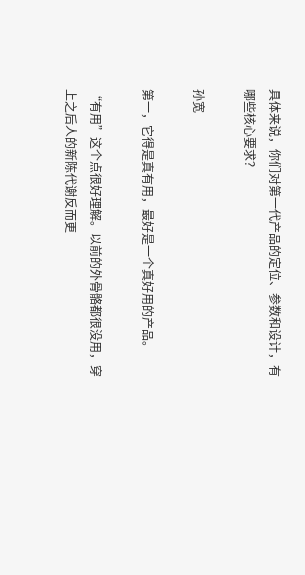具体来说，你们对第一代产品的定位、参数和设计，有哪些核心要求？

孙宽

第一，它得是真有用，最好是一个真好用的产品。

“有用”这个点很好理解。以前的外骨骼都很没用，穿上之后人的新陈代谢反而更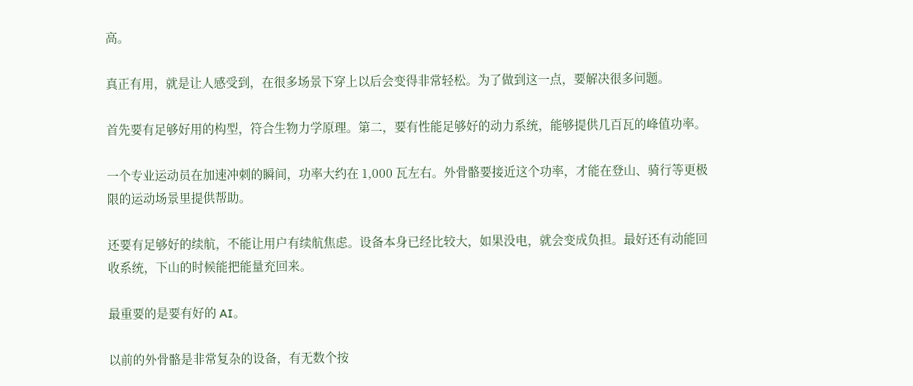高。

真正有用，就是让人感受到，在很多场景下穿上以后会变得非常轻松。为了做到这一点，要解决很多问题。

首先要有足够好用的构型，符合生物力学原理。第二，要有性能足够好的动力系统，能够提供几百瓦的峰值功率。

一个专业运动员在加速冲刺的瞬间，功率大约在 1,000 瓦左右。外骨骼要接近这个功率，才能在登山、骑行等更极限的运动场景里提供帮助。

还要有足够好的续航，不能让用户有续航焦虑。设备本身已经比较大，如果没电，就会变成负担。最好还有动能回收系统，下山的时候能把能量充回来。

最重要的是要有好的 AI。

以前的外骨骼是非常复杂的设备，有无数个按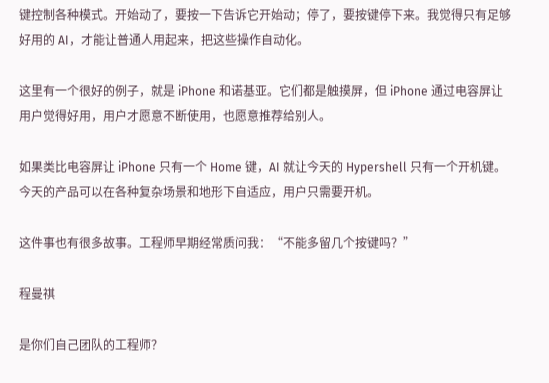键控制各种模式。开始动了，要按一下告诉它开始动；停了，要按键停下来。我觉得只有足够好用的 AI，才能让普通人用起来，把这些操作自动化。

这里有一个很好的例子，就是 iPhone 和诺基亚。它们都是触摸屏，但 iPhone 通过电容屏让用户觉得好用，用户才愿意不断使用，也愿意推荐给别人。

如果类比电容屏让 iPhone 只有一个 Home 键，AI 就让今天的 Hypershell 只有一个开机键。今天的产品可以在各种复杂场景和地形下自适应，用户只需要开机。

这件事也有很多故事。工程师早期经常质问我：“不能多留几个按键吗？”

程曼祺

是你们自己团队的工程师？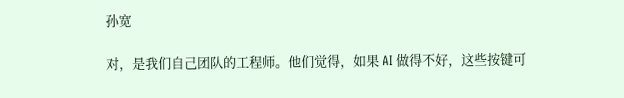孙宽

对，是我们自己团队的工程师。他们觉得，如果 AI 做得不好，这些按键可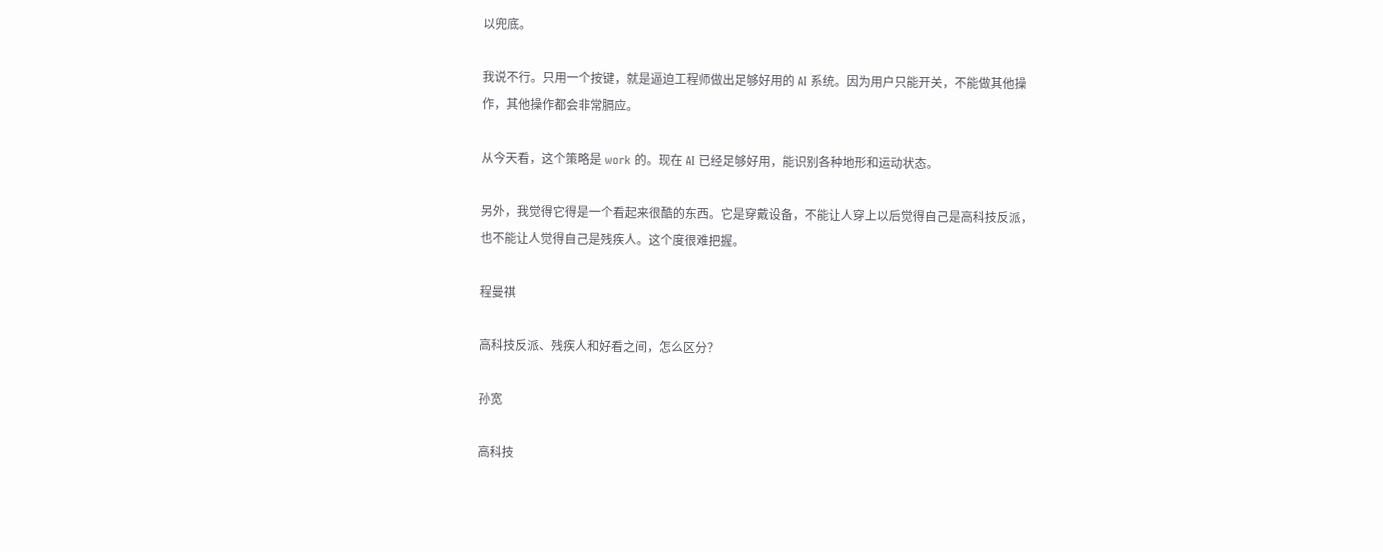以兜底。

我说不行。只用一个按键，就是逼迫工程师做出足够好用的 AI 系统。因为用户只能开关，不能做其他操作，其他操作都会非常膈应。

从今天看，这个策略是 work 的。现在 AI 已经足够好用，能识别各种地形和运动状态。

另外，我觉得它得是一个看起来很酷的东西。它是穿戴设备，不能让人穿上以后觉得自己是高科技反派，也不能让人觉得自己是残疾人。这个度很难把握。

程曼祺

高科技反派、残疾人和好看之间，怎么区分？

孙宽

高科技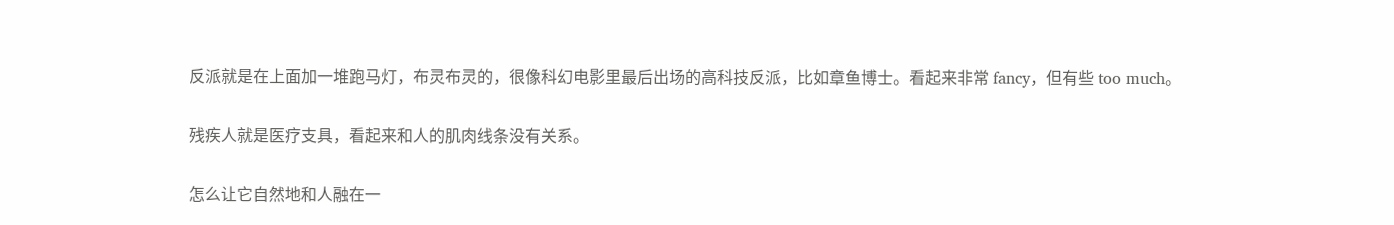反派就是在上面加一堆跑马灯，布灵布灵的，很像科幻电影里最后出场的高科技反派，比如章鱼博士。看起来非常 fancy，但有些 too much。

残疾人就是医疗支具，看起来和人的肌肉线条没有关系。

怎么让它自然地和人融在一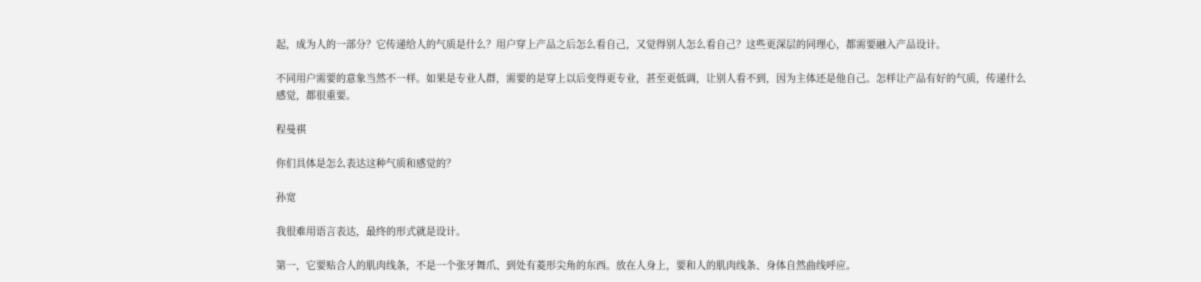起，成为人的一部分？它传递给人的气质是什么？用户穿上产品之后怎么看自己，又觉得别人怎么看自己？这些更深层的同理心，都需要融入产品设计。

不同用户需要的意象当然不一样。如果是专业人群，需要的是穿上以后变得更专业，甚至更低调，让别人看不到，因为主体还是他自己。怎样让产品有好的气质，传递什么感觉，都很重要。

程曼祺

你们具体是怎么表达这种气质和感觉的？

孙宽

我很难用语言表达，最终的形式就是设计。

第一，它要贴合人的肌肉线条，不是一个张牙舞爪、到处有菱形尖角的东西。放在人身上，要和人的肌肉线条、身体自然曲线呼应。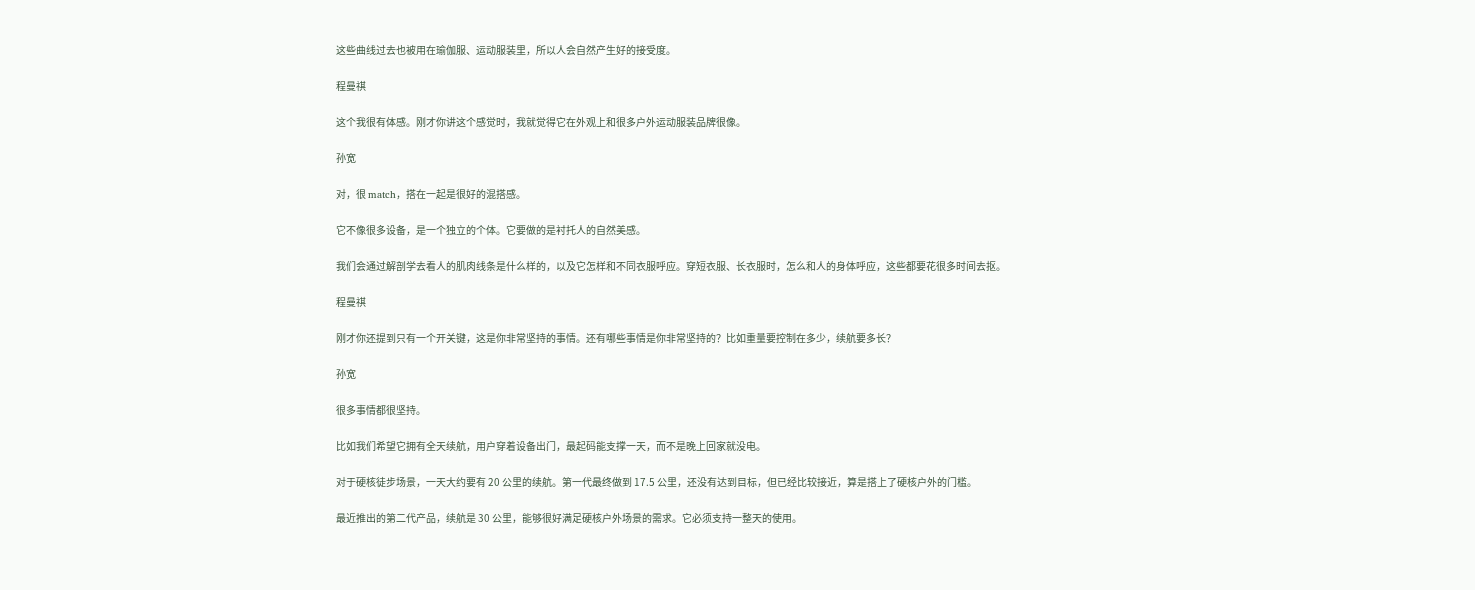这些曲线过去也被用在瑜伽服、运动服装里，所以人会自然产生好的接受度。

程曼祺

这个我很有体感。刚才你讲这个感觉时，我就觉得它在外观上和很多户外运动服装品牌很像。

孙宽

对，很 match，搭在一起是很好的混搭感。

它不像很多设备，是一个独立的个体。它要做的是衬托人的自然美感。

我们会通过解剖学去看人的肌肉线条是什么样的，以及它怎样和不同衣服呼应。穿短衣服、长衣服时，怎么和人的身体呼应，这些都要花很多时间去抠。

程曼祺

刚才你还提到只有一个开关键，这是你非常坚持的事情。还有哪些事情是你非常坚持的？比如重量要控制在多少，续航要多长？

孙宽

很多事情都很坚持。

比如我们希望它拥有全天续航，用户穿着设备出门，最起码能支撑一天，而不是晚上回家就没电。

对于硬核徒步场景，一天大约要有 20 公里的续航。第一代最终做到 17.5 公里，还没有达到目标，但已经比较接近，算是搭上了硬核户外的门槛。

最近推出的第二代产品，续航是 30 公里，能够很好满足硬核户外场景的需求。它必须支持一整天的使用。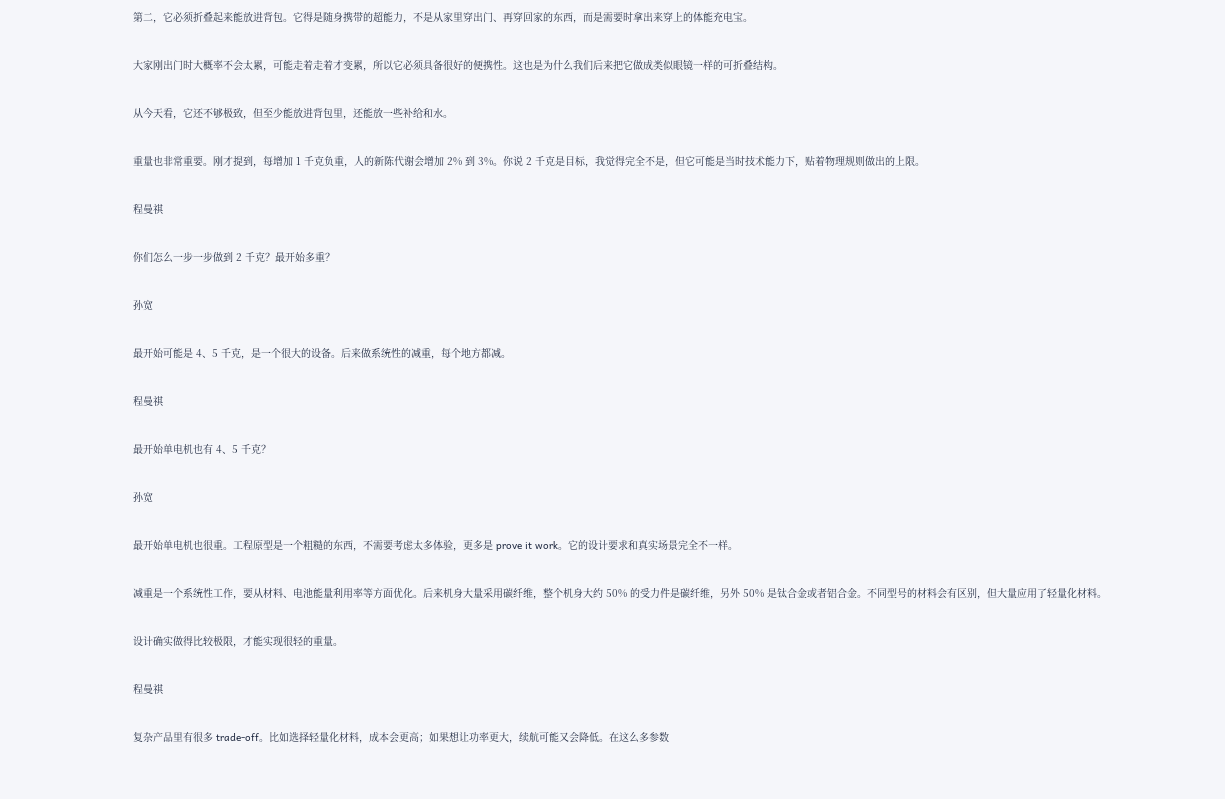第二，它必须折叠起来能放进背包。它得是随身携带的超能力，不是从家里穿出门、再穿回家的东西，而是需要时拿出来穿上的体能充电宝。

大家刚出门时大概率不会太累，可能走着走着才变累，所以它必须具备很好的便携性。这也是为什么我们后来把它做成类似眼镜一样的可折叠结构。

从今天看，它还不够极致，但至少能放进背包里，还能放一些补给和水。

重量也非常重要。刚才提到，每增加 1 千克负重，人的新陈代谢会增加 2% 到 3%。你说 2 千克是目标，我觉得完全不是，但它可能是当时技术能力下，贴着物理规则做出的上限。

程曼祺

你们怎么一步一步做到 2 千克？最开始多重？

孙宽

最开始可能是 4、5 千克，是一个很大的设备。后来做系统性的减重，每个地方都减。

程曼祺

最开始单电机也有 4、5 千克？

孙宽

最开始单电机也很重。工程原型是一个粗糙的东西，不需要考虑太多体验，更多是 prove it work。它的设计要求和真实场景完全不一样。

减重是一个系统性工作，要从材料、电池能量利用率等方面优化。后来机身大量采用碳纤维，整个机身大约 50% 的受力件是碳纤维，另外 50% 是钛合金或者铝合金。不同型号的材料会有区别，但大量应用了轻量化材料。

设计确实做得比较极限，才能实现很轻的重量。

程曼祺

复杂产品里有很多 trade-off。比如选择轻量化材料，成本会更高；如果想让功率更大，续航可能又会降低。在这么多参数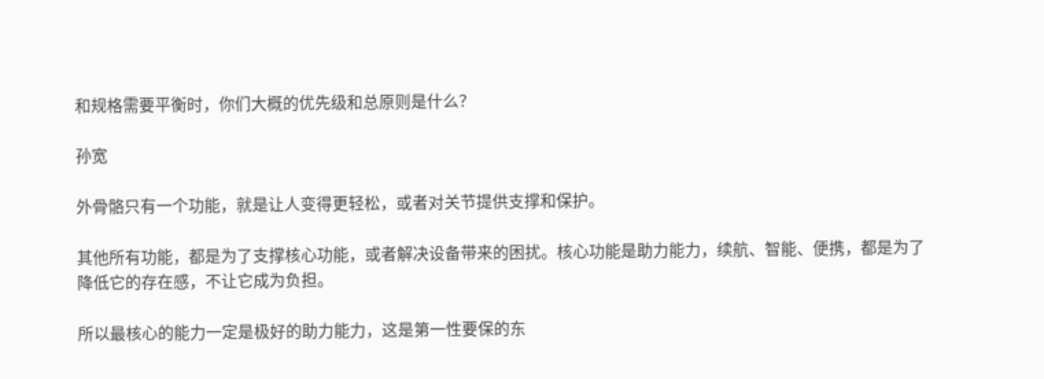和规格需要平衡时，你们大概的优先级和总原则是什么？

孙宽

外骨骼只有一个功能，就是让人变得更轻松，或者对关节提供支撑和保护。

其他所有功能，都是为了支撑核心功能，或者解决设备带来的困扰。核心功能是助力能力，续航、智能、便携，都是为了降低它的存在感，不让它成为负担。

所以最核心的能力一定是极好的助力能力，这是第一性要保的东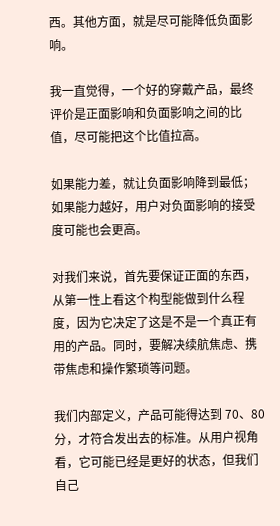西。其他方面，就是尽可能降低负面影响。

我一直觉得，一个好的穿戴产品，最终评价是正面影响和负面影响之间的比值，尽可能把这个比值拉高。

如果能力差，就让负面影响降到最低；如果能力越好，用户对负面影响的接受度可能也会更高。

对我们来说，首先要保证正面的东西，从第一性上看这个构型能做到什么程度，因为它决定了这是不是一个真正有用的产品。同时，要解决续航焦虑、携带焦虑和操作繁琐等问题。

我们内部定义，产品可能得达到 70、80 分，才符合发出去的标准。从用户视角看，它可能已经是更好的状态，但我们自己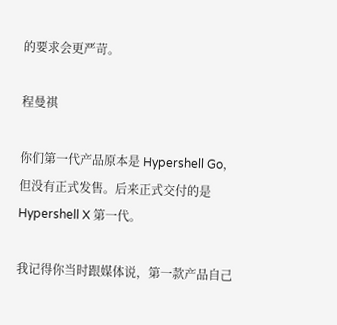的要求会更严苛。

程曼祺

你们第一代产品原本是 Hypershell Go，但没有正式发售。后来正式交付的是 Hypershell X 第一代。

我记得你当时跟媒体说，第一款产品自己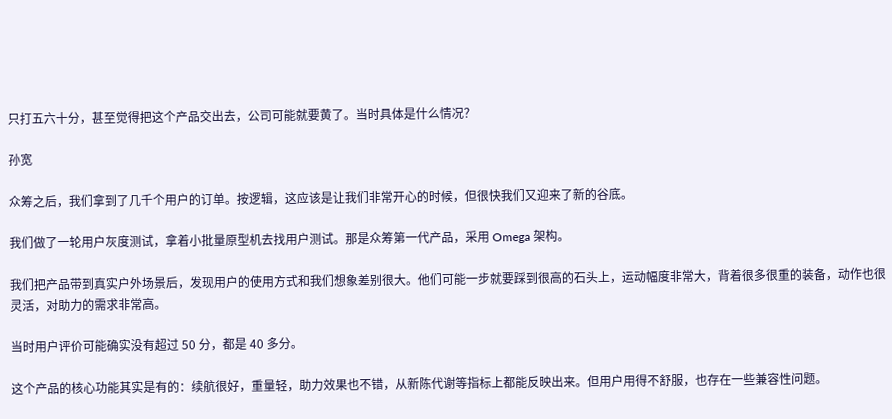只打五六十分，甚至觉得把这个产品交出去，公司可能就要黄了。当时具体是什么情况？

孙宽

众筹之后，我们拿到了几千个用户的订单。按逻辑，这应该是让我们非常开心的时候，但很快我们又迎来了新的谷底。

我们做了一轮用户灰度测试，拿着小批量原型机去找用户测试。那是众筹第一代产品，采用 Omega 架构。

我们把产品带到真实户外场景后，发现用户的使用方式和我们想象差别很大。他们可能一步就要踩到很高的石头上，运动幅度非常大，背着很多很重的装备，动作也很灵活，对助力的需求非常高。

当时用户评价可能确实没有超过 50 分，都是 40 多分。

这个产品的核心功能其实是有的：续航很好，重量轻，助力效果也不错，从新陈代谢等指标上都能反映出来。但用户用得不舒服，也存在一些兼容性问题。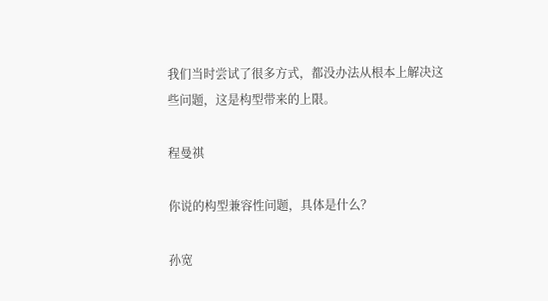我们当时尝试了很多方式，都没办法从根本上解决这些问题，这是构型带来的上限。

程曼祺

你说的构型兼容性问题，具体是什么？

孙宽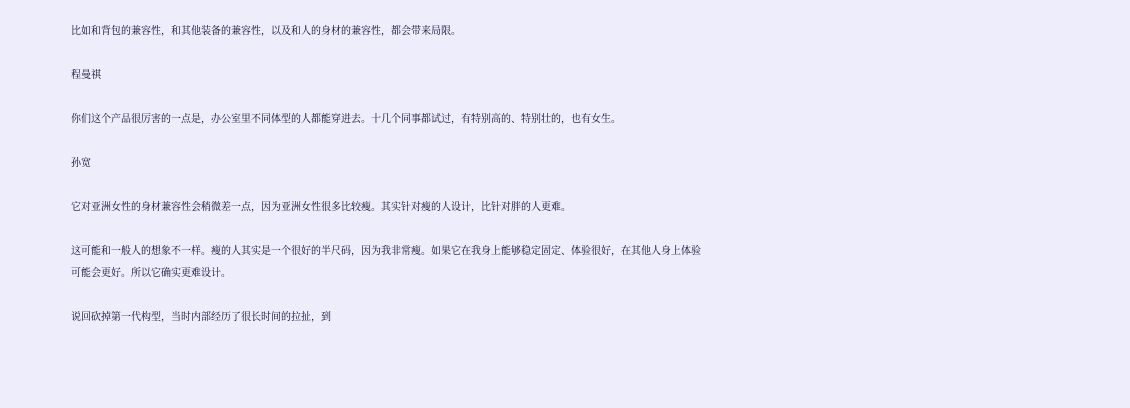比如和背包的兼容性，和其他装备的兼容性，以及和人的身材的兼容性，都会带来局限。

程曼祺

你们这个产品很厉害的一点是，办公室里不同体型的人都能穿进去。十几个同事都试过，有特别高的、特别壮的，也有女生。

孙宽

它对亚洲女性的身材兼容性会稍微差一点，因为亚洲女性很多比较瘦。其实针对瘦的人设计，比针对胖的人更难。

这可能和一般人的想象不一样。瘦的人其实是一个很好的半尺码，因为我非常瘦。如果它在我身上能够稳定固定、体验很好，在其他人身上体验可能会更好。所以它确实更难设计。

说回砍掉第一代构型，当时内部经历了很长时间的拉扯，到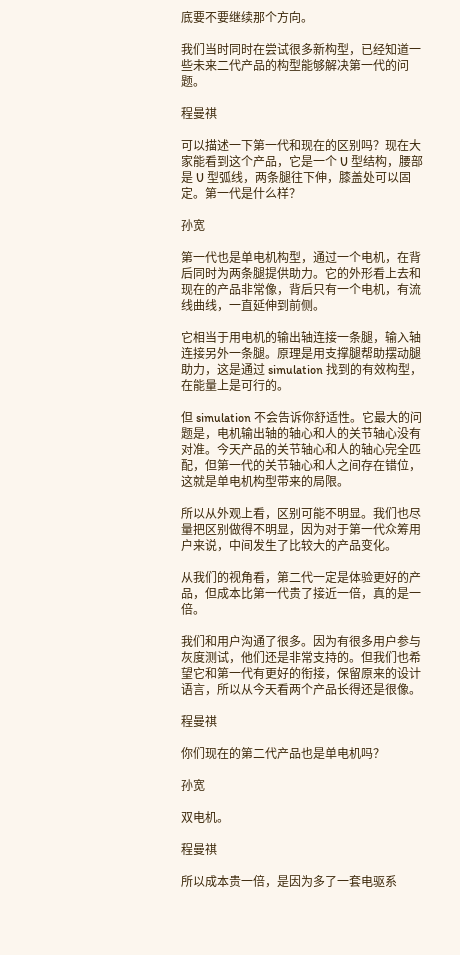底要不要继续那个方向。

我们当时同时在尝试很多新构型，已经知道一些未来二代产品的构型能够解决第一代的问题。

程曼祺

可以描述一下第一代和现在的区别吗？现在大家能看到这个产品，它是一个 U 型结构，腰部是 U 型弧线，两条腿往下伸，膝盖处可以固定。第一代是什么样？

孙宽

第一代也是单电机构型，通过一个电机，在背后同时为两条腿提供助力。它的外形看上去和现在的产品非常像，背后只有一个电机，有流线曲线，一直延伸到前侧。

它相当于用电机的输出轴连接一条腿，输入轴连接另外一条腿。原理是用支撑腿帮助摆动腿助力，这是通过 simulation 找到的有效构型，在能量上是可行的。

但 simulation 不会告诉你舒适性。它最大的问题是，电机输出轴的轴心和人的关节轴心没有对准。今天产品的关节轴心和人的轴心完全匹配，但第一代的关节轴心和人之间存在错位，这就是单电机构型带来的局限。

所以从外观上看，区别可能不明显。我们也尽量把区别做得不明显，因为对于第一代众筹用户来说，中间发生了比较大的产品变化。

从我们的视角看，第二代一定是体验更好的产品，但成本比第一代贵了接近一倍，真的是一倍。

我们和用户沟通了很多。因为有很多用户参与灰度测试，他们还是非常支持的。但我们也希望它和第一代有更好的衔接，保留原来的设计语言，所以从今天看两个产品长得还是很像。

程曼祺

你们现在的第二代产品也是单电机吗？

孙宽

双电机。

程曼祺

所以成本贵一倍，是因为多了一套电驱系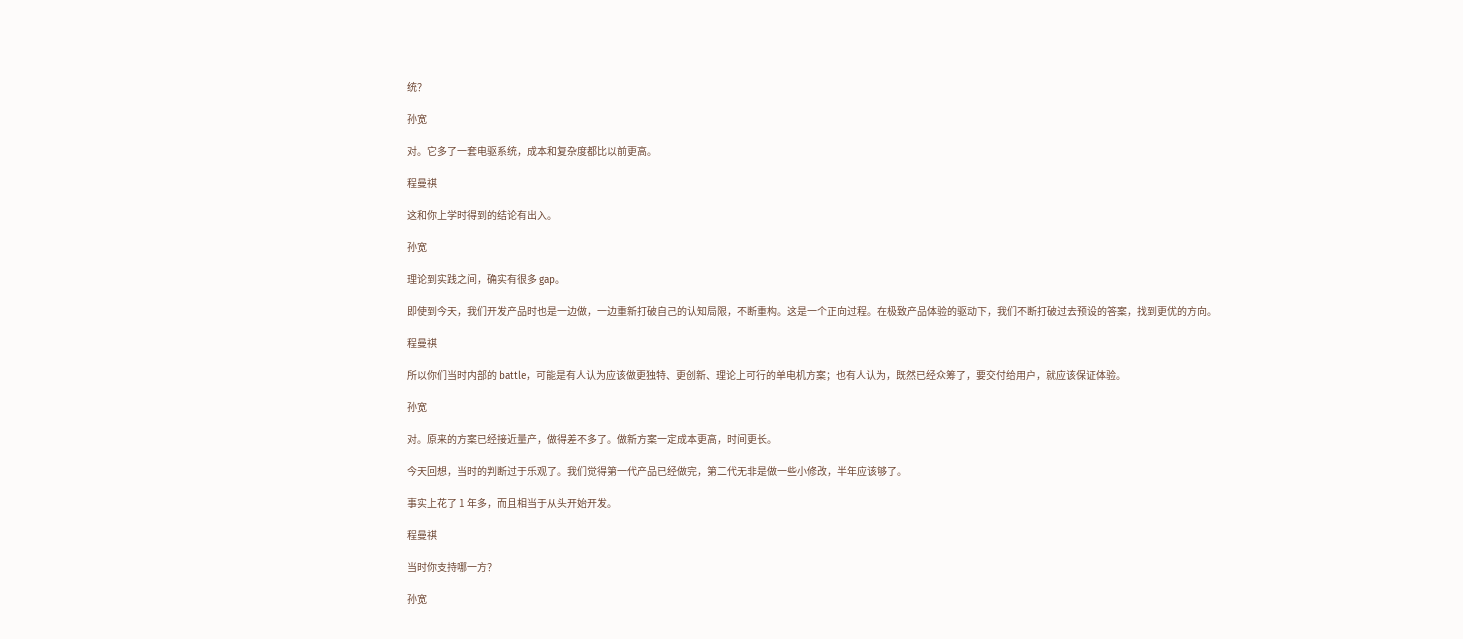统？

孙宽

对。它多了一套电驱系统，成本和复杂度都比以前更高。

程曼祺

这和你上学时得到的结论有出入。

孙宽

理论到实践之间，确实有很多 gap。

即使到今天，我们开发产品时也是一边做，一边重新打破自己的认知局限，不断重构。这是一个正向过程。在极致产品体验的驱动下，我们不断打破过去预设的答案，找到更优的方向。

程曼祺

所以你们当时内部的 battle，可能是有人认为应该做更独特、更创新、理论上可行的单电机方案；也有人认为，既然已经众筹了，要交付给用户，就应该保证体验。

孙宽

对。原来的方案已经接近量产，做得差不多了。做新方案一定成本更高，时间更长。

今天回想，当时的判断过于乐观了。我们觉得第一代产品已经做完，第二代无非是做一些小修改，半年应该够了。

事实上花了 1 年多，而且相当于从头开始开发。

程曼祺

当时你支持哪一方？

孙宽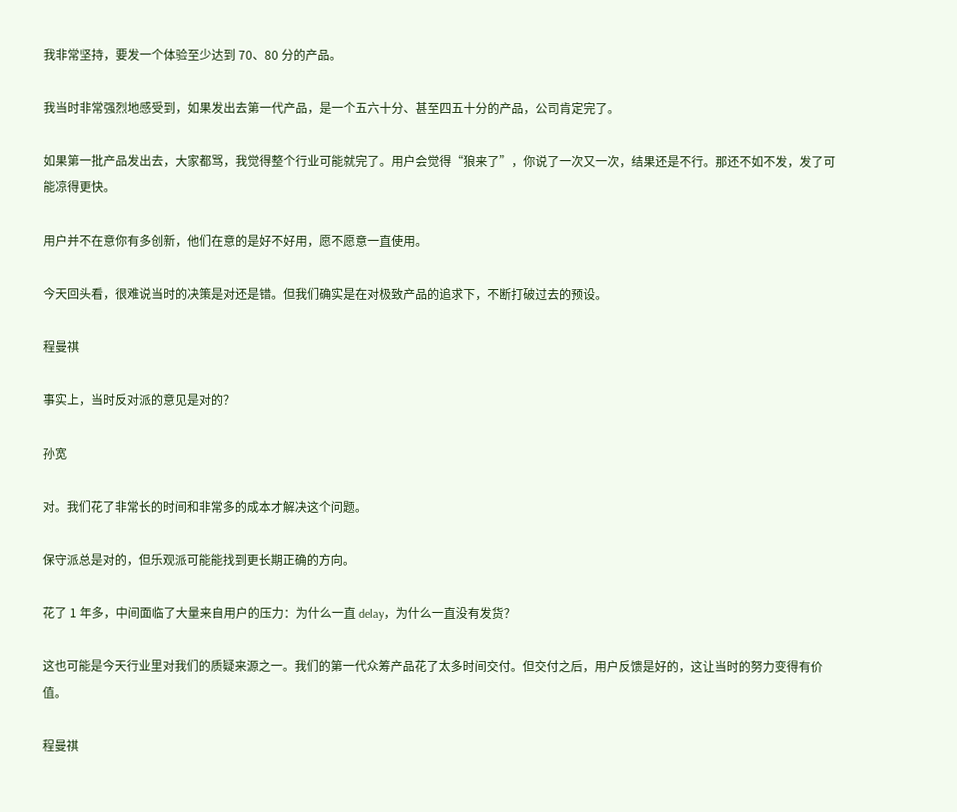我非常坚持，要发一个体验至少达到 70、80 分的产品。

我当时非常强烈地感受到，如果发出去第一代产品，是一个五六十分、甚至四五十分的产品，公司肯定完了。

如果第一批产品发出去，大家都骂，我觉得整个行业可能就完了。用户会觉得“狼来了”，你说了一次又一次，结果还是不行。那还不如不发，发了可能凉得更快。

用户并不在意你有多创新，他们在意的是好不好用，愿不愿意一直使用。

今天回头看，很难说当时的决策是对还是错。但我们确实是在对极致产品的追求下，不断打破过去的预设。

程曼祺

事实上，当时反对派的意见是对的？

孙宽

对。我们花了非常长的时间和非常多的成本才解决这个问题。

保守派总是对的，但乐观派可能能找到更长期正确的方向。

花了 1 年多，中间面临了大量来自用户的压力：为什么一直 delay，为什么一直没有发货？

这也可能是今天行业里对我们的质疑来源之一。我们的第一代众筹产品花了太多时间交付。但交付之后，用户反馈是好的，这让当时的努力变得有价值。

程曼祺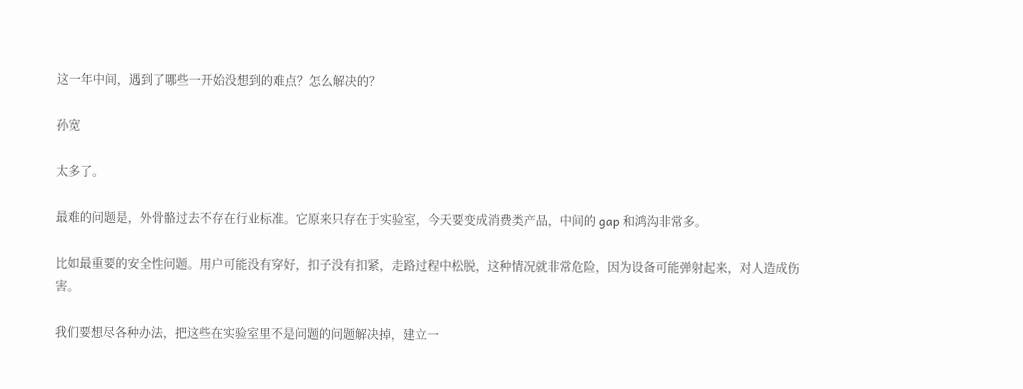这一年中间，遇到了哪些一开始没想到的难点？怎么解决的？

孙宽

太多了。

最难的问题是，外骨骼过去不存在行业标准。它原来只存在于实验室，今天要变成消费类产品，中间的 gap 和鸿沟非常多。

比如最重要的安全性问题。用户可能没有穿好，扣子没有扣紧，走路过程中松脱，这种情况就非常危险，因为设备可能弹射起来，对人造成伤害。

我们要想尽各种办法，把这些在实验室里不是问题的问题解决掉，建立一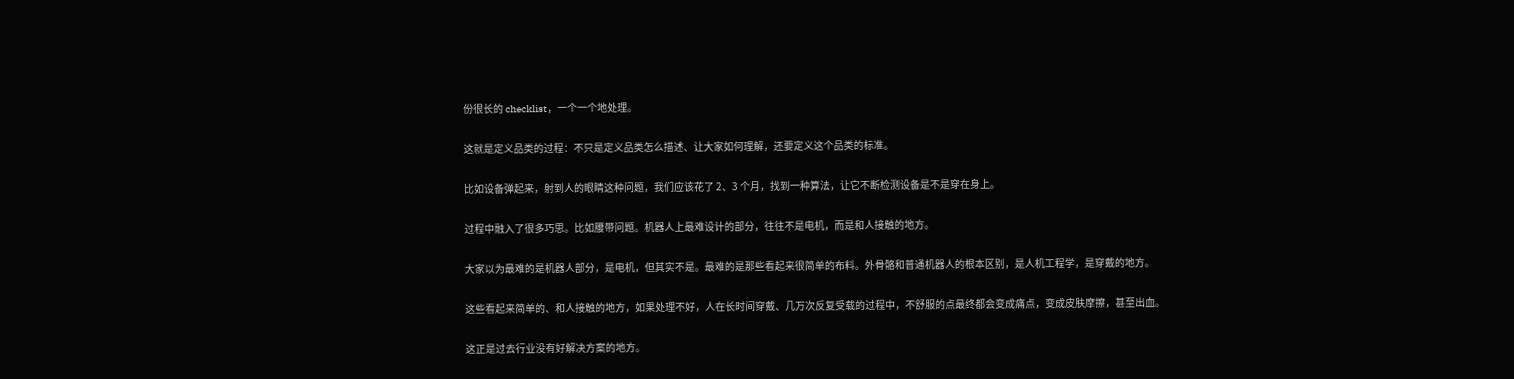份很长的 checklist，一个一个地处理。

这就是定义品类的过程：不只是定义品类怎么描述、让大家如何理解，还要定义这个品类的标准。

比如设备弹起来，射到人的眼睛这种问题，我们应该花了 2、3 个月，找到一种算法，让它不断检测设备是不是穿在身上。

过程中融入了很多巧思。比如腰带问题。机器人上最难设计的部分，往往不是电机，而是和人接触的地方。

大家以为最难的是机器人部分，是电机，但其实不是。最难的是那些看起来很简单的布料。外骨骼和普通机器人的根本区别，是人机工程学，是穿戴的地方。

这些看起来简单的、和人接触的地方，如果处理不好，人在长时间穿戴、几万次反复受载的过程中，不舒服的点最终都会变成痛点，变成皮肤摩擦，甚至出血。

这正是过去行业没有好解决方案的地方。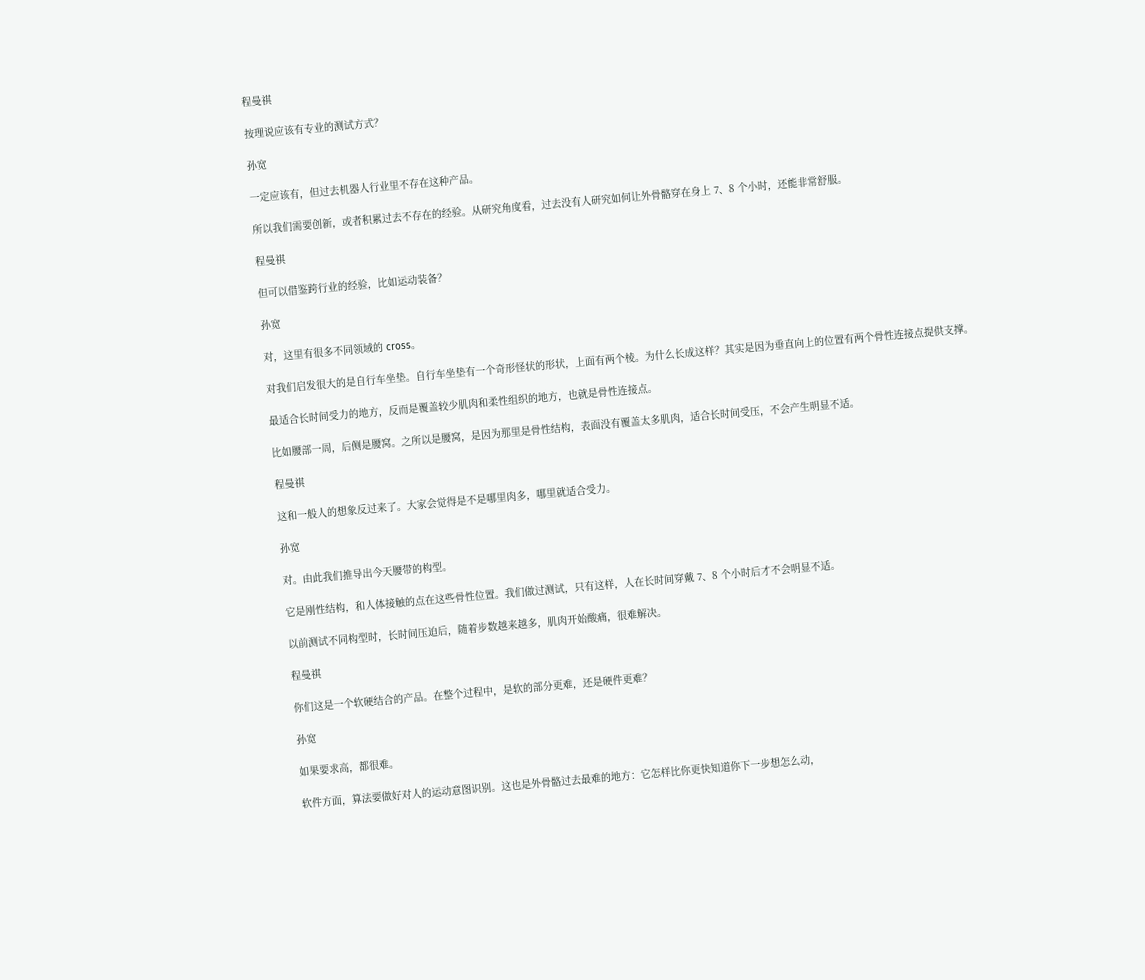程曼祺

按理说应该有专业的测试方式？

孙宽

一定应该有，但过去机器人行业里不存在这种产品。

所以我们需要创新，或者积累过去不存在的经验。从研究角度看，过去没有人研究如何让外骨骼穿在身上 7、8 个小时，还能非常舒服。

程曼祺

但可以借鉴跨行业的经验，比如运动装备？

孙宽

对，这里有很多不同领域的 cross。

对我们启发很大的是自行车坐垫。自行车坐垫有一个奇形怪状的形状，上面有两个棱。为什么长成这样？其实是因为垂直向上的位置有两个骨性连接点提供支撑。

最适合长时间受力的地方，反而是覆盖较少肌肉和柔性组织的地方，也就是骨性连接点。

比如腰部一周，后侧是腰窝。之所以是腰窝，是因为那里是骨性结构，表面没有覆盖太多肌肉，适合长时间受压，不会产生明显不适。

程曼祺

这和一般人的想象反过来了。大家会觉得是不是哪里肉多，哪里就适合受力。

孙宽

对。由此我们推导出今天腰带的构型。

它是刚性结构，和人体接触的点在这些骨性位置。我们做过测试，只有这样，人在长时间穿戴 7、8 个小时后才不会明显不适。

以前测试不同构型时，长时间压迫后，随着步数越来越多，肌肉开始酸痛，很难解决。

程曼祺

你们这是一个软硬结合的产品。在整个过程中，是软的部分更难，还是硬件更难？

孙宽

如果要求高，都很难。

软件方面，算法要做好对人的运动意图识别。这也是外骨骼过去最难的地方：它怎样比你更快知道你下一步想怎么动，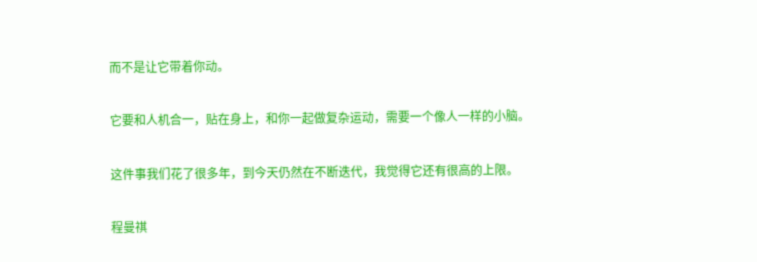而不是让它带着你动。

它要和人机合一，贴在身上，和你一起做复杂运动，需要一个像人一样的小脑。

这件事我们花了很多年，到今天仍然在不断迭代，我觉得它还有很高的上限。

程曼祺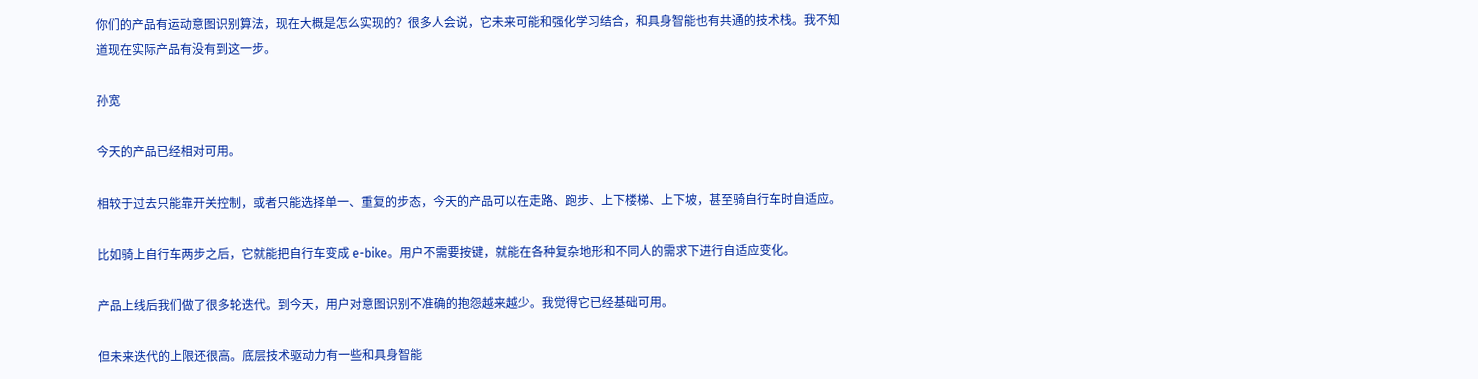你们的产品有运动意图识别算法，现在大概是怎么实现的？很多人会说，它未来可能和强化学习结合，和具身智能也有共通的技术栈。我不知道现在实际产品有没有到这一步。

孙宽

今天的产品已经相对可用。

相较于过去只能靠开关控制，或者只能选择单一、重复的步态，今天的产品可以在走路、跑步、上下楼梯、上下坡，甚至骑自行车时自适应。

比如骑上自行车两步之后，它就能把自行车变成 e-bike。用户不需要按键，就能在各种复杂地形和不同人的需求下进行自适应变化。

产品上线后我们做了很多轮迭代。到今天，用户对意图识别不准确的抱怨越来越少。我觉得它已经基础可用。

但未来迭代的上限还很高。底层技术驱动力有一些和具身智能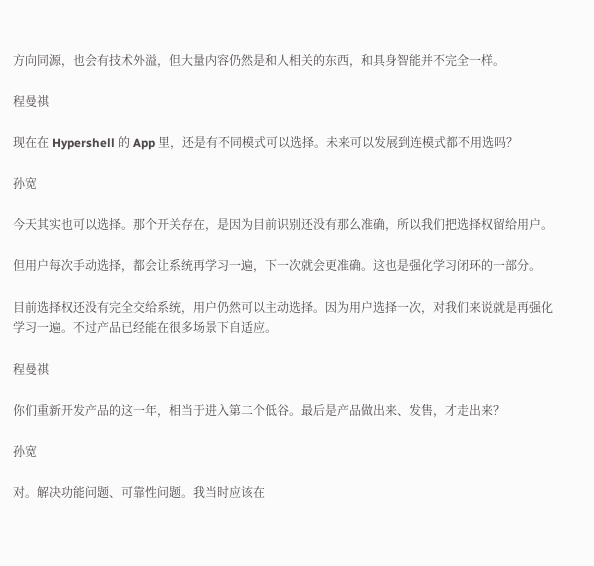方向同源，也会有技术外溢，但大量内容仍然是和人相关的东西，和具身智能并不完全一样。

程曼祺

现在在 Hypershell 的 App 里，还是有不同模式可以选择。未来可以发展到连模式都不用选吗？

孙宽

今天其实也可以选择。那个开关存在，是因为目前识别还没有那么准确，所以我们把选择权留给用户。

但用户每次手动选择，都会让系统再学习一遍，下一次就会更准确。这也是强化学习闭环的一部分。

目前选择权还没有完全交给系统，用户仍然可以主动选择。因为用户选择一次，对我们来说就是再强化学习一遍。不过产品已经能在很多场景下自适应。

程曼祺

你们重新开发产品的这一年，相当于进入第二个低谷。最后是产品做出来、发售，才走出来？

孙宽

对。解决功能问题、可靠性问题。我当时应该在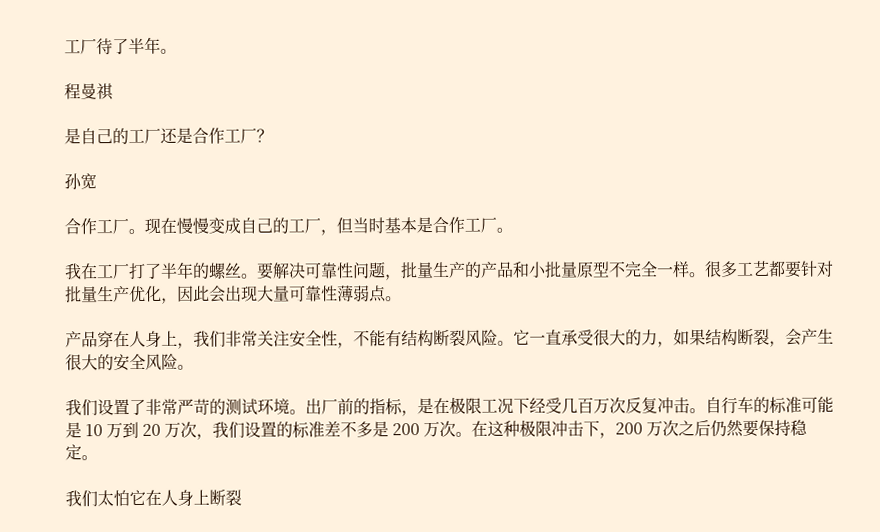工厂待了半年。

程曼祺

是自己的工厂还是合作工厂？

孙宽

合作工厂。现在慢慢变成自己的工厂，但当时基本是合作工厂。

我在工厂打了半年的螺丝。要解决可靠性问题，批量生产的产品和小批量原型不完全一样。很多工艺都要针对批量生产优化，因此会出现大量可靠性薄弱点。

产品穿在人身上，我们非常关注安全性，不能有结构断裂风险。它一直承受很大的力，如果结构断裂，会产生很大的安全风险。

我们设置了非常严苛的测试环境。出厂前的指标，是在极限工况下经受几百万次反复冲击。自行车的标准可能是 10 万到 20 万次，我们设置的标准差不多是 200 万次。在这种极限冲击下，200 万次之后仍然要保持稳定。

我们太怕它在人身上断裂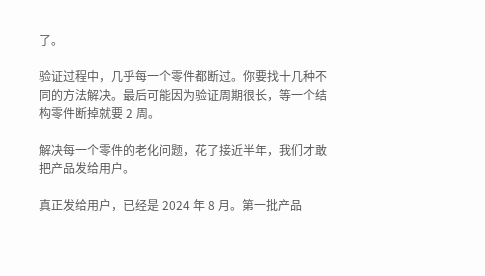了。

验证过程中，几乎每一个零件都断过。你要找十几种不同的方法解决。最后可能因为验证周期很长，等一个结构零件断掉就要 2 周。

解决每一个零件的老化问题，花了接近半年，我们才敢把产品发给用户。

真正发给用户，已经是 2024 年 8 月。第一批产品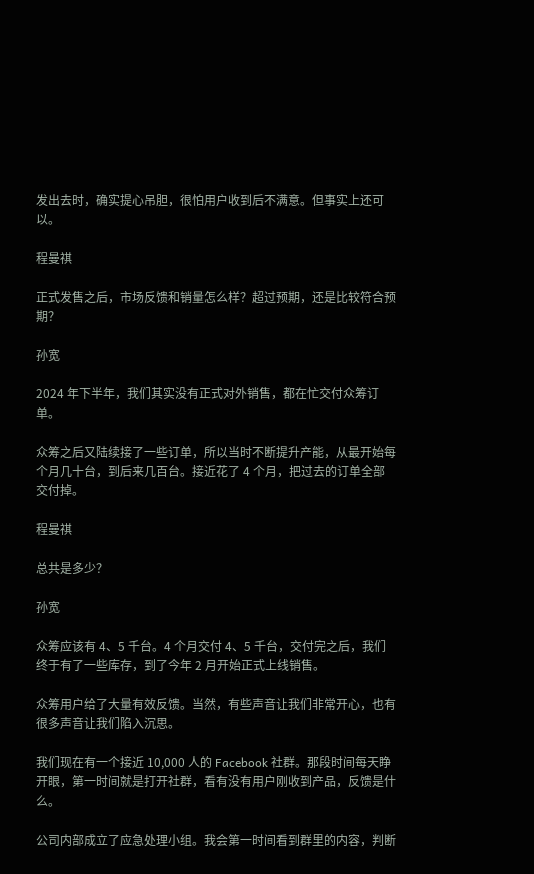发出去时，确实提心吊胆，很怕用户收到后不满意。但事实上还可以。

程曼祺

正式发售之后，市场反馈和销量怎么样？超过预期，还是比较符合预期？

孙宽

2024 年下半年，我们其实没有正式对外销售，都在忙交付众筹订单。

众筹之后又陆续接了一些订单，所以当时不断提升产能，从最开始每个月几十台，到后来几百台。接近花了 4 个月，把过去的订单全部交付掉。

程曼祺

总共是多少？

孙宽

众筹应该有 4、5 千台。4 个月交付 4、5 千台，交付完之后，我们终于有了一些库存，到了今年 2 月开始正式上线销售。

众筹用户给了大量有效反馈。当然，有些声音让我们非常开心，也有很多声音让我们陷入沉思。

我们现在有一个接近 10,000 人的 Facebook 社群。那段时间每天睁开眼，第一时间就是打开社群，看有没有用户刚收到产品，反馈是什么。

公司内部成立了应急处理小组。我会第一时间看到群里的内容，判断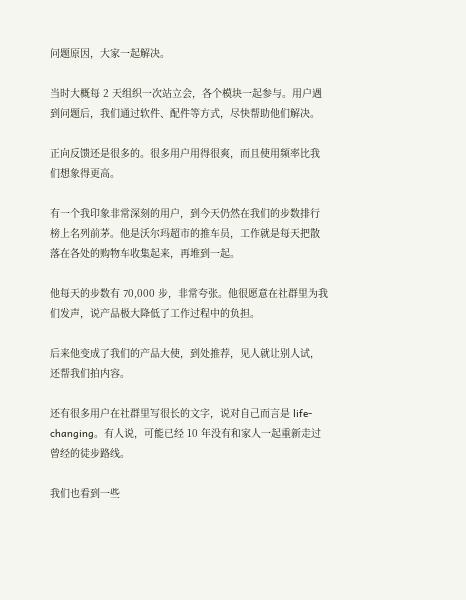问题原因，大家一起解决。

当时大概每 2 天组织一次站立会，各个模块一起参与。用户遇到问题后，我们通过软件、配件等方式，尽快帮助他们解决。

正向反馈还是很多的。很多用户用得很爽，而且使用频率比我们想象得更高。

有一个我印象非常深刻的用户，到今天仍然在我们的步数排行榜上名列前茅。他是沃尔玛超市的推车员，工作就是每天把散落在各处的购物车收集起来，再堆到一起。

他每天的步数有 70,000 步，非常夸张。他很愿意在社群里为我们发声，说产品极大降低了工作过程中的负担。

后来他变成了我们的产品大使，到处推荐，见人就让别人试，还帮我们拍内容。

还有很多用户在社群里写很长的文字，说对自己而言是 life-changing。有人说，可能已经 10 年没有和家人一起重新走过曾经的徒步路线。

我们也看到一些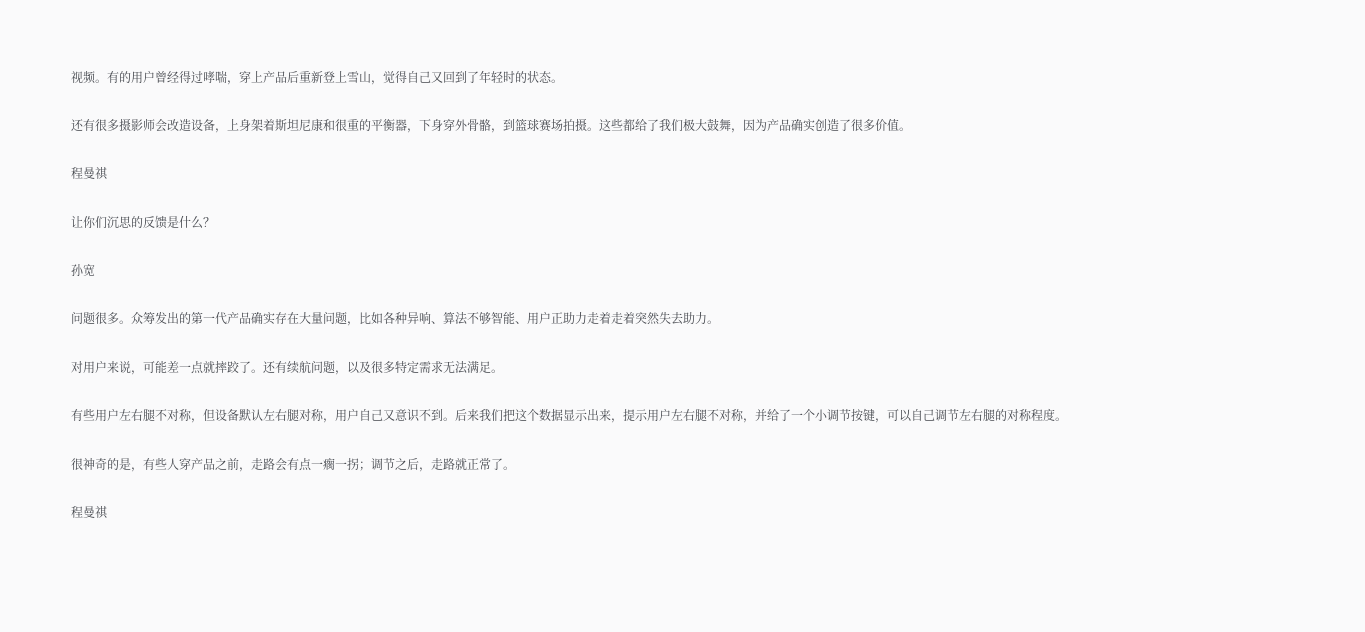视频。有的用户曾经得过哮喘，穿上产品后重新登上雪山，觉得自己又回到了年轻时的状态。

还有很多摄影师会改造设备，上身架着斯坦尼康和很重的平衡器，下身穿外骨骼，到篮球赛场拍摄。这些都给了我们极大鼓舞，因为产品确实创造了很多价值。

程曼祺

让你们沉思的反馈是什么？

孙宽

问题很多。众筹发出的第一代产品确实存在大量问题，比如各种异响、算法不够智能、用户正助力走着走着突然失去助力。

对用户来说，可能差一点就摔跤了。还有续航问题，以及很多特定需求无法满足。

有些用户左右腿不对称，但设备默认左右腿对称，用户自己又意识不到。后来我们把这个数据显示出来，提示用户左右腿不对称，并给了一个小调节按键，可以自己调节左右腿的对称程度。

很神奇的是，有些人穿产品之前，走路会有点一瘸一拐；调节之后，走路就正常了。

程曼祺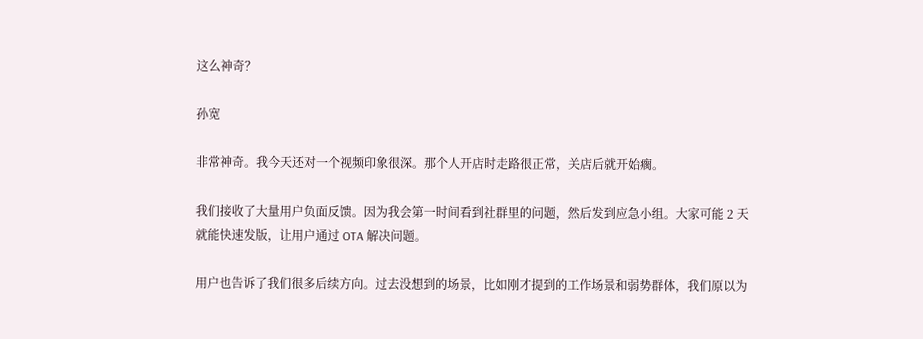这么神奇？

孙宽

非常神奇。我今天还对一个视频印象很深。那个人开店时走路很正常，关店后就开始瘸。

我们接收了大量用户负面反馈。因为我会第一时间看到社群里的问题，然后发到应急小组。大家可能 2 天就能快速发版，让用户通过 OTA 解决问题。

用户也告诉了我们很多后续方向。过去没想到的场景，比如刚才提到的工作场景和弱势群体，我们原以为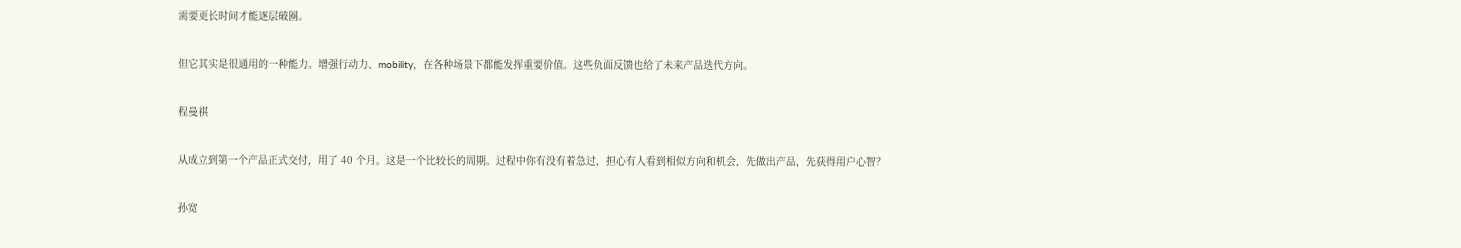需要更长时间才能逐层破圈。

但它其实是很通用的一种能力。增强行动力、mobility，在各种场景下都能发挥重要价值。这些负面反馈也给了未来产品迭代方向。

程曼祺

从成立到第一个产品正式交付，用了 40 个月。这是一个比较长的周期。过程中你有没有着急过，担心有人看到相似方向和机会，先做出产品，先获得用户心智？

孙宽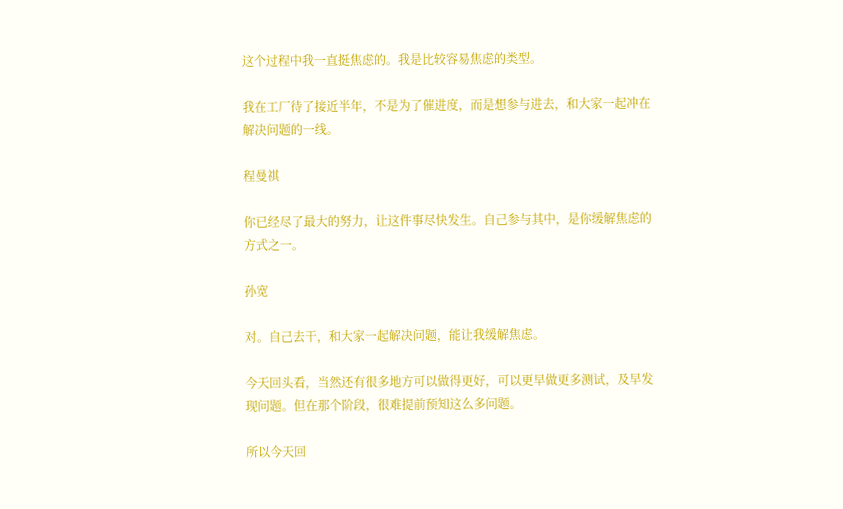这个过程中我一直挺焦虑的。我是比较容易焦虑的类型。

我在工厂待了接近半年，不是为了催进度，而是想参与进去，和大家一起冲在解决问题的一线。

程曼祺

你已经尽了最大的努力，让这件事尽快发生。自己参与其中，是你缓解焦虑的方式之一。

孙宽

对。自己去干，和大家一起解决问题，能让我缓解焦虑。

今天回头看，当然还有很多地方可以做得更好，可以更早做更多测试，及早发现问题。但在那个阶段，很难提前预知这么多问题。

所以今天回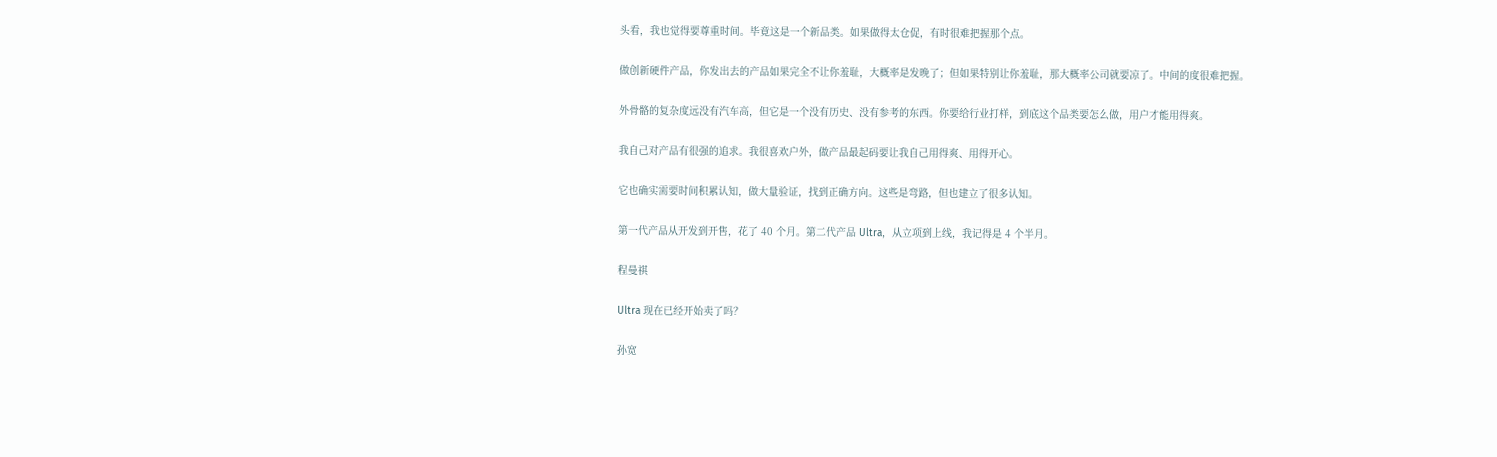头看，我也觉得要尊重时间。毕竟这是一个新品类。如果做得太仓促，有时很难把握那个点。

做创新硬件产品，你发出去的产品如果完全不让你羞耻，大概率是发晚了；但如果特别让你羞耻，那大概率公司就要凉了。中间的度很难把握。

外骨骼的复杂度远没有汽车高，但它是一个没有历史、没有参考的东西。你要给行业打样，到底这个品类要怎么做，用户才能用得爽。

我自己对产品有很强的追求。我很喜欢户外，做产品最起码要让我自己用得爽、用得开心。

它也确实需要时间积累认知，做大量验证，找到正确方向。这些是弯路，但也建立了很多认知。

第一代产品从开发到开售，花了 40 个月。第二代产品 Ultra，从立项到上线，我记得是 4 个半月。

程曼祺

Ultra 现在已经开始卖了吗？

孙宽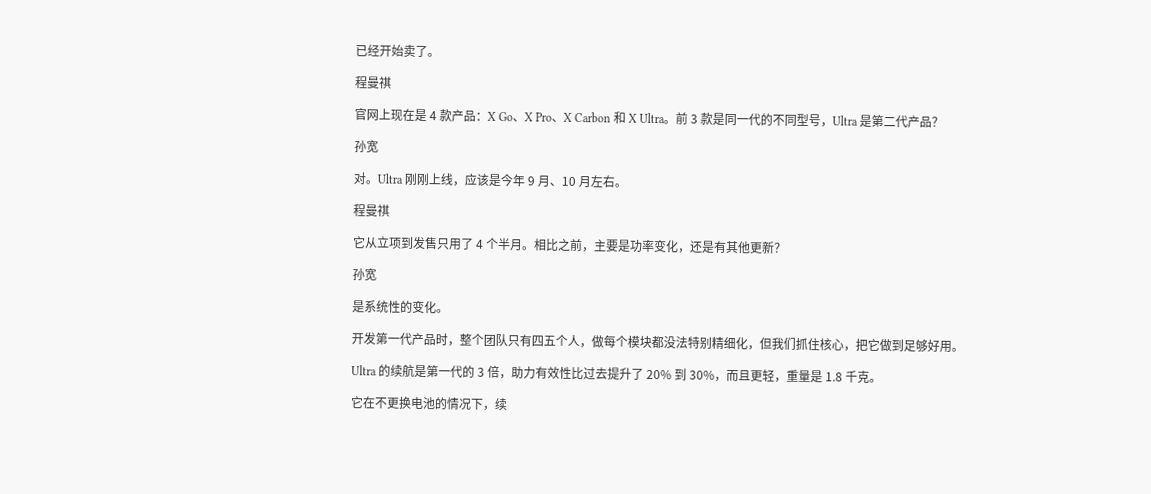已经开始卖了。

程曼祺

官网上现在是 4 款产品：X Go、X Pro、X Carbon 和 X Ultra。前 3 款是同一代的不同型号，Ultra 是第二代产品？

孙宽

对。Ultra 刚刚上线，应该是今年 9 月、10 月左右。

程曼祺

它从立项到发售只用了 4 个半月。相比之前，主要是功率变化，还是有其他更新？

孙宽

是系统性的变化。

开发第一代产品时，整个团队只有四五个人，做每个模块都没法特别精细化，但我们抓住核心，把它做到足够好用。

Ultra 的续航是第一代的 3 倍，助力有效性比过去提升了 20% 到 30%，而且更轻，重量是 1.8 千克。

它在不更换电池的情况下，续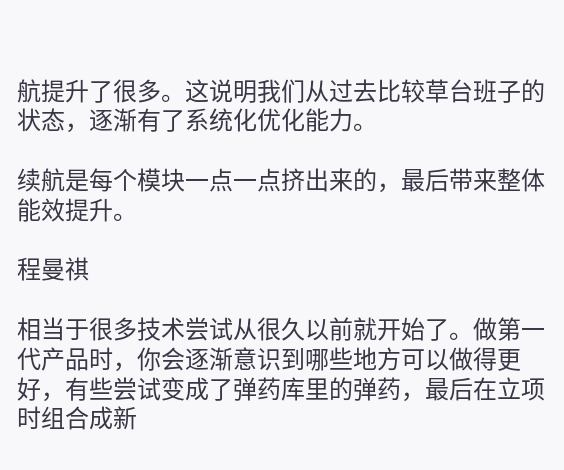航提升了很多。这说明我们从过去比较草台班子的状态，逐渐有了系统化优化能力。

续航是每个模块一点一点挤出来的，最后带来整体能效提升。

程曼祺

相当于很多技术尝试从很久以前就开始了。做第一代产品时，你会逐渐意识到哪些地方可以做得更好，有些尝试变成了弹药库里的弹药，最后在立项时组合成新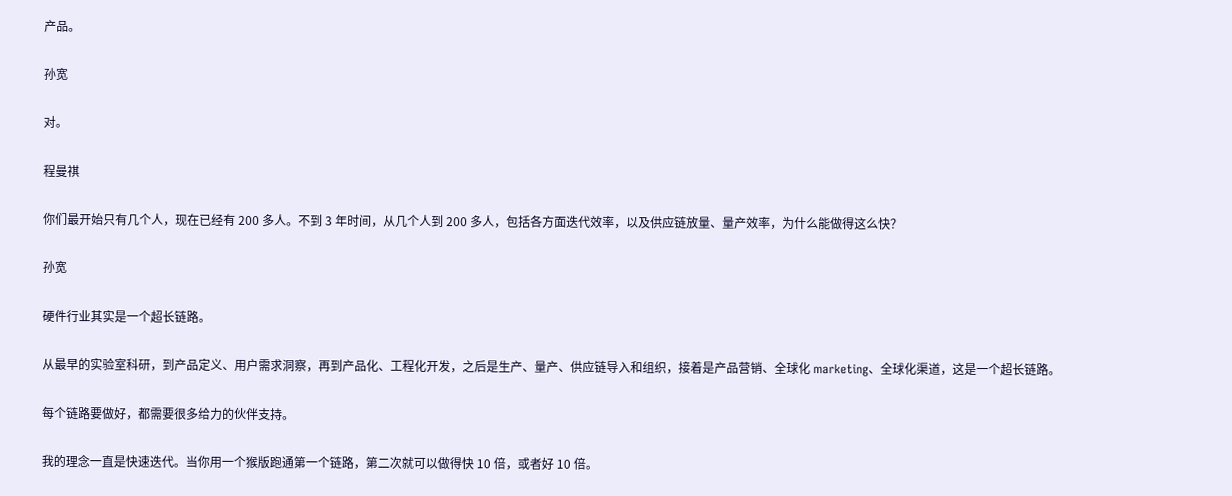产品。

孙宽

对。

程曼祺

你们最开始只有几个人，现在已经有 200 多人。不到 3 年时间，从几个人到 200 多人，包括各方面迭代效率，以及供应链放量、量产效率，为什么能做得这么快？

孙宽

硬件行业其实是一个超长链路。

从最早的实验室科研，到产品定义、用户需求洞察，再到产品化、工程化开发，之后是生产、量产、供应链导入和组织，接着是产品营销、全球化 marketing、全球化渠道，这是一个超长链路。

每个链路要做好，都需要很多给力的伙伴支持。

我的理念一直是快速迭代。当你用一个猴版跑通第一个链路，第二次就可以做得快 10 倍，或者好 10 倍。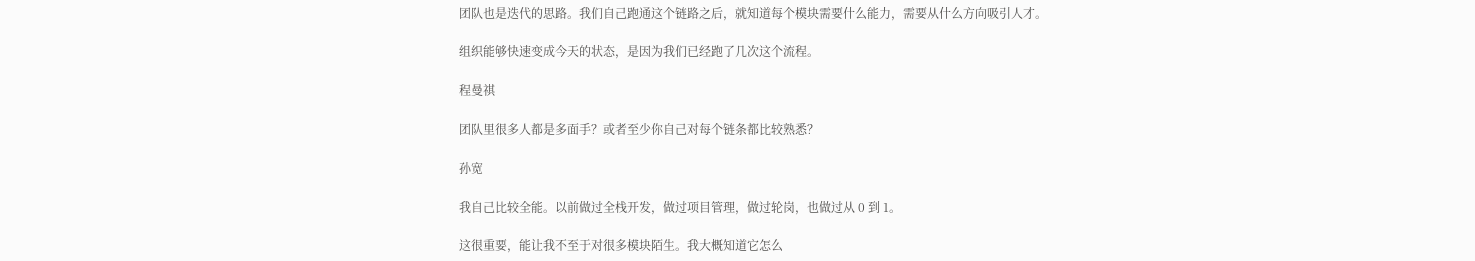团队也是迭代的思路。我们自己跑通这个链路之后，就知道每个模块需要什么能力，需要从什么方向吸引人才。

组织能够快速变成今天的状态，是因为我们已经跑了几次这个流程。

程曼祺

团队里很多人都是多面手？或者至少你自己对每个链条都比较熟悉？

孙宽

我自己比较全能。以前做过全栈开发，做过项目管理，做过轮岗，也做过从 0 到 1。

这很重要，能让我不至于对很多模块陌生。我大概知道它怎么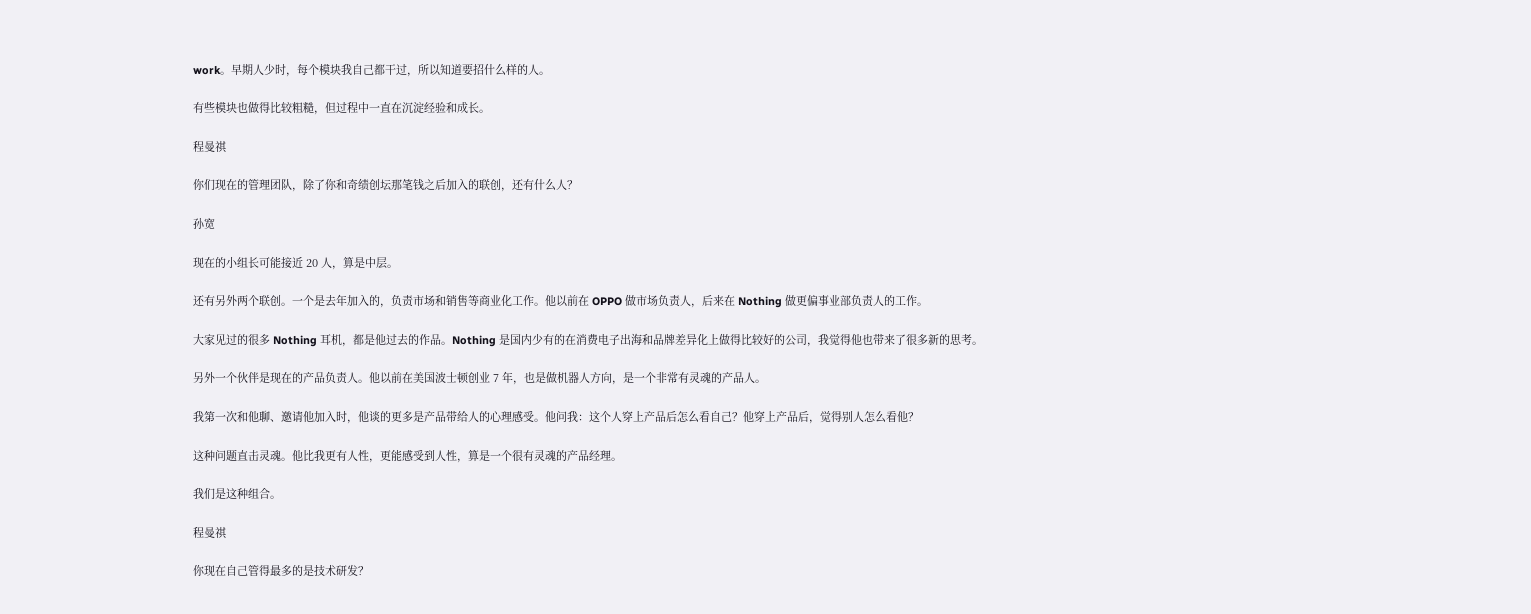work。早期人少时，每个模块我自己都干过，所以知道要招什么样的人。

有些模块也做得比较粗糙，但过程中一直在沉淀经验和成长。

程曼祺

你们现在的管理团队，除了你和奇绩创坛那笔钱之后加入的联创，还有什么人？

孙宽

现在的小组长可能接近 20 人，算是中层。

还有另外两个联创。一个是去年加入的，负责市场和销售等商业化工作。他以前在 OPPO 做市场负责人，后来在 Nothing 做更偏事业部负责人的工作。

大家见过的很多 Nothing 耳机，都是他过去的作品。Nothing 是国内少有的在消费电子出海和品牌差异化上做得比较好的公司，我觉得他也带来了很多新的思考。

另外一个伙伴是现在的产品负责人。他以前在美国波士顿创业 7 年，也是做机器人方向，是一个非常有灵魂的产品人。

我第一次和他聊、邀请他加入时，他谈的更多是产品带给人的心理感受。他问我：这个人穿上产品后怎么看自己？他穿上产品后，觉得别人怎么看他？

这种问题直击灵魂。他比我更有人性，更能感受到人性，算是一个很有灵魂的产品经理。

我们是这种组合。

程曼祺

你现在自己管得最多的是技术研发？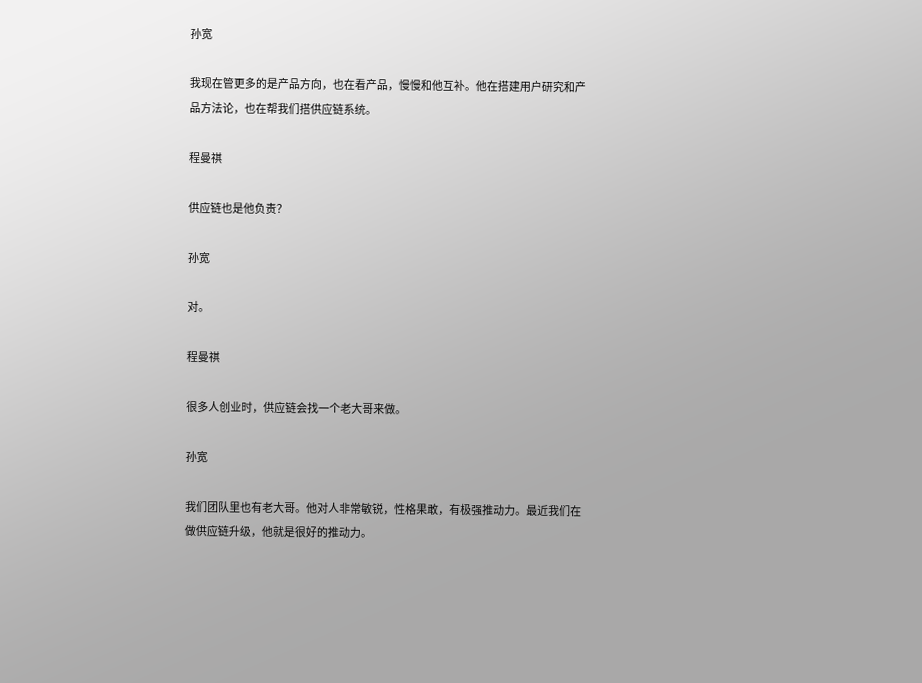孙宽

我现在管更多的是产品方向，也在看产品，慢慢和他互补。他在搭建用户研究和产品方法论，也在帮我们搭供应链系统。

程曼祺

供应链也是他负责？

孙宽

对。

程曼祺

很多人创业时，供应链会找一个老大哥来做。

孙宽

我们团队里也有老大哥。他对人非常敏锐，性格果敢，有极强推动力。最近我们在做供应链升级，他就是很好的推动力。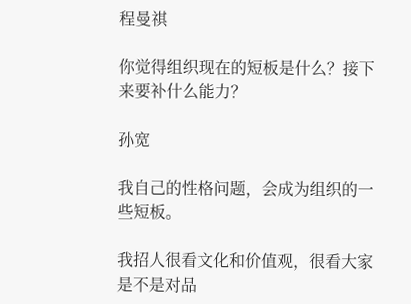程曼祺

你觉得组织现在的短板是什么？接下来要补什么能力？

孙宽

我自己的性格问题，会成为组织的一些短板。

我招人很看文化和价值观，很看大家是不是对品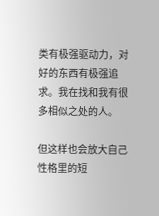类有极强驱动力，对好的东西有极强追求。我在找和我有很多相似之处的人。

但这样也会放大自己性格里的短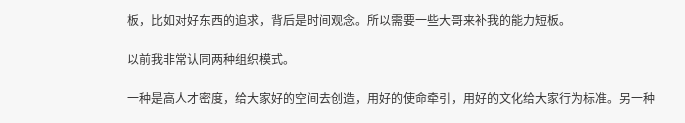板，比如对好东西的追求，背后是时间观念。所以需要一些大哥来补我的能力短板。

以前我非常认同两种组织模式。

一种是高人才密度，给大家好的空间去创造，用好的使命牵引，用好的文化给大家行为标准。另一种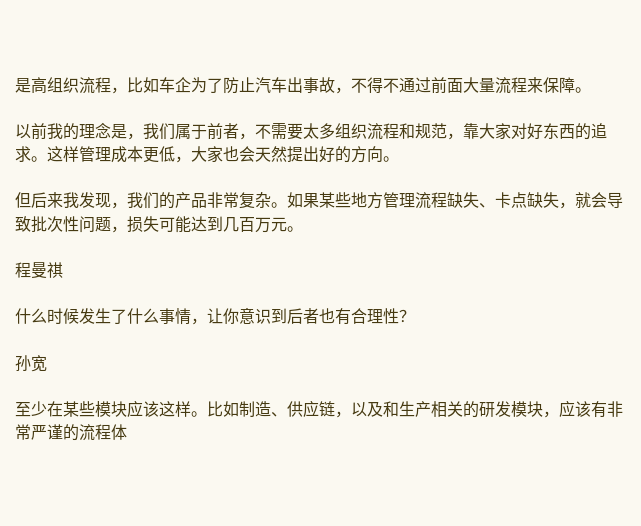是高组织流程，比如车企为了防止汽车出事故，不得不通过前面大量流程来保障。

以前我的理念是，我们属于前者，不需要太多组织流程和规范，靠大家对好东西的追求。这样管理成本更低，大家也会天然提出好的方向。

但后来我发现，我们的产品非常复杂。如果某些地方管理流程缺失、卡点缺失，就会导致批次性问题，损失可能达到几百万元。

程曼祺

什么时候发生了什么事情，让你意识到后者也有合理性？

孙宽

至少在某些模块应该这样。比如制造、供应链，以及和生产相关的研发模块，应该有非常严谨的流程体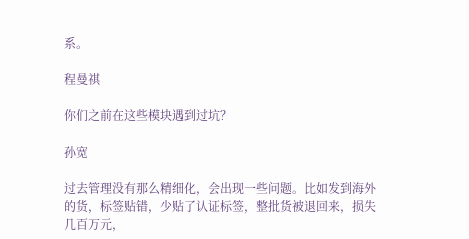系。

程曼祺

你们之前在这些模块遇到过坑？

孙宽

过去管理没有那么精细化，会出现一些问题。比如发到海外的货，标签贴错，少贴了认证标签，整批货被退回来，损失几百万元，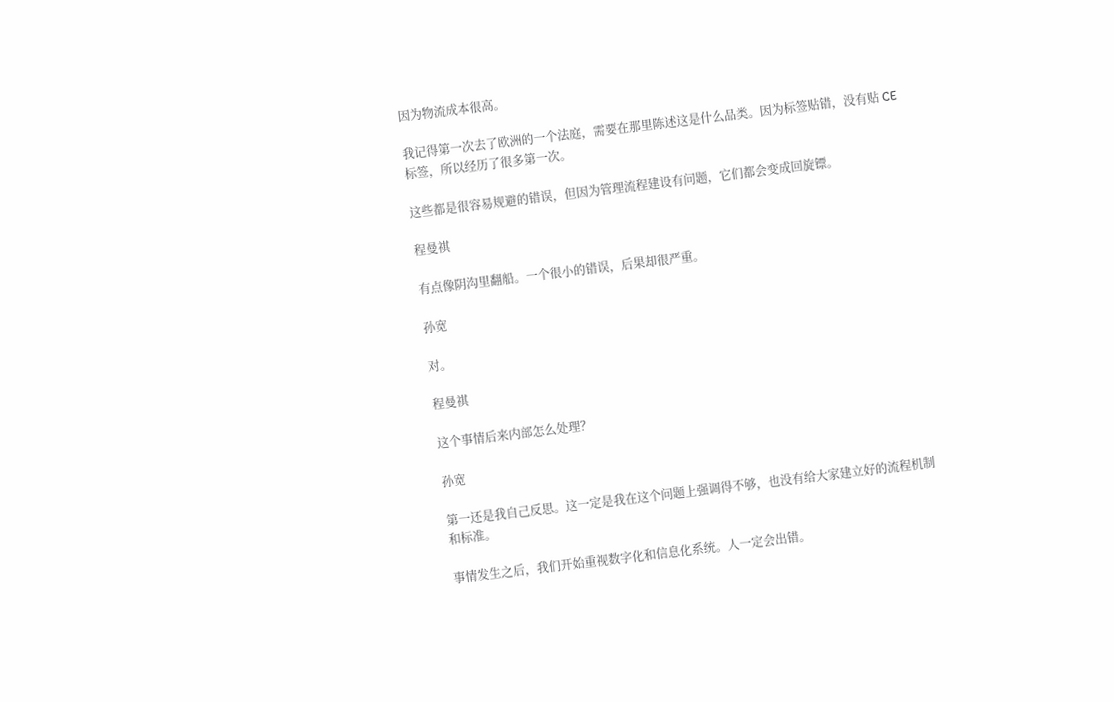因为物流成本很高。

我记得第一次去了欧洲的一个法庭，需要在那里陈述这是什么品类。因为标签贴错，没有贴 CE 标签，所以经历了很多第一次。

这些都是很容易规避的错误，但因为管理流程建设有问题，它们都会变成回旋镖。

程曼祺

有点像阴沟里翻船。一个很小的错误，后果却很严重。

孙宽

对。

程曼祺

这个事情后来内部怎么处理？

孙宽

第一还是我自己反思。这一定是我在这个问题上强调得不够，也没有给大家建立好的流程机制和标准。

事情发生之后，我们开始重视数字化和信息化系统。人一定会出错。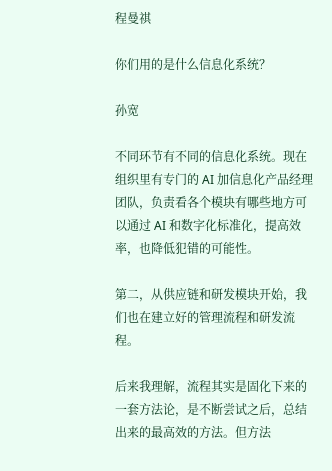程曼祺

你们用的是什么信息化系统？

孙宽

不同环节有不同的信息化系统。现在组织里有专门的 AI 加信息化产品经理团队，负责看各个模块有哪些地方可以通过 AI 和数字化标准化，提高效率，也降低犯错的可能性。

第二，从供应链和研发模块开始，我们也在建立好的管理流程和研发流程。

后来我理解，流程其实是固化下来的一套方法论，是不断尝试之后，总结出来的最高效的方法。但方法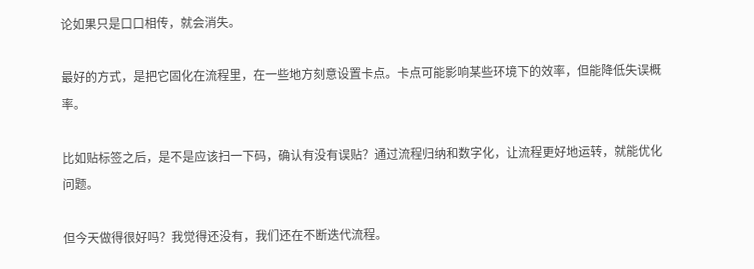论如果只是口口相传，就会消失。

最好的方式，是把它固化在流程里，在一些地方刻意设置卡点。卡点可能影响某些环境下的效率，但能降低失误概率。

比如贴标签之后，是不是应该扫一下码，确认有没有误贴？通过流程归纳和数字化，让流程更好地运转，就能优化问题。

但今天做得很好吗？我觉得还没有，我们还在不断迭代流程。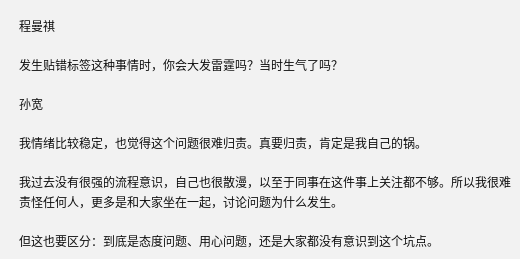程曼祺

发生贴错标签这种事情时，你会大发雷霆吗？当时生气了吗？

孙宽

我情绪比较稳定，也觉得这个问题很难归责。真要归责，肯定是我自己的锅。

我过去没有很强的流程意识，自己也很散漫，以至于同事在这件事上关注都不够。所以我很难责怪任何人，更多是和大家坐在一起，讨论问题为什么发生。

但这也要区分：到底是态度问题、用心问题，还是大家都没有意识到这个坑点。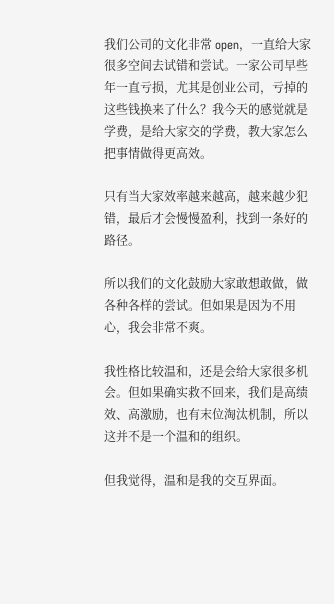我们公司的文化非常 open，一直给大家很多空间去试错和尝试。一家公司早些年一直亏损，尤其是创业公司，亏掉的这些钱换来了什么？我今天的感觉就是学费，是给大家交的学费，教大家怎么把事情做得更高效。

只有当大家效率越来越高，越来越少犯错，最后才会慢慢盈利，找到一条好的路径。

所以我们的文化鼓励大家敢想敢做，做各种各样的尝试。但如果是因为不用心，我会非常不爽。

我性格比较温和，还是会给大家很多机会。但如果确实救不回来，我们是高绩效、高激励，也有末位淘汰机制，所以这并不是一个温和的组织。

但我觉得，温和是我的交互界面。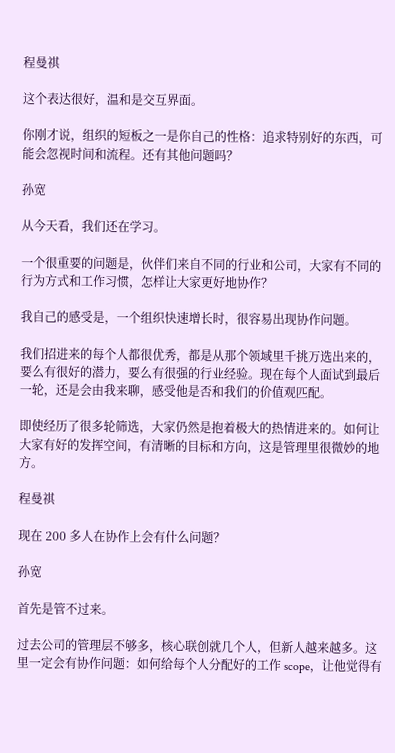程曼祺

这个表达很好，温和是交互界面。

你刚才说，组织的短板之一是你自己的性格：追求特别好的东西，可能会忽视时间和流程。还有其他问题吗？

孙宽

从今天看，我们还在学习。

一个很重要的问题是，伙伴们来自不同的行业和公司，大家有不同的行为方式和工作习惯，怎样让大家更好地协作？

我自己的感受是，一个组织快速增长时，很容易出现协作问题。

我们招进来的每个人都很优秀，都是从那个领域里千挑万选出来的，要么有很好的潜力，要么有很强的行业经验。现在每个人面试到最后一轮，还是会由我来聊，感受他是否和我们的价值观匹配。

即使经历了很多轮筛选，大家仍然是抱着极大的热情进来的。如何让大家有好的发挥空间，有清晰的目标和方向，这是管理里很微妙的地方。

程曼祺

现在 200 多人在协作上会有什么问题？

孙宽

首先是管不过来。

过去公司的管理层不够多，核心联创就几个人，但新人越来越多。这里一定会有协作问题：如何给每个人分配好的工作 scope，让他觉得有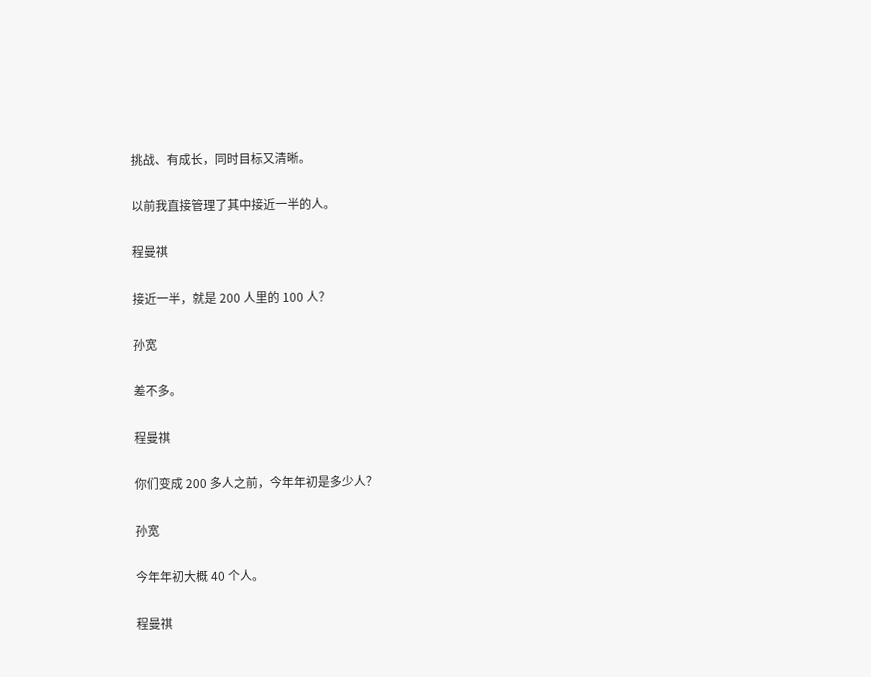挑战、有成长，同时目标又清晰。

以前我直接管理了其中接近一半的人。

程曼祺

接近一半，就是 200 人里的 100 人？

孙宽

差不多。

程曼祺

你们变成 200 多人之前，今年年初是多少人？

孙宽

今年年初大概 40 个人。

程曼祺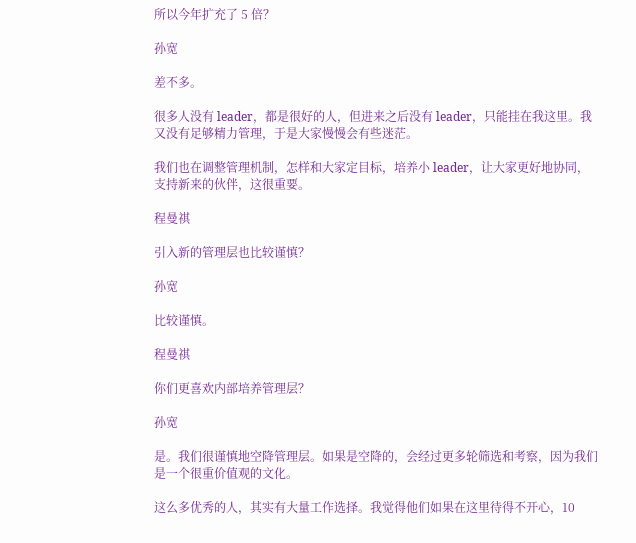所以今年扩充了 5 倍？

孙宽

差不多。

很多人没有 leader，都是很好的人，但进来之后没有 leader，只能挂在我这里。我又没有足够精力管理，于是大家慢慢会有些迷茫。

我们也在调整管理机制，怎样和大家定目标，培养小 leader，让大家更好地协同，支持新来的伙伴，这很重要。

程曼祺

引入新的管理层也比较谨慎？

孙宽

比较谨慎。

程曼祺

你们更喜欢内部培养管理层？

孙宽

是。我们很谨慎地空降管理层。如果是空降的，会经过更多轮筛选和考察，因为我们是一个很重价值观的文化。

这么多优秀的人，其实有大量工作选择。我觉得他们如果在这里待得不开心，10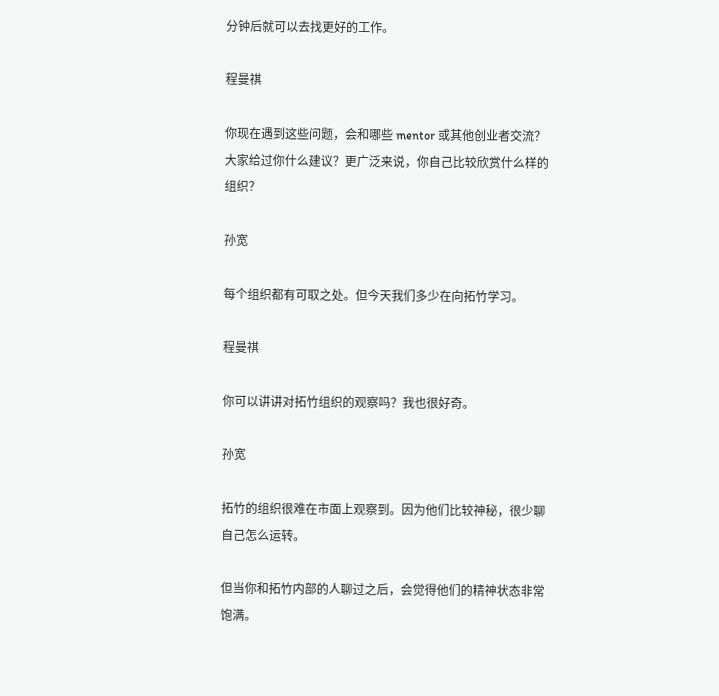分钟后就可以去找更好的工作。

程曼祺

你现在遇到这些问题，会和哪些 mentor 或其他创业者交流？大家给过你什么建议？更广泛来说，你自己比较欣赏什么样的组织？

孙宽

每个组织都有可取之处。但今天我们多少在向拓竹学习。

程曼祺

你可以讲讲对拓竹组织的观察吗？我也很好奇。

孙宽

拓竹的组织很难在市面上观察到。因为他们比较神秘，很少聊自己怎么运转。

但当你和拓竹内部的人聊过之后，会觉得他们的精神状态非常饱满。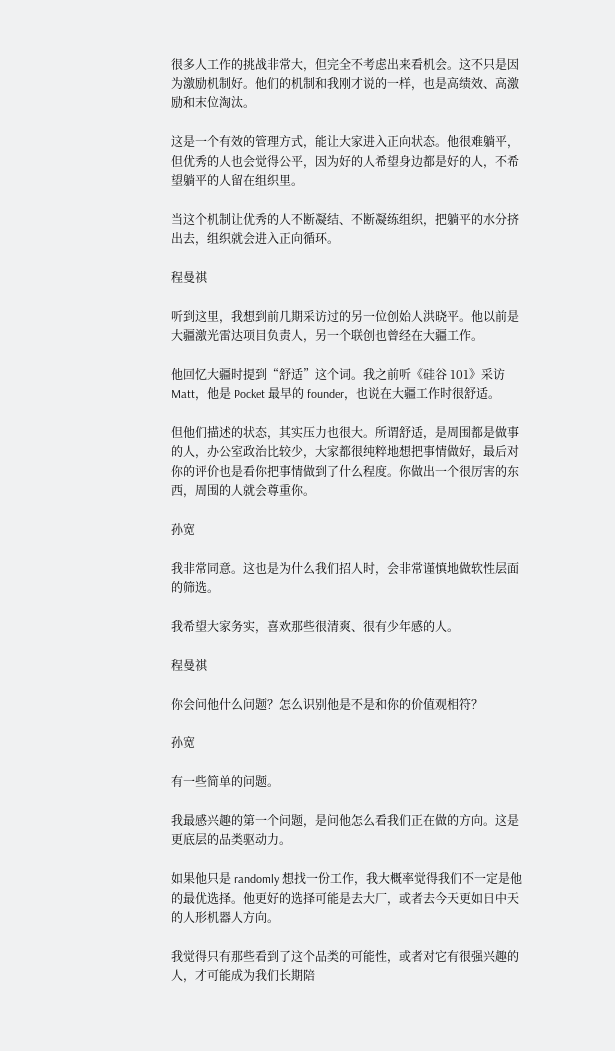很多人工作的挑战非常大，但完全不考虑出来看机会。这不只是因为激励机制好。他们的机制和我刚才说的一样，也是高绩效、高激励和末位淘汰。

这是一个有效的管理方式，能让大家进入正向状态。他很难躺平，但优秀的人也会觉得公平，因为好的人希望身边都是好的人，不希望躺平的人留在组织里。

当这个机制让优秀的人不断凝结、不断凝练组织，把躺平的水分挤出去，组织就会进入正向循环。

程曼祺

听到这里，我想到前几期采访过的另一位创始人洪晓平。他以前是大疆激光雷达项目负责人，另一个联创也曾经在大疆工作。

他回忆大疆时提到“舒适”这个词。我之前听《硅谷 101》采访 Matt，他是 Pocket 最早的 founder，也说在大疆工作时很舒适。

但他们描述的状态，其实压力也很大。所谓舒适，是周围都是做事的人，办公室政治比较少，大家都很纯粹地想把事情做好，最后对你的评价也是看你把事情做到了什么程度。你做出一个很厉害的东西，周围的人就会尊重你。

孙宽

我非常同意。这也是为什么我们招人时，会非常谨慎地做软性层面的筛选。

我希望大家务实，喜欢那些很清爽、很有少年感的人。

程曼祺

你会问他什么问题？怎么识别他是不是和你的价值观相符？

孙宽

有一些简单的问题。

我最感兴趣的第一个问题，是问他怎么看我们正在做的方向。这是更底层的品类驱动力。

如果他只是 randomly 想找一份工作，我大概率觉得我们不一定是他的最优选择。他更好的选择可能是去大厂，或者去今天更如日中天的人形机器人方向。

我觉得只有那些看到了这个品类的可能性，或者对它有很强兴趣的人，才可能成为我们长期陪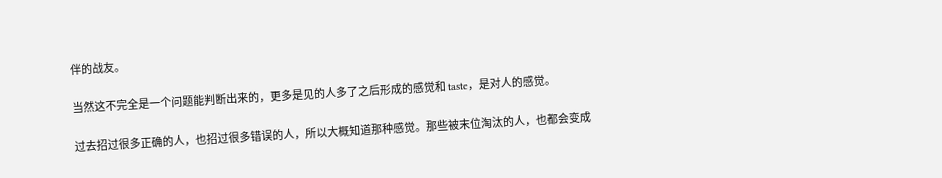伴的战友。

当然这不完全是一个问题能判断出来的，更多是见的人多了之后形成的感觉和 taste，是对人的感觉。

过去招过很多正确的人，也招过很多错误的人，所以大概知道那种感觉。那些被末位淘汰的人，也都会变成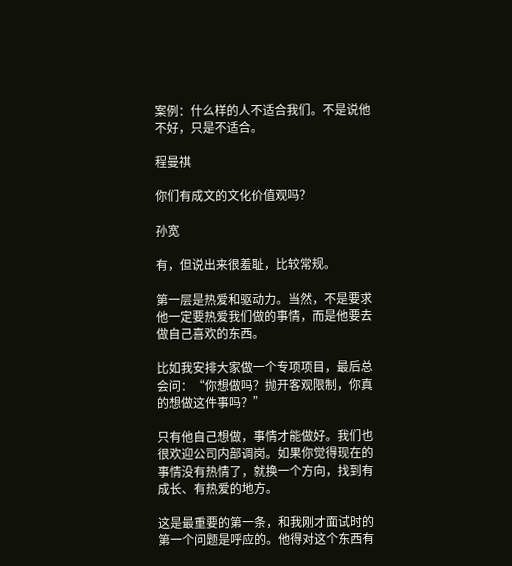案例：什么样的人不适合我们。不是说他不好，只是不适合。

程曼祺

你们有成文的文化价值观吗？

孙宽

有，但说出来很羞耻，比较常规。

第一层是热爱和驱动力。当然，不是要求他一定要热爱我们做的事情，而是他要去做自己喜欢的东西。

比如我安排大家做一个专项项目，最后总会问：“你想做吗？抛开客观限制，你真的想做这件事吗？”

只有他自己想做，事情才能做好。我们也很欢迎公司内部调岗。如果你觉得现在的事情没有热情了，就换一个方向，找到有成长、有热爱的地方。

这是最重要的第一条，和我刚才面试时的第一个问题是呼应的。他得对这个东西有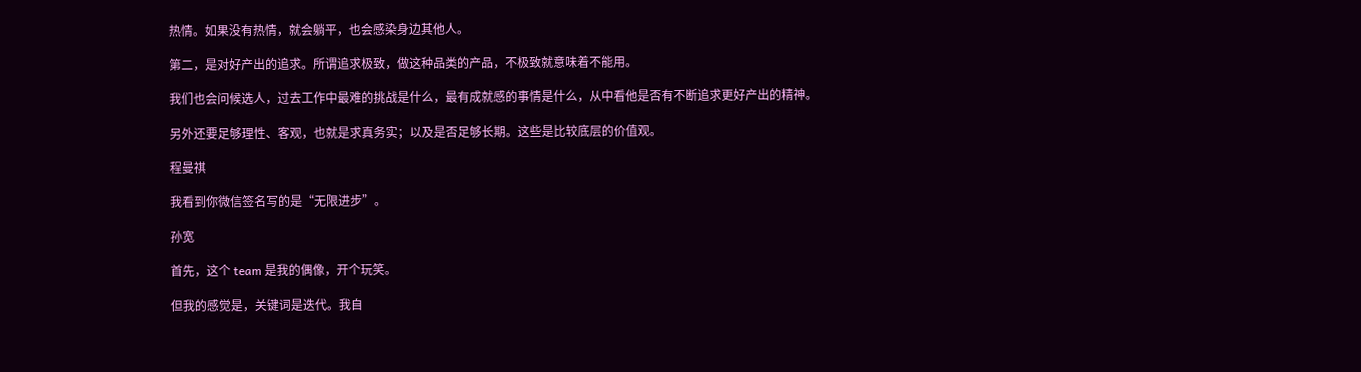热情。如果没有热情，就会躺平，也会感染身边其他人。

第二，是对好产出的追求。所谓追求极致，做这种品类的产品，不极致就意味着不能用。

我们也会问候选人，过去工作中最难的挑战是什么，最有成就感的事情是什么，从中看他是否有不断追求更好产出的精神。

另外还要足够理性、客观，也就是求真务实；以及是否足够长期。这些是比较底层的价值观。

程曼祺

我看到你微信签名写的是“无限进步”。

孙宽

首先，这个 team 是我的偶像，开个玩笑。

但我的感觉是，关键词是迭代。我自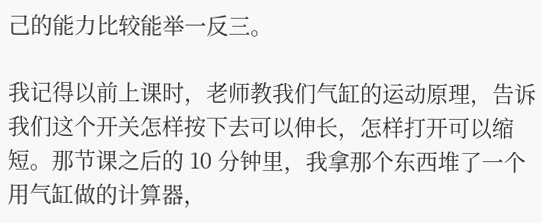己的能力比较能举一反三。

我记得以前上课时，老师教我们气缸的运动原理，告诉我们这个开关怎样按下去可以伸长，怎样打开可以缩短。那节课之后的 10 分钟里，我拿那个东西堆了一个用气缸做的计算器，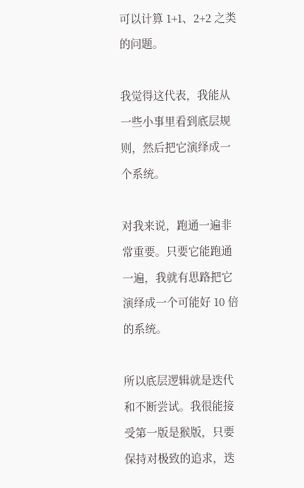可以计算 1+1、2+2 之类的问题。

我觉得这代表，我能从一些小事里看到底层规则，然后把它演绎成一个系统。

对我来说，跑通一遍非常重要。只要它能跑通一遍，我就有思路把它演绎成一个可能好 10 倍的系统。

所以底层逻辑就是迭代和不断尝试。我很能接受第一版是猴版，只要保持对极致的追求，迭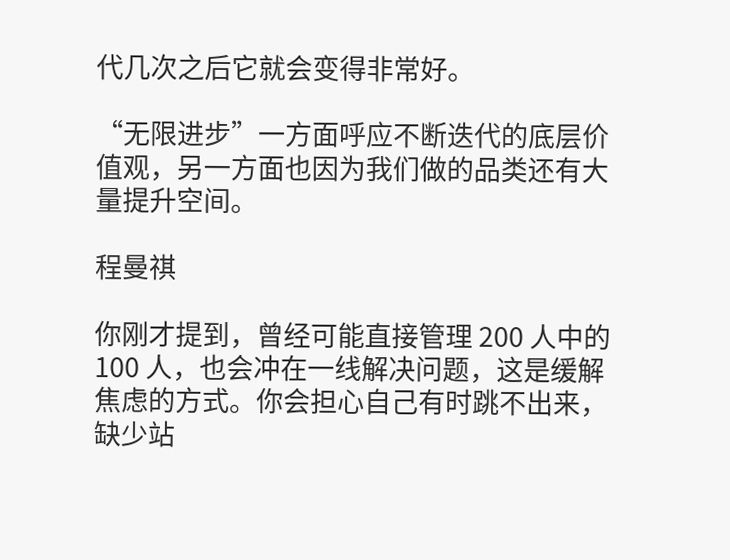代几次之后它就会变得非常好。

“无限进步”一方面呼应不断迭代的底层价值观，另一方面也因为我们做的品类还有大量提升空间。

程曼祺

你刚才提到，曾经可能直接管理 200 人中的 100 人，也会冲在一线解决问题，这是缓解焦虑的方式。你会担心自己有时跳不出来，缺少站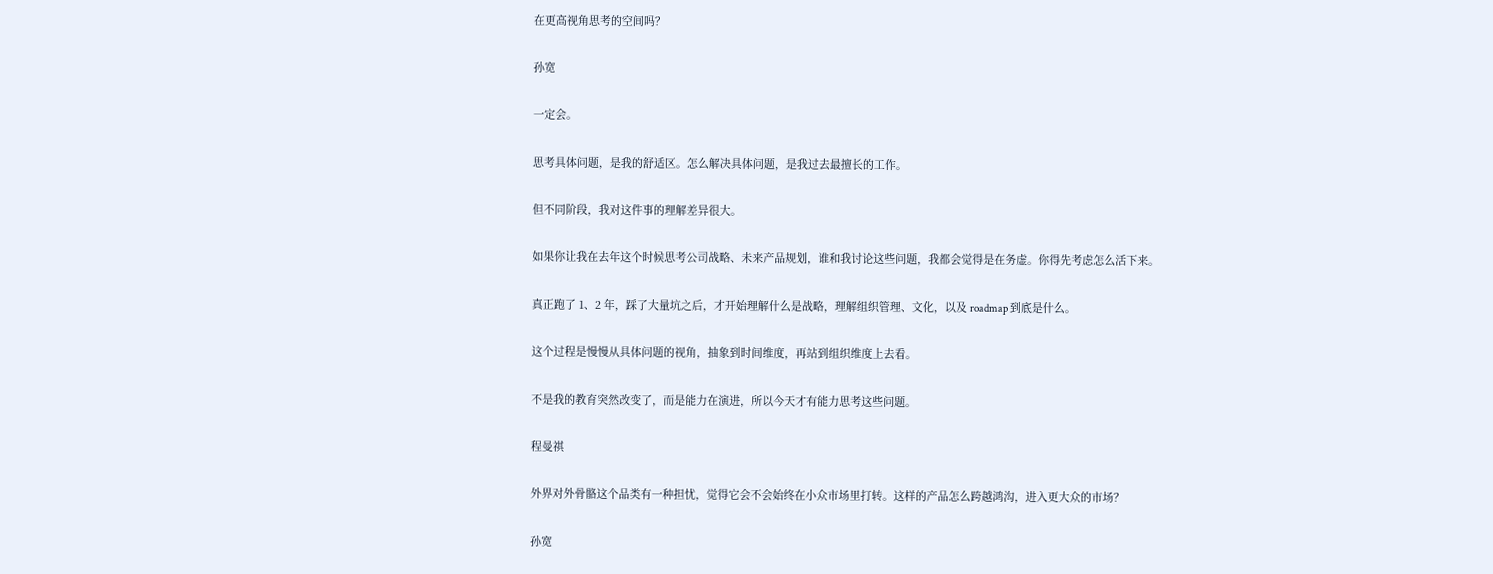在更高视角思考的空间吗？

孙宽

一定会。

思考具体问题，是我的舒适区。怎么解决具体问题，是我过去最擅长的工作。

但不同阶段，我对这件事的理解差异很大。

如果你让我在去年这个时候思考公司战略、未来产品规划，谁和我讨论这些问题，我都会觉得是在务虚。你得先考虑怎么活下来。

真正跑了 1、2 年，踩了大量坑之后，才开始理解什么是战略，理解组织管理、文化，以及 roadmap 到底是什么。

这个过程是慢慢从具体问题的视角，抽象到时间维度，再站到组织维度上去看。

不是我的教育突然改变了，而是能力在演进，所以今天才有能力思考这些问题。

程曼祺

外界对外骨骼这个品类有一种担忧，觉得它会不会始终在小众市场里打转。这样的产品怎么跨越鸿沟，进入更大众的市场？

孙宽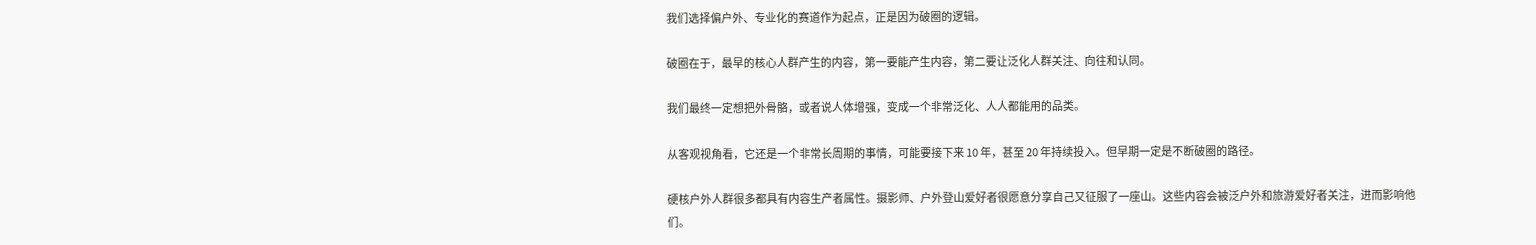我们选择偏户外、专业化的赛道作为起点，正是因为破圈的逻辑。

破圈在于，最早的核心人群产生的内容，第一要能产生内容，第二要让泛化人群关注、向往和认同。

我们最终一定想把外骨骼，或者说人体增强，变成一个非常泛化、人人都能用的品类。

从客观视角看，它还是一个非常长周期的事情，可能要接下来 10 年，甚至 20 年持续投入。但早期一定是不断破圈的路径。

硬核户外人群很多都具有内容生产者属性。摄影师、户外登山爱好者很愿意分享自己又征服了一座山。这些内容会被泛户外和旅游爱好者关注，进而影响他们。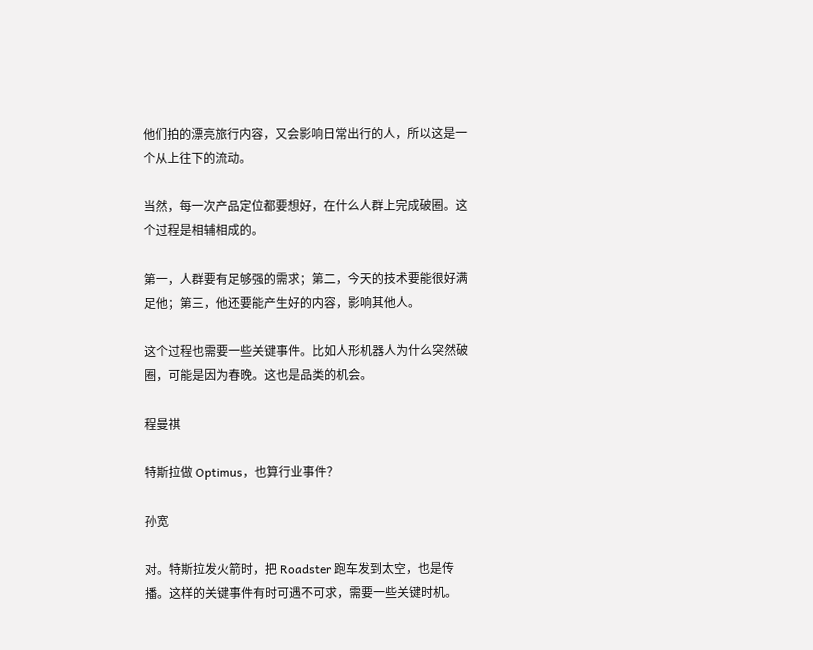他们拍的漂亮旅行内容，又会影响日常出行的人，所以这是一个从上往下的流动。

当然，每一次产品定位都要想好，在什么人群上完成破圈。这个过程是相辅相成的。

第一，人群要有足够强的需求；第二，今天的技术要能很好满足他；第三，他还要能产生好的内容，影响其他人。

这个过程也需要一些关键事件。比如人形机器人为什么突然破圈，可能是因为春晚。这也是品类的机会。

程曼祺

特斯拉做 Optimus，也算行业事件？

孙宽

对。特斯拉发火箭时，把 Roadster 跑车发到太空，也是传播。这样的关键事件有时可遇不可求，需要一些关键时机。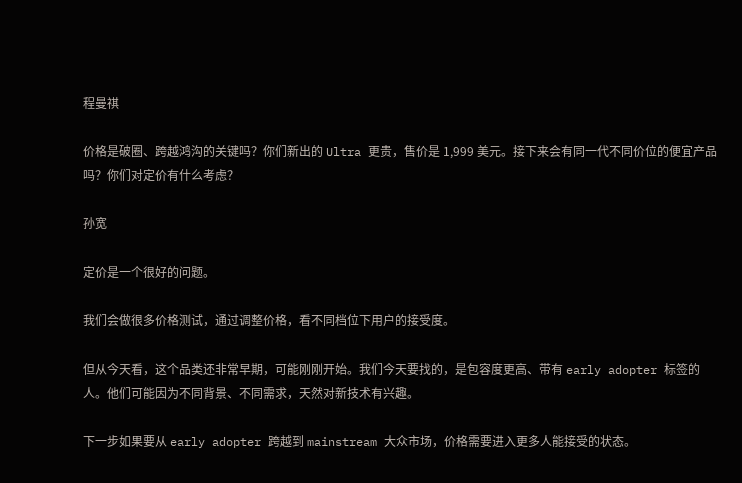程曼祺

价格是破圈、跨越鸿沟的关键吗？你们新出的 Ultra 更贵，售价是 1,999 美元。接下来会有同一代不同价位的便宜产品吗？你们对定价有什么考虑？

孙宽

定价是一个很好的问题。

我们会做很多价格测试，通过调整价格，看不同档位下用户的接受度。

但从今天看，这个品类还非常早期，可能刚刚开始。我们今天要找的，是包容度更高、带有 early adopter 标签的人。他们可能因为不同背景、不同需求，天然对新技术有兴趣。

下一步如果要从 early adopter 跨越到 mainstream 大众市场，价格需要进入更多人能接受的状态。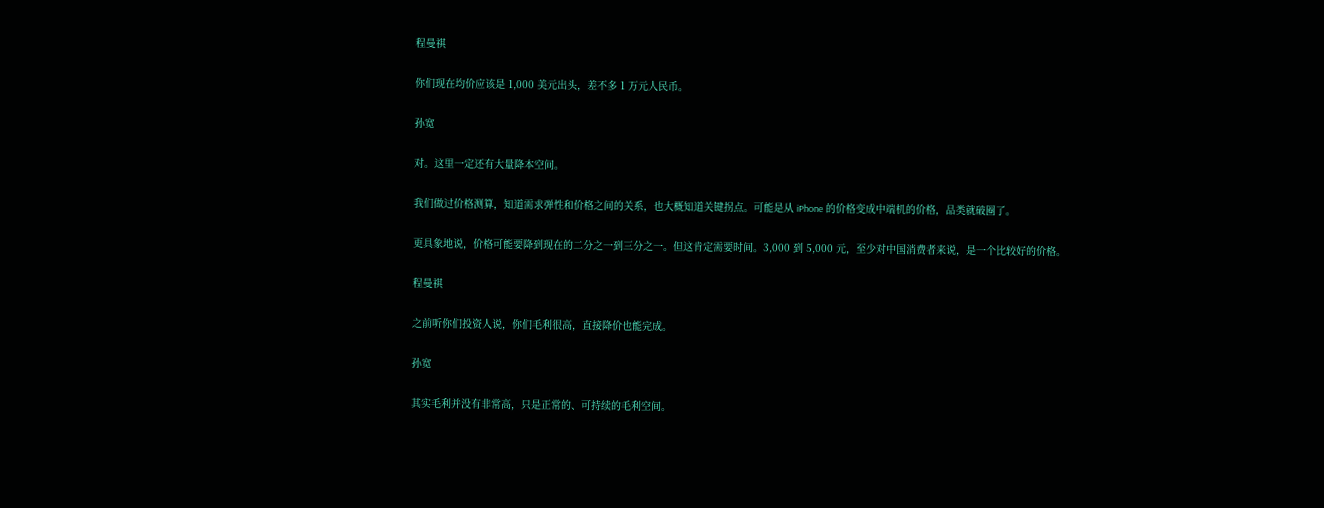程曼祺

你们现在均价应该是 1,000 美元出头，差不多 1 万元人民币。

孙宽

对。这里一定还有大量降本空间。

我们做过价格测算，知道需求弹性和价格之间的关系，也大概知道关键拐点。可能是从 iPhone 的价格变成中端机的价格，品类就破圈了。

更具象地说，价格可能要降到现在的二分之一到三分之一。但这肯定需要时间。3,000 到 5,000 元，至少对中国消费者来说，是一个比较好的价格。

程曼祺

之前听你们投资人说，你们毛利很高，直接降价也能完成。

孙宽

其实毛利并没有非常高，只是正常的、可持续的毛利空间。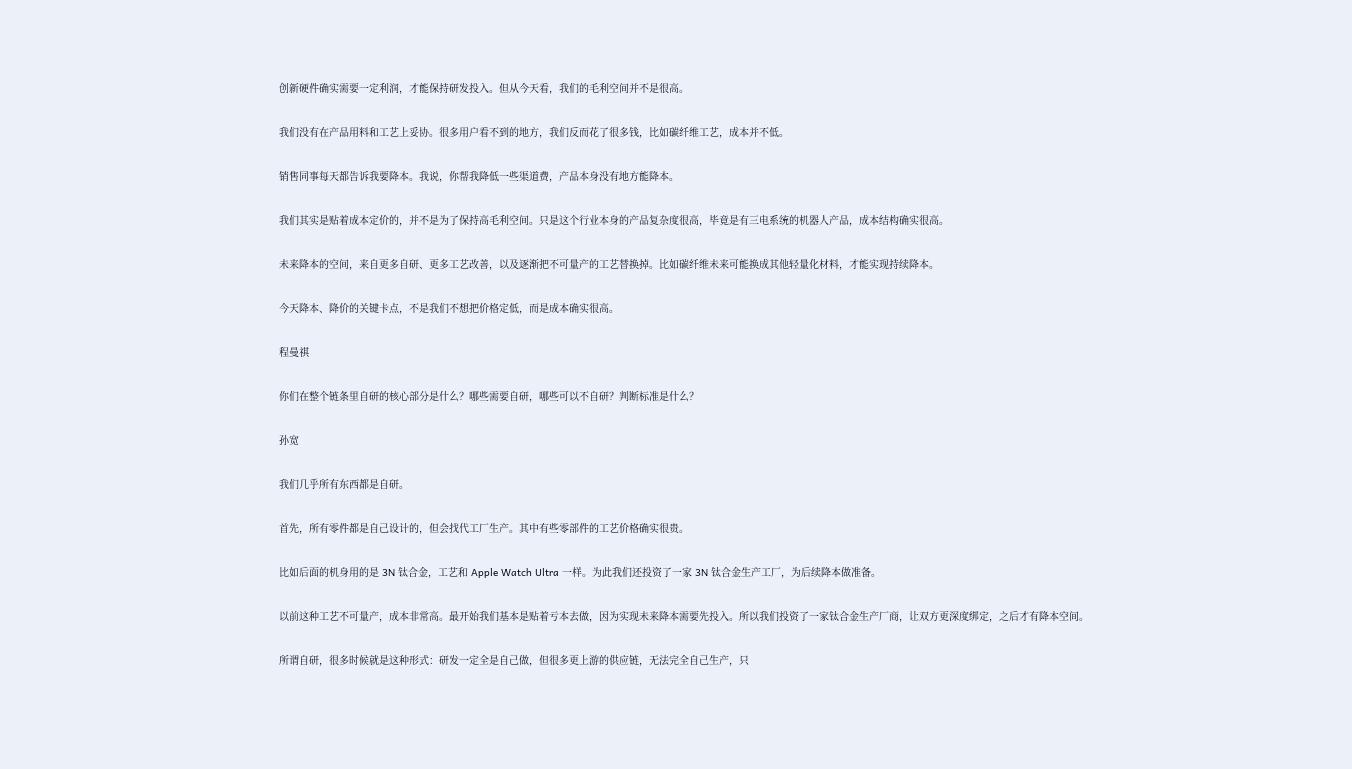创新硬件确实需要一定利润，才能保持研发投入。但从今天看，我们的毛利空间并不是很高。

我们没有在产品用料和工艺上妥协。很多用户看不到的地方，我们反而花了很多钱，比如碳纤维工艺，成本并不低。

销售同事每天都告诉我要降本。我说，你帮我降低一些渠道费，产品本身没有地方能降本。

我们其实是贴着成本定价的，并不是为了保持高毛利空间。只是这个行业本身的产品复杂度很高，毕竟是有三电系统的机器人产品，成本结构确实很高。

未来降本的空间，来自更多自研、更多工艺改善，以及逐渐把不可量产的工艺替换掉。比如碳纤维未来可能换成其他轻量化材料，才能实现持续降本。

今天降本、降价的关键卡点，不是我们不想把价格定低，而是成本确实很高。

程曼祺

你们在整个链条里自研的核心部分是什么？哪些需要自研，哪些可以不自研？判断标准是什么？

孙宽

我们几乎所有东西都是自研。

首先，所有零件都是自己设计的，但会找代工厂生产。其中有些零部件的工艺价格确实很贵。

比如后面的机身用的是 3N 钛合金，工艺和 Apple Watch Ultra 一样。为此我们还投资了一家 3N 钛合金生产工厂，为后续降本做准备。

以前这种工艺不可量产，成本非常高。最开始我们基本是贴着亏本去做，因为实现未来降本需要先投入。所以我们投资了一家钛合金生产厂商，让双方更深度绑定，之后才有降本空间。

所谓自研，很多时候就是这种形式：研发一定全是自己做，但很多更上游的供应链，无法完全自己生产，只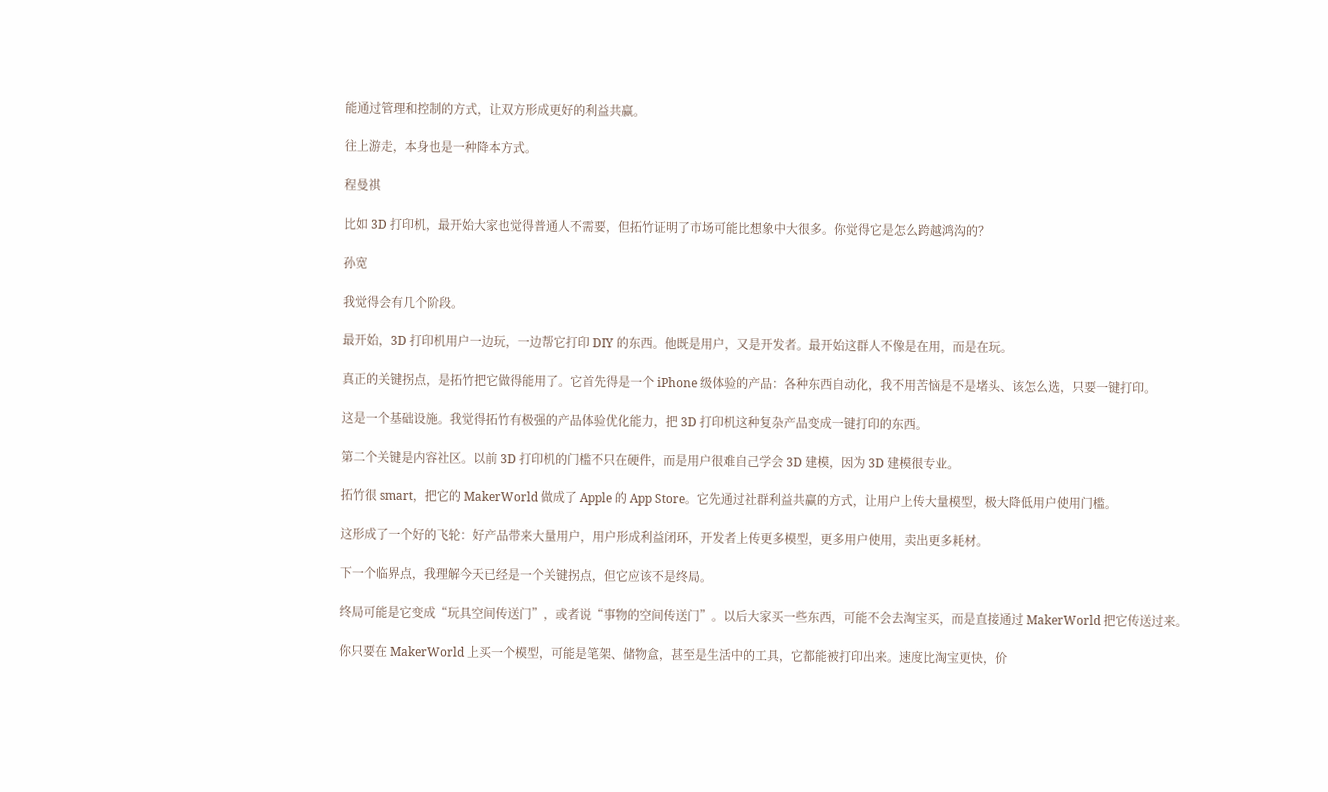能通过管理和控制的方式，让双方形成更好的利益共赢。

往上游走，本身也是一种降本方式。

程曼祺

比如 3D 打印机，最开始大家也觉得普通人不需要，但拓竹证明了市场可能比想象中大很多。你觉得它是怎么跨越鸿沟的？

孙宽

我觉得会有几个阶段。

最开始，3D 打印机用户一边玩，一边帮它打印 DIY 的东西。他既是用户，又是开发者。最开始这群人不像是在用，而是在玩。

真正的关键拐点，是拓竹把它做得能用了。它首先得是一个 iPhone 级体验的产品：各种东西自动化，我不用苦恼是不是堵头、该怎么选，只要一键打印。

这是一个基础设施。我觉得拓竹有极强的产品体验优化能力，把 3D 打印机这种复杂产品变成一键打印的东西。

第二个关键是内容社区。以前 3D 打印机的门槛不只在硬件，而是用户很难自己学会 3D 建模，因为 3D 建模很专业。

拓竹很 smart，把它的 MakerWorld 做成了 Apple 的 App Store。它先通过社群利益共赢的方式，让用户上传大量模型，极大降低用户使用门槛。

这形成了一个好的飞轮：好产品带来大量用户，用户形成利益闭环，开发者上传更多模型，更多用户使用，卖出更多耗材。

下一个临界点，我理解今天已经是一个关键拐点，但它应该不是终局。

终局可能是它变成“玩具空间传送门”，或者说“事物的空间传送门”。以后大家买一些东西，可能不会去淘宝买，而是直接通过 MakerWorld 把它传送过来。

你只要在 MakerWorld 上买一个模型，可能是笔架、储物盒，甚至是生活中的工具，它都能被打印出来。速度比淘宝更快，价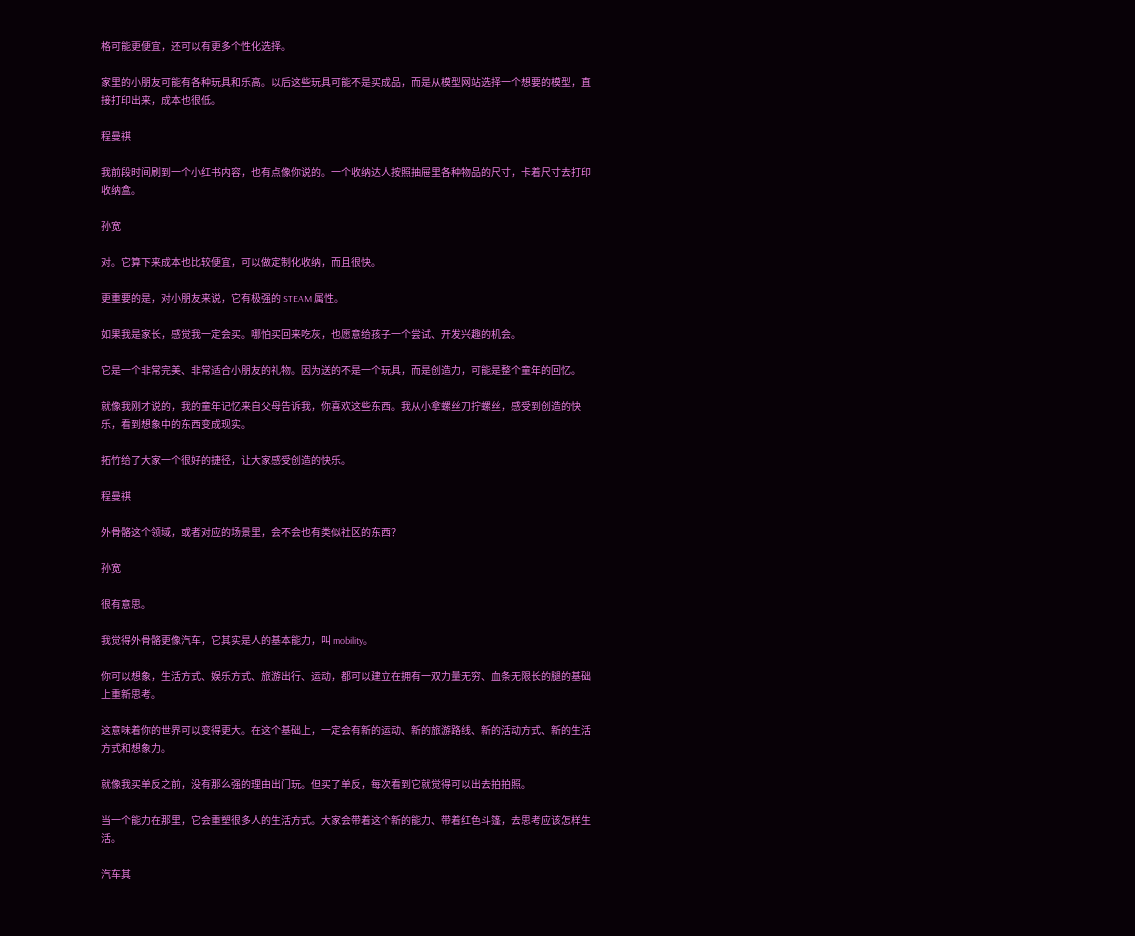格可能更便宜，还可以有更多个性化选择。

家里的小朋友可能有各种玩具和乐高。以后这些玩具可能不是买成品，而是从模型网站选择一个想要的模型，直接打印出来，成本也很低。

程曼祺

我前段时间刷到一个小红书内容，也有点像你说的。一个收纳达人按照抽屉里各种物品的尺寸，卡着尺寸去打印收纳盒。

孙宽

对。它算下来成本也比较便宜，可以做定制化收纳，而且很快。

更重要的是，对小朋友来说，它有极强的 STEAM 属性。

如果我是家长，感觉我一定会买。哪怕买回来吃灰，也愿意给孩子一个尝试、开发兴趣的机会。

它是一个非常完美、非常适合小朋友的礼物。因为送的不是一个玩具，而是创造力，可能是整个童年的回忆。

就像我刚才说的，我的童年记忆来自父母告诉我，你喜欢这些东西。我从小拿螺丝刀拧螺丝，感受到创造的快乐，看到想象中的东西变成现实。

拓竹给了大家一个很好的捷径，让大家感受创造的快乐。

程曼祺

外骨骼这个领域，或者对应的场景里，会不会也有类似社区的东西？

孙宽

很有意思。

我觉得外骨骼更像汽车，它其实是人的基本能力，叫 mobility。

你可以想象，生活方式、娱乐方式、旅游出行、运动，都可以建立在拥有一双力量无穷、血条无限长的腿的基础上重新思考。

这意味着你的世界可以变得更大。在这个基础上，一定会有新的运动、新的旅游路线、新的活动方式、新的生活方式和想象力。

就像我买单反之前，没有那么强的理由出门玩。但买了单反，每次看到它就觉得可以出去拍拍照。

当一个能力在那里，它会重塑很多人的生活方式。大家会带着这个新的能力、带着红色斗篷，去思考应该怎样生活。

汽车其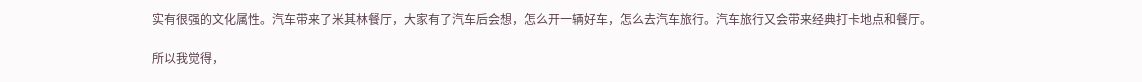实有很强的文化属性。汽车带来了米其林餐厅，大家有了汽车后会想，怎么开一辆好车，怎么去汽车旅行。汽车旅行又会带来经典打卡地点和餐厅。

所以我觉得，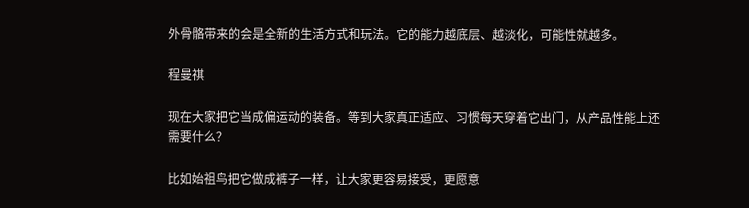外骨骼带来的会是全新的生活方式和玩法。它的能力越底层、越淡化，可能性就越多。

程曼祺

现在大家把它当成偏运动的装备。等到大家真正适应、习惯每天穿着它出门，从产品性能上还需要什么？

比如始祖鸟把它做成裤子一样，让大家更容易接受，更愿意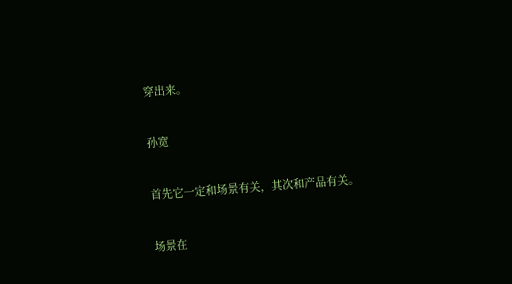穿出来。

孙宽

首先它一定和场景有关，其次和产品有关。

场景在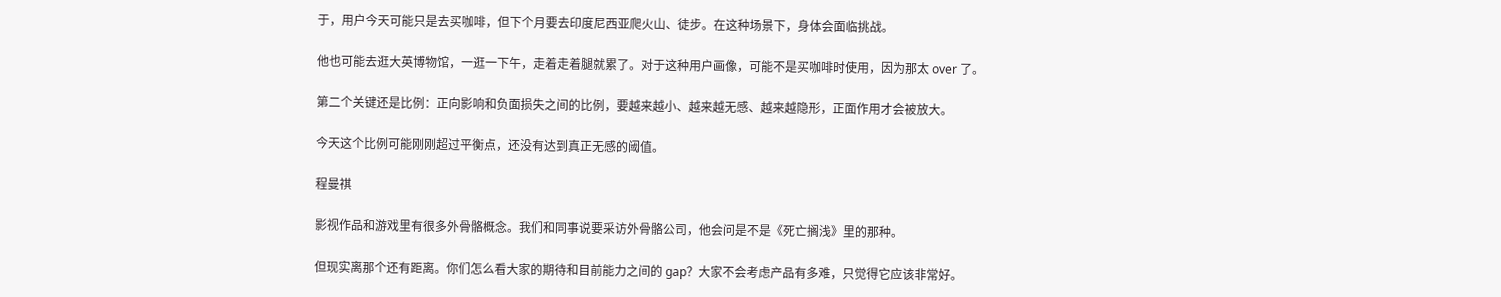于，用户今天可能只是去买咖啡，但下个月要去印度尼西亚爬火山、徒步。在这种场景下，身体会面临挑战。

他也可能去逛大英博物馆，一逛一下午，走着走着腿就累了。对于这种用户画像，可能不是买咖啡时使用，因为那太 over 了。

第二个关键还是比例：正向影响和负面损失之间的比例，要越来越小、越来越无感、越来越隐形，正面作用才会被放大。

今天这个比例可能刚刚超过平衡点，还没有达到真正无感的阈值。

程曼祺

影视作品和游戏里有很多外骨骼概念。我们和同事说要采访外骨骼公司，他会问是不是《死亡搁浅》里的那种。

但现实离那个还有距离。你们怎么看大家的期待和目前能力之间的 gap？大家不会考虑产品有多难，只觉得它应该非常好。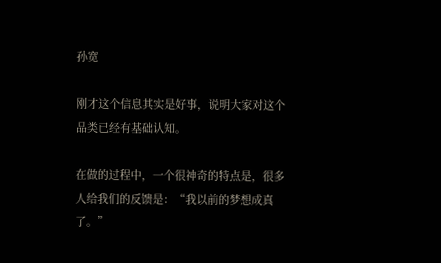孙宽

刚才这个信息其实是好事，说明大家对这个品类已经有基础认知。

在做的过程中，一个很神奇的特点是，很多人给我们的反馈是：“我以前的梦想成真了。”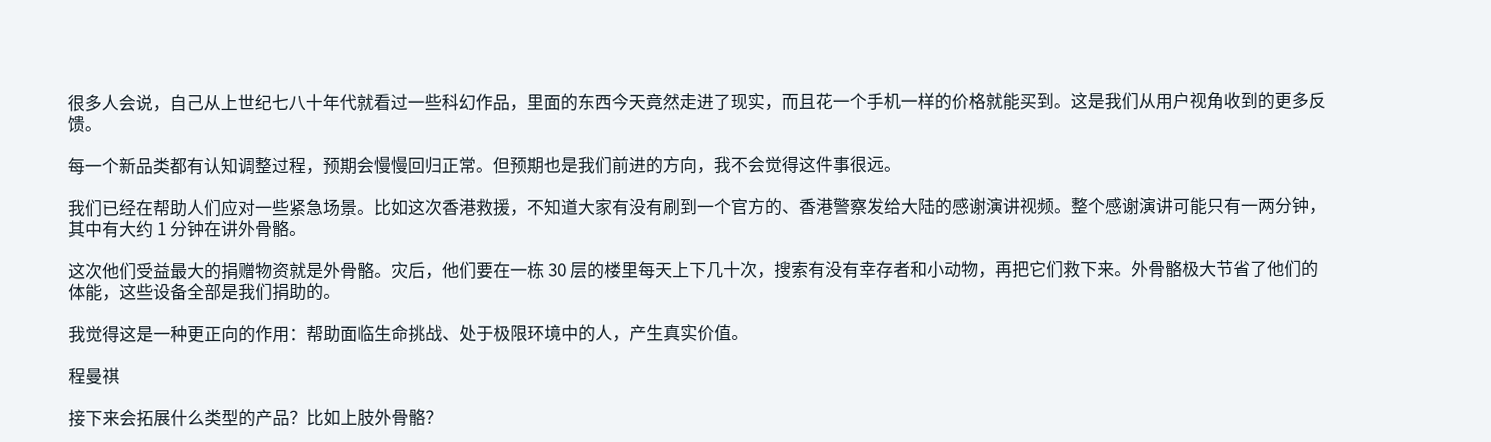很多人会说，自己从上世纪七八十年代就看过一些科幻作品，里面的东西今天竟然走进了现实，而且花一个手机一样的价格就能买到。这是我们从用户视角收到的更多反馈。

每一个新品类都有认知调整过程，预期会慢慢回归正常。但预期也是我们前进的方向，我不会觉得这件事很远。

我们已经在帮助人们应对一些紧急场景。比如这次香港救援，不知道大家有没有刷到一个官方的、香港警察发给大陆的感谢演讲视频。整个感谢演讲可能只有一两分钟，其中有大约 1 分钟在讲外骨骼。

这次他们受益最大的捐赠物资就是外骨骼。灾后，他们要在一栋 30 层的楼里每天上下几十次，搜索有没有幸存者和小动物，再把它们救下来。外骨骼极大节省了他们的体能，这些设备全部是我们捐助的。

我觉得这是一种更正向的作用：帮助面临生命挑战、处于极限环境中的人，产生真实价值。

程曼祺

接下来会拓展什么类型的产品？比如上肢外骨骼？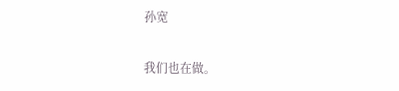孙宽

我们也在做。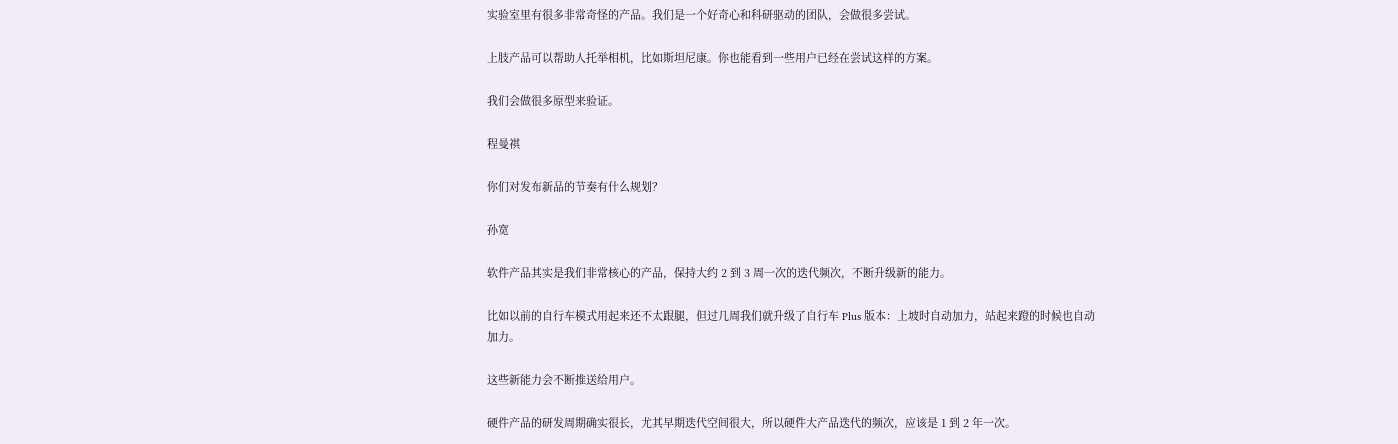实验室里有很多非常奇怪的产品。我们是一个好奇心和科研驱动的团队，会做很多尝试。

上肢产品可以帮助人托举相机，比如斯坦尼康。你也能看到一些用户已经在尝试这样的方案。

我们会做很多原型来验证。

程曼祺

你们对发布新品的节奏有什么规划？

孙宽

软件产品其实是我们非常核心的产品，保持大约 2 到 3 周一次的迭代频次，不断升级新的能力。

比如以前的自行车模式用起来还不太跟腿，但过几周我们就升级了自行车 Plus 版本：上坡时自动加力，站起来蹬的时候也自动加力。

这些新能力会不断推送给用户。

硬件产品的研发周期确实很长，尤其早期迭代空间很大，所以硬件大产品迭代的频次，应该是 1 到 2 年一次。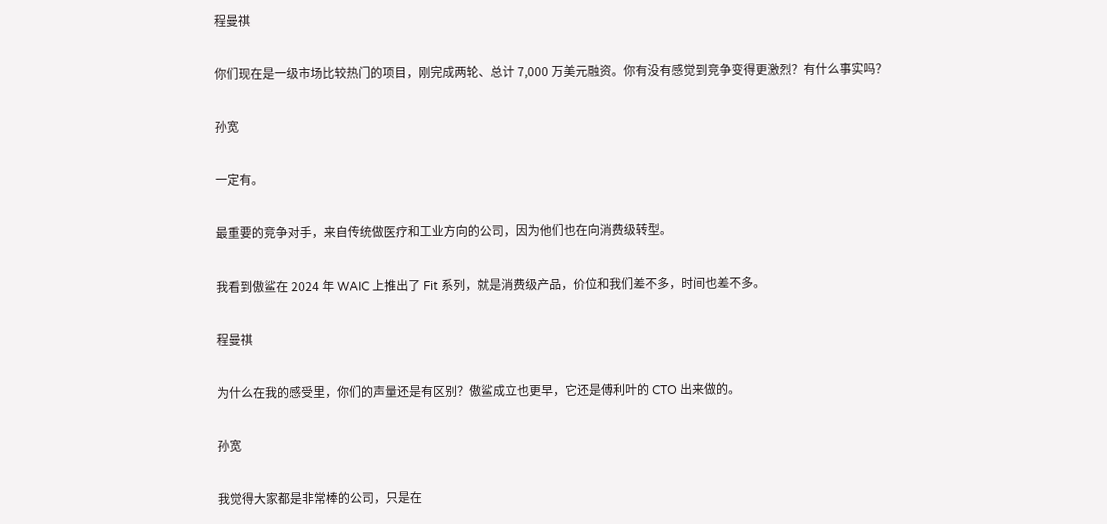程曼祺

你们现在是一级市场比较热门的项目，刚完成两轮、总计 7,000 万美元融资。你有没有感觉到竞争变得更激烈？有什么事实吗？

孙宽

一定有。

最重要的竞争对手，来自传统做医疗和工业方向的公司，因为他们也在向消费级转型。

我看到傲鲨在 2024 年 WAIC 上推出了 Fit 系列，就是消费级产品，价位和我们差不多，时间也差不多。

程曼祺

为什么在我的感受里，你们的声量还是有区别？傲鲨成立也更早，它还是傅利叶的 CTO 出来做的。

孙宽

我觉得大家都是非常棒的公司，只是在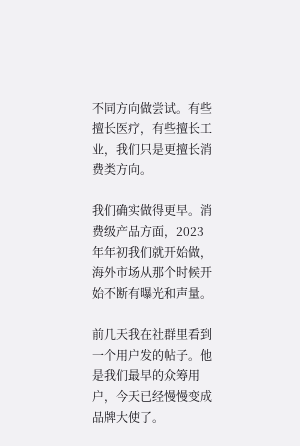不同方向做尝试。有些擅长医疗，有些擅长工业，我们只是更擅长消费类方向。

我们确实做得更早。消费级产品方面，2023 年年初我们就开始做，海外市场从那个时候开始不断有曝光和声量。

前几天我在社群里看到一个用户发的帖子。他是我们最早的众筹用户，今天已经慢慢变成品牌大使了。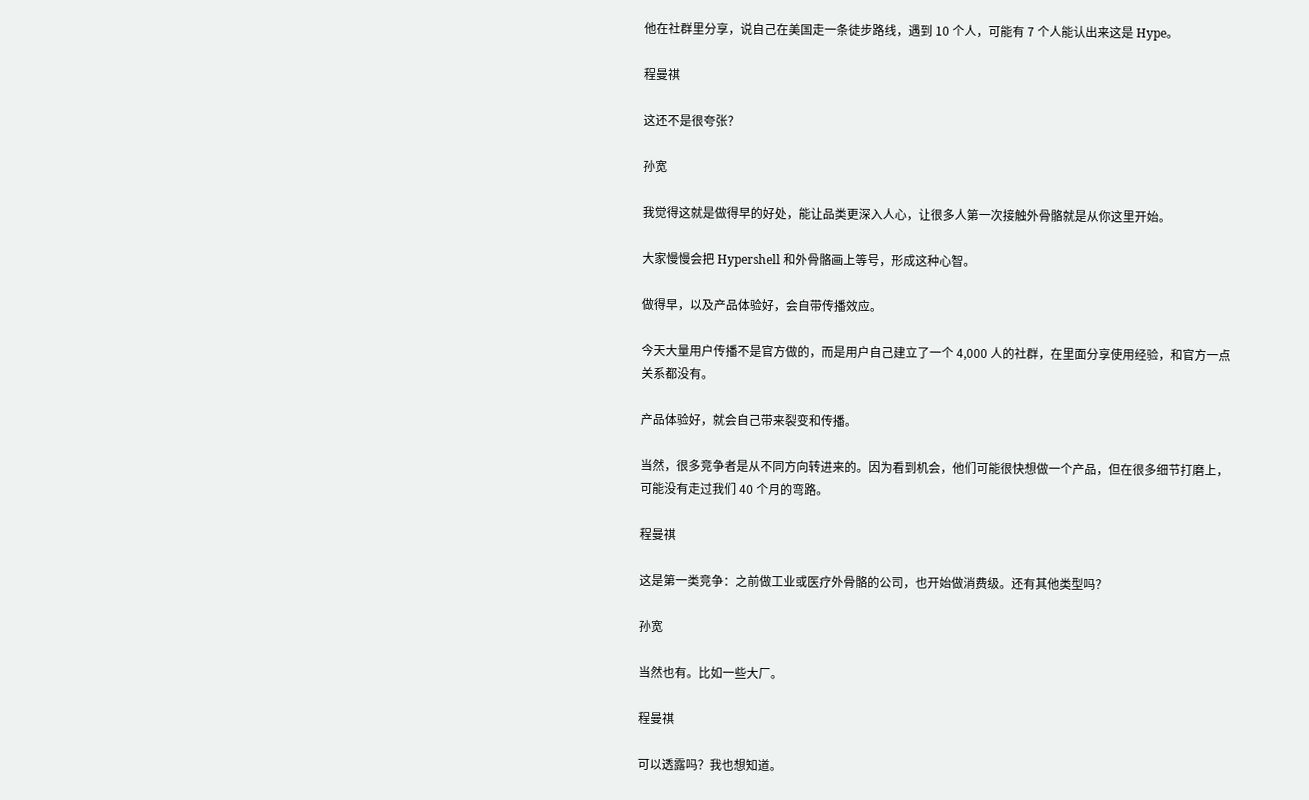他在社群里分享，说自己在美国走一条徒步路线，遇到 10 个人，可能有 7 个人能认出来这是 Hype。

程曼祺

这还不是很夸张？

孙宽

我觉得这就是做得早的好处，能让品类更深入人心，让很多人第一次接触外骨骼就是从你这里开始。

大家慢慢会把 Hypershell 和外骨骼画上等号，形成这种心智。

做得早，以及产品体验好，会自带传播效应。

今天大量用户传播不是官方做的，而是用户自己建立了一个 4,000 人的社群，在里面分享使用经验，和官方一点关系都没有。

产品体验好，就会自己带来裂变和传播。

当然，很多竞争者是从不同方向转进来的。因为看到机会，他们可能很快想做一个产品，但在很多细节打磨上，可能没有走过我们 40 个月的弯路。

程曼祺

这是第一类竞争：之前做工业或医疗外骨骼的公司，也开始做消费级。还有其他类型吗？

孙宽

当然也有。比如一些大厂。

程曼祺

可以透露吗？我也想知道。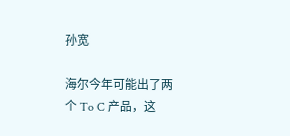孙宽

海尔今年可能出了两个 To C 产品，这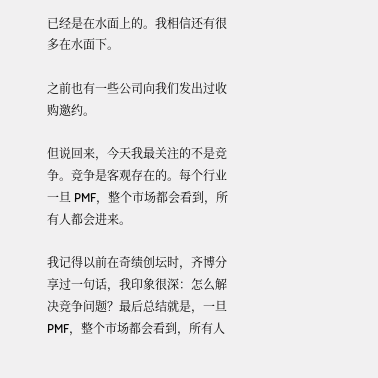已经是在水面上的。我相信还有很多在水面下。

之前也有一些公司向我们发出过收购邀约。

但说回来，今天我最关注的不是竞争。竞争是客观存在的。每个行业一旦 PMF，整个市场都会看到，所有人都会进来。

我记得以前在奇绩创坛时，齐博分享过一句话，我印象很深：怎么解决竞争问题？最后总结就是，一旦 PMF，整个市场都会看到，所有人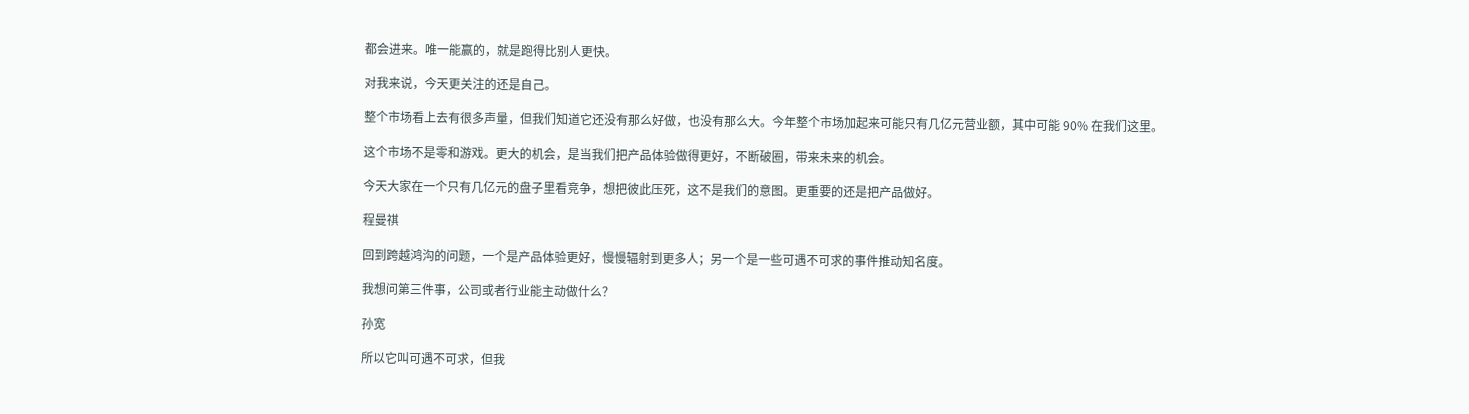都会进来。唯一能赢的，就是跑得比别人更快。

对我来说，今天更关注的还是自己。

整个市场看上去有很多声量，但我们知道它还没有那么好做，也没有那么大。今年整个市场加起来可能只有几亿元营业额，其中可能 90% 在我们这里。

这个市场不是零和游戏。更大的机会，是当我们把产品体验做得更好，不断破圈，带来未来的机会。

今天大家在一个只有几亿元的盘子里看竞争，想把彼此压死，这不是我们的意图。更重要的还是把产品做好。

程曼祺

回到跨越鸿沟的问题，一个是产品体验更好，慢慢辐射到更多人；另一个是一些可遇不可求的事件推动知名度。

我想问第三件事，公司或者行业能主动做什么？

孙宽

所以它叫可遇不可求，但我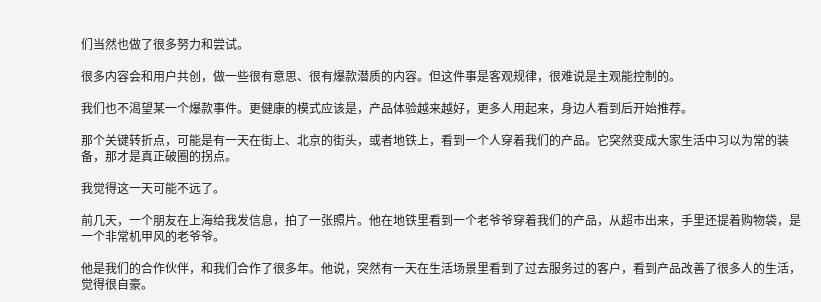们当然也做了很多努力和尝试。

很多内容会和用户共创，做一些很有意思、很有爆款潜质的内容。但这件事是客观规律，很难说是主观能控制的。

我们也不渴望某一个爆款事件。更健康的模式应该是，产品体验越来越好，更多人用起来，身边人看到后开始推荐。

那个关键转折点，可能是有一天在街上、北京的街头，或者地铁上，看到一个人穿着我们的产品。它突然变成大家生活中习以为常的装备，那才是真正破圈的拐点。

我觉得这一天可能不远了。

前几天，一个朋友在上海给我发信息，拍了一张照片。他在地铁里看到一个老爷爷穿着我们的产品，从超市出来，手里还提着购物袋，是一个非常机甲风的老爷爷。

他是我们的合作伙伴，和我们合作了很多年。他说，突然有一天在生活场景里看到了过去服务过的客户，看到产品改善了很多人的生活，觉得很自豪。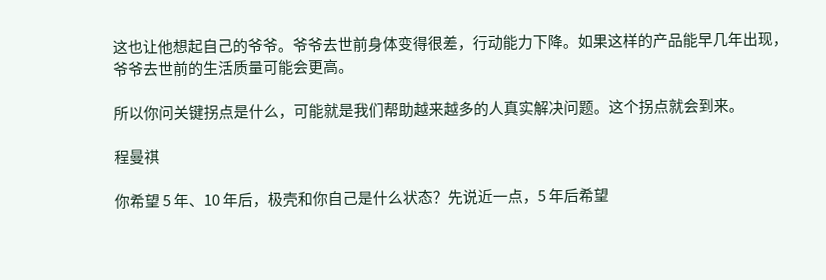这也让他想起自己的爷爷。爷爷去世前身体变得很差，行动能力下降。如果这样的产品能早几年出现，爷爷去世前的生活质量可能会更高。

所以你问关键拐点是什么，可能就是我们帮助越来越多的人真实解决问题。这个拐点就会到来。

程曼祺

你希望 5 年、10 年后，极壳和你自己是什么状态？先说近一点，5 年后希望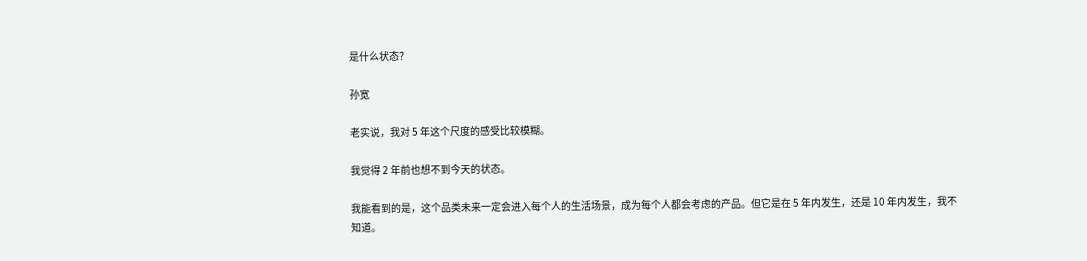是什么状态？

孙宽

老实说，我对 5 年这个尺度的感受比较模糊。

我觉得 2 年前也想不到今天的状态。

我能看到的是，这个品类未来一定会进入每个人的生活场景，成为每个人都会考虑的产品。但它是在 5 年内发生，还是 10 年内发生，我不知道。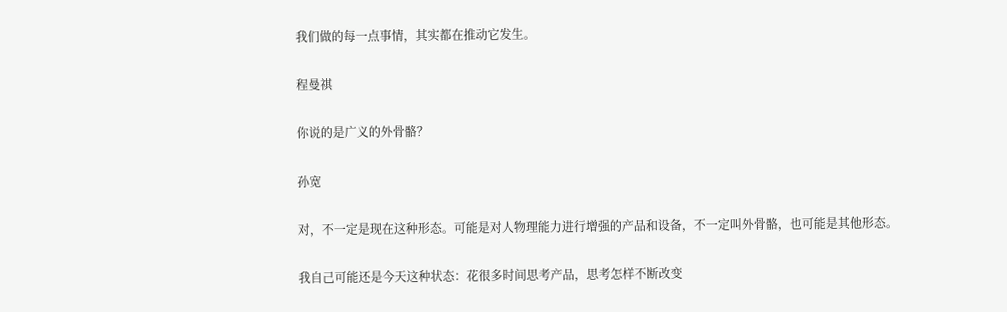我们做的每一点事情，其实都在推动它发生。

程曼祺

你说的是广义的外骨骼？

孙宽

对，不一定是现在这种形态。可能是对人物理能力进行增强的产品和设备，不一定叫外骨骼，也可能是其他形态。

我自己可能还是今天这种状态：花很多时间思考产品，思考怎样不断改变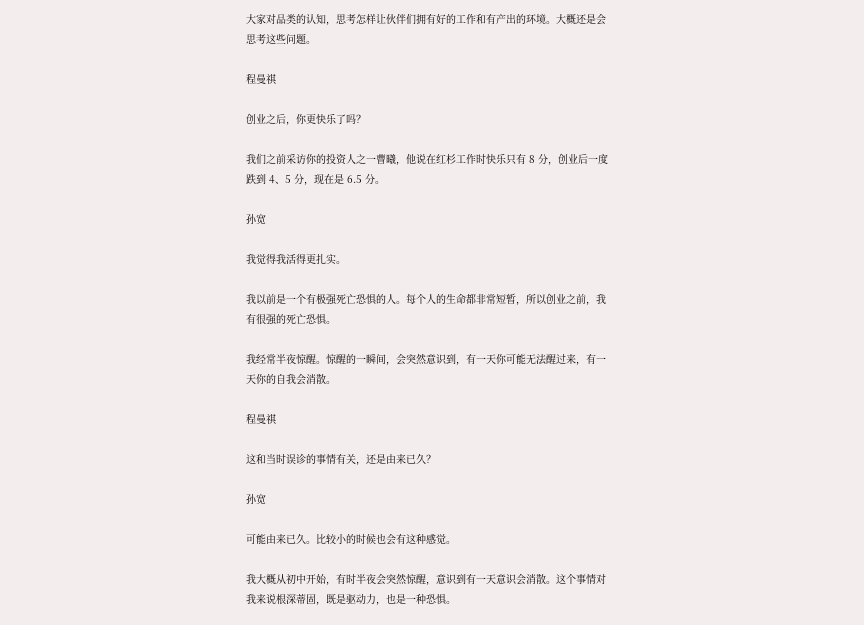大家对品类的认知，思考怎样让伙伴们拥有好的工作和有产出的环境。大概还是会思考这些问题。

程曼祺

创业之后，你更快乐了吗？

我们之前采访你的投资人之一曹曦，他说在红杉工作时快乐只有 8 分，创业后一度跌到 4、5 分，现在是 6.5 分。

孙宽

我觉得我活得更扎实。

我以前是一个有极强死亡恐惧的人。每个人的生命都非常短暂，所以创业之前，我有很强的死亡恐惧。

我经常半夜惊醒。惊醒的一瞬间，会突然意识到，有一天你可能无法醒过来，有一天你的自我会消散。

程曼祺

这和当时误诊的事情有关，还是由来已久？

孙宽

可能由来已久。比较小的时候也会有这种感觉。

我大概从初中开始，有时半夜会突然惊醒，意识到有一天意识会消散。这个事情对我来说根深蒂固，既是驱动力，也是一种恐惧。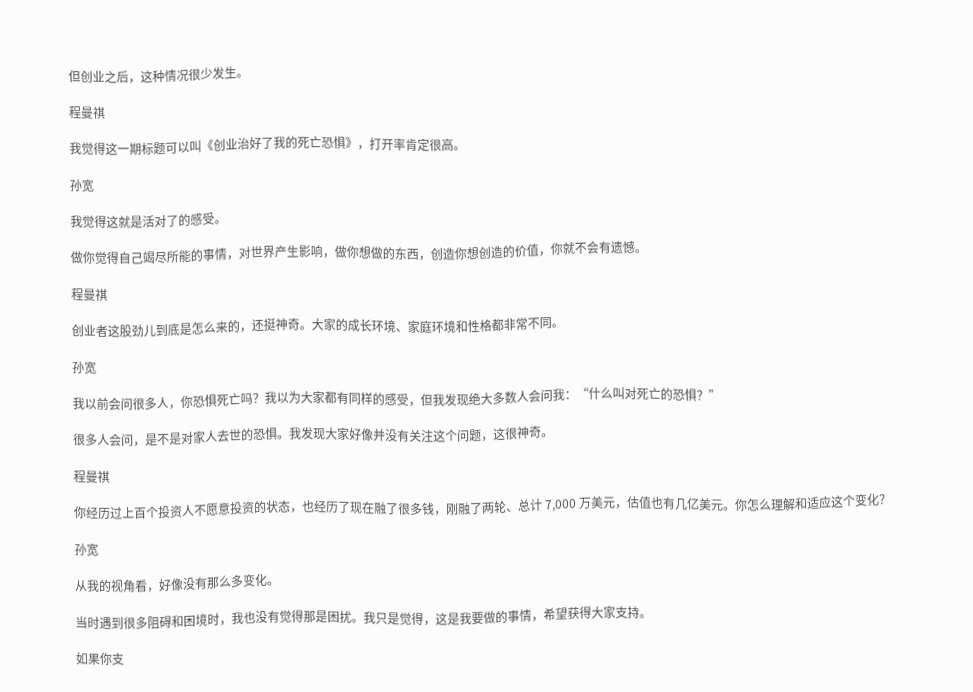但创业之后，这种情况很少发生。

程曼祺

我觉得这一期标题可以叫《创业治好了我的死亡恐惧》，打开率肯定很高。

孙宽

我觉得这就是活对了的感受。

做你觉得自己竭尽所能的事情，对世界产生影响，做你想做的东西，创造你想创造的价值，你就不会有遗憾。

程曼祺

创业者这股劲儿到底是怎么来的，还挺神奇。大家的成长环境、家庭环境和性格都非常不同。

孙宽

我以前会问很多人，你恐惧死亡吗？我以为大家都有同样的感受，但我发现绝大多数人会问我：“什么叫对死亡的恐惧？”

很多人会问，是不是对家人去世的恐惧。我发现大家好像并没有关注这个问题，这很神奇。

程曼祺

你经历过上百个投资人不愿意投资的状态，也经历了现在融了很多钱，刚融了两轮、总计 7,000 万美元，估值也有几亿美元。你怎么理解和适应这个变化？

孙宽

从我的视角看，好像没有那么多变化。

当时遇到很多阻碍和困境时，我也没有觉得那是困扰。我只是觉得，这是我要做的事情，希望获得大家支持。

如果你支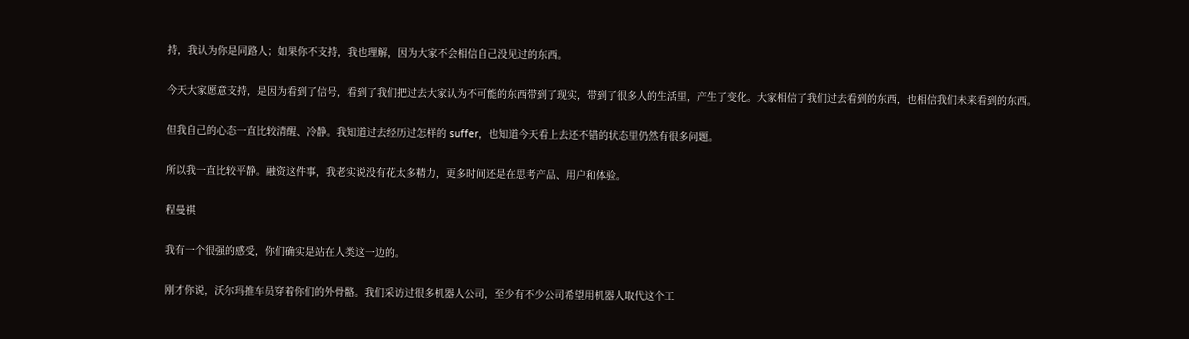持，我认为你是同路人；如果你不支持，我也理解，因为大家不会相信自己没见过的东西。

今天大家愿意支持，是因为看到了信号，看到了我们把过去大家认为不可能的东西带到了现实，带到了很多人的生活里，产生了变化。大家相信了我们过去看到的东西，也相信我们未来看到的东西。

但我自己的心态一直比较清醒、冷静。我知道过去经历过怎样的 suffer，也知道今天看上去还不错的状态里仍然有很多问题。

所以我一直比较平静。融资这件事，我老实说没有花太多精力，更多时间还是在思考产品、用户和体验。

程曼祺

我有一个很强的感受，你们确实是站在人类这一边的。

刚才你说，沃尔玛推车员穿着你们的外骨骼。我们采访过很多机器人公司，至少有不少公司希望用机器人取代这个工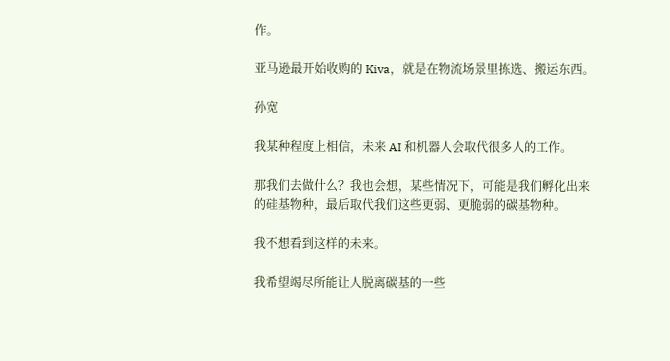作。

亚马逊最开始收购的 Kiva，就是在物流场景里拣选、搬运东西。

孙宽

我某种程度上相信，未来 AI 和机器人会取代很多人的工作。

那我们去做什么？我也会想，某些情况下，可能是我们孵化出来的硅基物种，最后取代我们这些更弱、更脆弱的碳基物种。

我不想看到这样的未来。

我希望竭尽所能让人脱离碳基的一些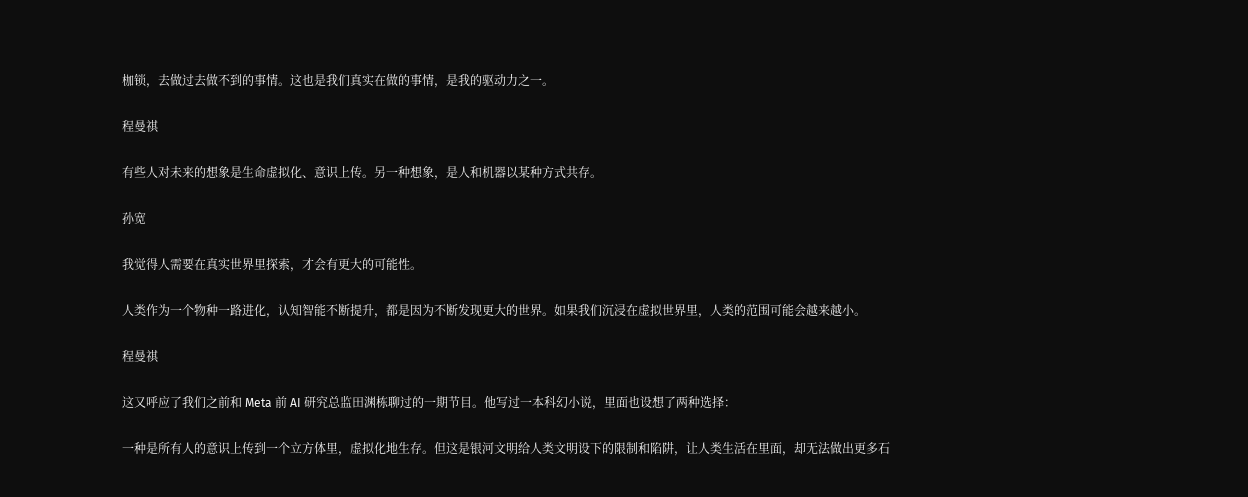枷锁，去做过去做不到的事情。这也是我们真实在做的事情，是我的驱动力之一。

程曼祺

有些人对未来的想象是生命虚拟化、意识上传。另一种想象，是人和机器以某种方式共存。

孙宽

我觉得人需要在真实世界里探索，才会有更大的可能性。

人类作为一个物种一路进化，认知智能不断提升，都是因为不断发现更大的世界。如果我们沉浸在虚拟世界里，人类的范围可能会越来越小。

程曼祺

这又呼应了我们之前和 Meta 前 AI 研究总监田渊栋聊过的一期节目。他写过一本科幻小说，里面也设想了两种选择：

一种是所有人的意识上传到一个立方体里，虚拟化地生存。但这是银河文明给人类文明设下的限制和陷阱，让人类生活在里面，却无法做出更多石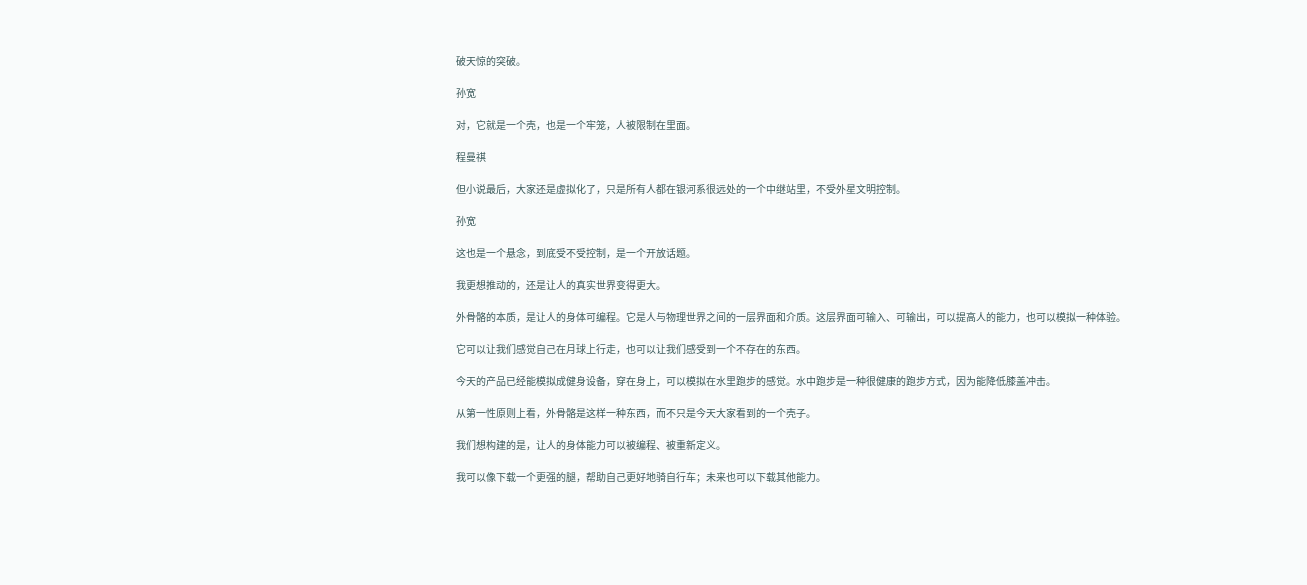破天惊的突破。

孙宽

对，它就是一个壳，也是一个牢笼，人被限制在里面。

程曼祺

但小说最后，大家还是虚拟化了，只是所有人都在银河系很远处的一个中继站里，不受外星文明控制。

孙宽

这也是一个悬念，到底受不受控制，是一个开放话题。

我更想推动的，还是让人的真实世界变得更大。

外骨骼的本质，是让人的身体可编程。它是人与物理世界之间的一层界面和介质。这层界面可输入、可输出，可以提高人的能力，也可以模拟一种体验。

它可以让我们感觉自己在月球上行走，也可以让我们感受到一个不存在的东西。

今天的产品已经能模拟成健身设备，穿在身上，可以模拟在水里跑步的感觉。水中跑步是一种很健康的跑步方式，因为能降低膝盖冲击。

从第一性原则上看，外骨骼是这样一种东西，而不只是今天大家看到的一个壳子。

我们想构建的是，让人的身体能力可以被编程、被重新定义。

我可以像下载一个更强的腿，帮助自己更好地骑自行车；未来也可以下载其他能力。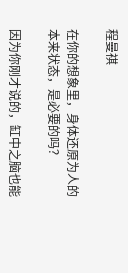程曼祺

在你的想象里，身体还原为人的本来状态，是必要的吗？

因为你刚才说的，缸中之脑也能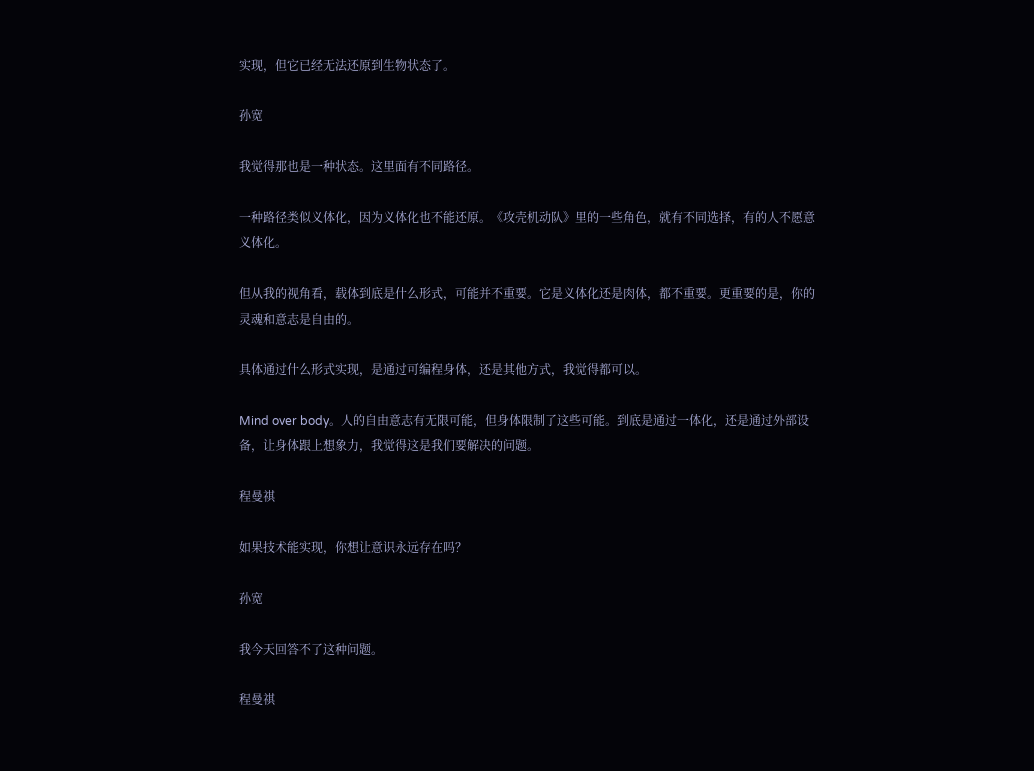实现，但它已经无法还原到生物状态了。

孙宽

我觉得那也是一种状态。这里面有不同路径。

一种路径类似义体化，因为义体化也不能还原。《攻壳机动队》里的一些角色，就有不同选择，有的人不愿意义体化。

但从我的视角看，载体到底是什么形式，可能并不重要。它是义体化还是肉体，都不重要。更重要的是，你的灵魂和意志是自由的。

具体通过什么形式实现，是通过可编程身体，还是其他方式，我觉得都可以。

Mind over body。人的自由意志有无限可能，但身体限制了这些可能。到底是通过一体化，还是通过外部设备，让身体跟上想象力，我觉得这是我们要解决的问题。

程曼祺

如果技术能实现，你想让意识永远存在吗？

孙宽

我今天回答不了这种问题。

程曼祺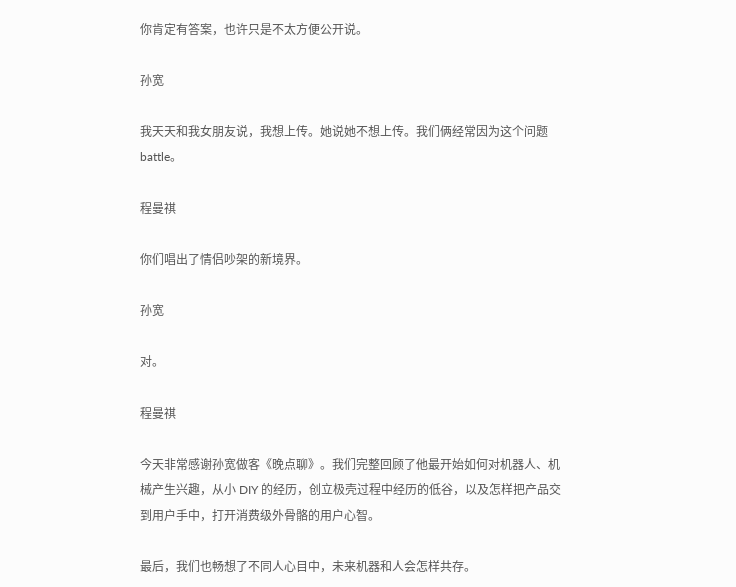你肯定有答案，也许只是不太方便公开说。

孙宽

我天天和我女朋友说，我想上传。她说她不想上传。我们俩经常因为这个问题 battle。

程曼祺

你们唱出了情侣吵架的新境界。

孙宽

对。

程曼祺

今天非常感谢孙宽做客《晚点聊》。我们完整回顾了他最开始如何对机器人、机械产生兴趣，从小 DIY 的经历，创立极壳过程中经历的低谷，以及怎样把产品交到用户手中，打开消费级外骨骼的用户心智。

最后，我们也畅想了不同人心目中，未来机器和人会怎样共存。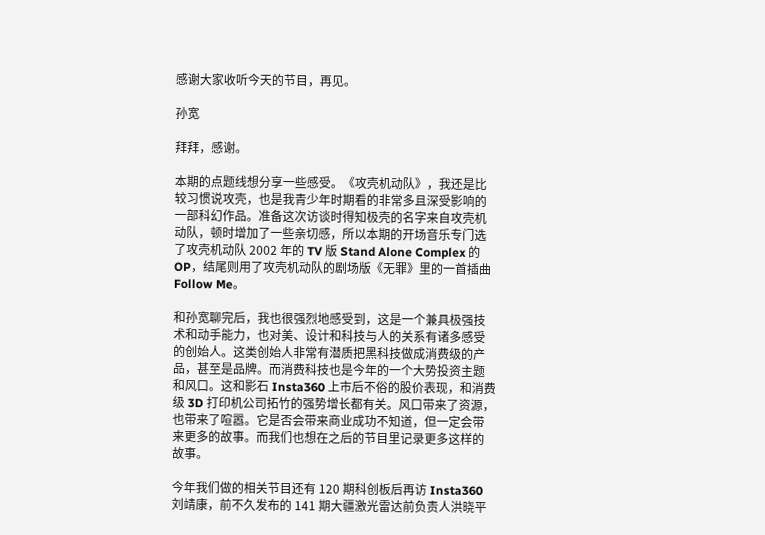感谢大家收听今天的节目，再见。

孙宽

拜拜，感谢。

本期的点题线想分享一些感受。《攻壳机动队》，我还是比较习惯说攻壳，也是我青少年时期看的非常多且深受影响的一部科幻作品。准备这次访谈时得知极壳的名字来自攻壳机动队，顿时增加了一些亲切感，所以本期的开场音乐专门选了攻壳机动队 2002 年的 TV 版 Stand Alone Complex 的 OP，结尾则用了攻壳机动队的剧场版《无罪》里的一首插曲 Follow Me。

和孙宽聊完后，我也很强烈地感受到，这是一个兼具极强技术和动手能力，也对美、设计和科技与人的关系有诸多感受的创始人。这类创始人非常有潜质把黑科技做成消费级的产品，甚至是品牌。而消费科技也是今年的一个大势投资主题和风口。这和影石 Insta360 上市后不俗的股价表现，和消费级 3D 打印机公司拓竹的强势增长都有关。风口带来了资源，也带来了喧嚣。它是否会带来商业成功不知道，但一定会带来更多的故事。而我们也想在之后的节目里记录更多这样的故事。

今年我们做的相关节目还有 120 期科创板后再访 Insta360 刘靖康，前不久发布的 141 期大疆激光雷达前负责人洪晓平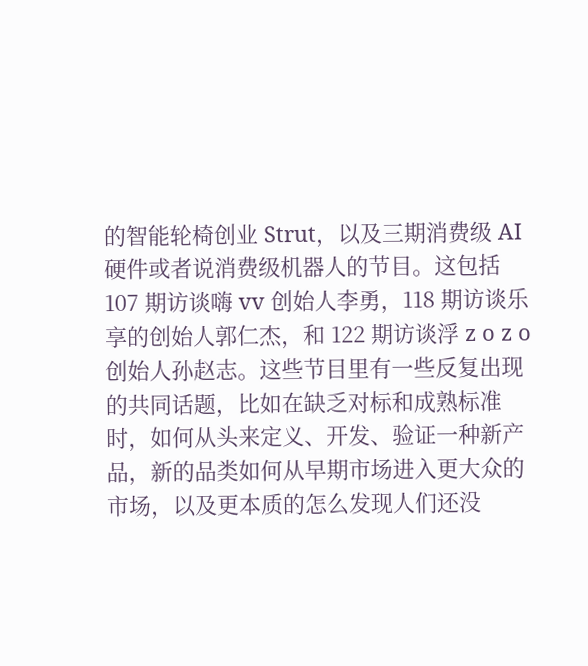的智能轮椅创业 Strut，以及三期消费级 AI 硬件或者说消费级机器人的节目。这包括 107 期访谈嗨 vv 创始人李勇，118 期访谈乐享的创始人郭仁杰，和 122 期访谈浮 z o z o 创始人孙赵志。这些节目里有一些反复出现的共同话题，比如在缺乏对标和成熟标准时，如何从头来定义、开发、验证一种新产品，新的品类如何从早期市场进入更大众的市场，以及更本质的怎么发现人们还没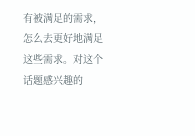有被满足的需求，怎么去更好地满足这些需求。对这个话题感兴趣的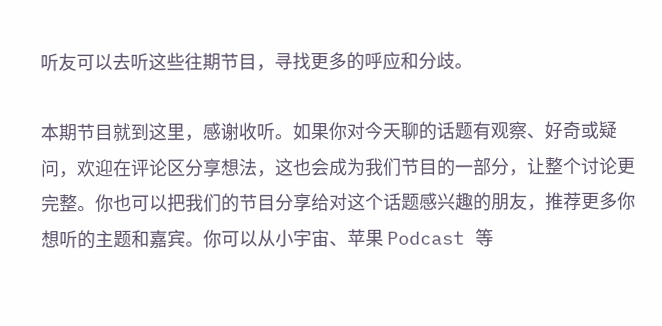听友可以去听这些往期节目，寻找更多的呼应和分歧。

本期节目就到这里，感谢收听。如果你对今天聊的话题有观察、好奇或疑问，欢迎在评论区分享想法，这也会成为我们节目的一部分，让整个讨论更完整。你也可以把我们的节目分享给对这个话题感兴趣的朋友，推荐更多你想听的主题和嘉宾。你可以从小宇宙、苹果 Podcast 等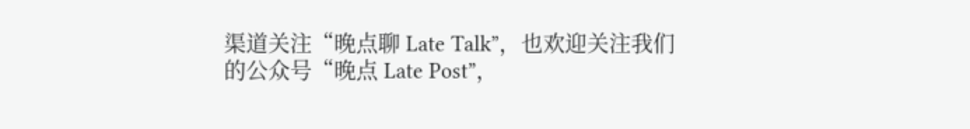渠道关注“晚点聊 Late Talk”，也欢迎关注我们的公众号“晚点 Late Post”，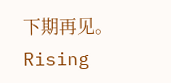下期再见。Rising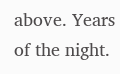above. Years of the night.